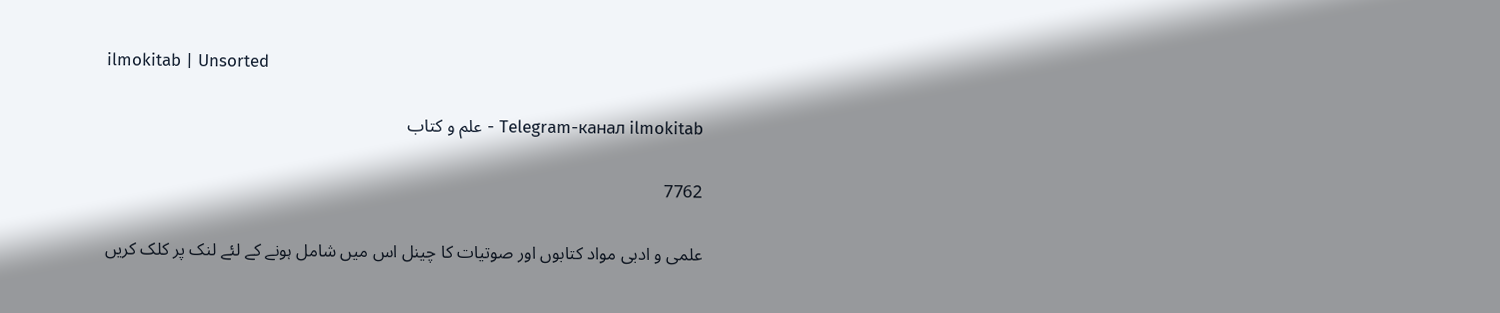ilmokitab | Unsorted

Telegram-канал ilmokitab - علم و کتاب

7762

علمی و ادبی مواد کتابوں اور صوتیات کا چینل اس میں شامل ہونے کے لئے لنک پر کلک کریں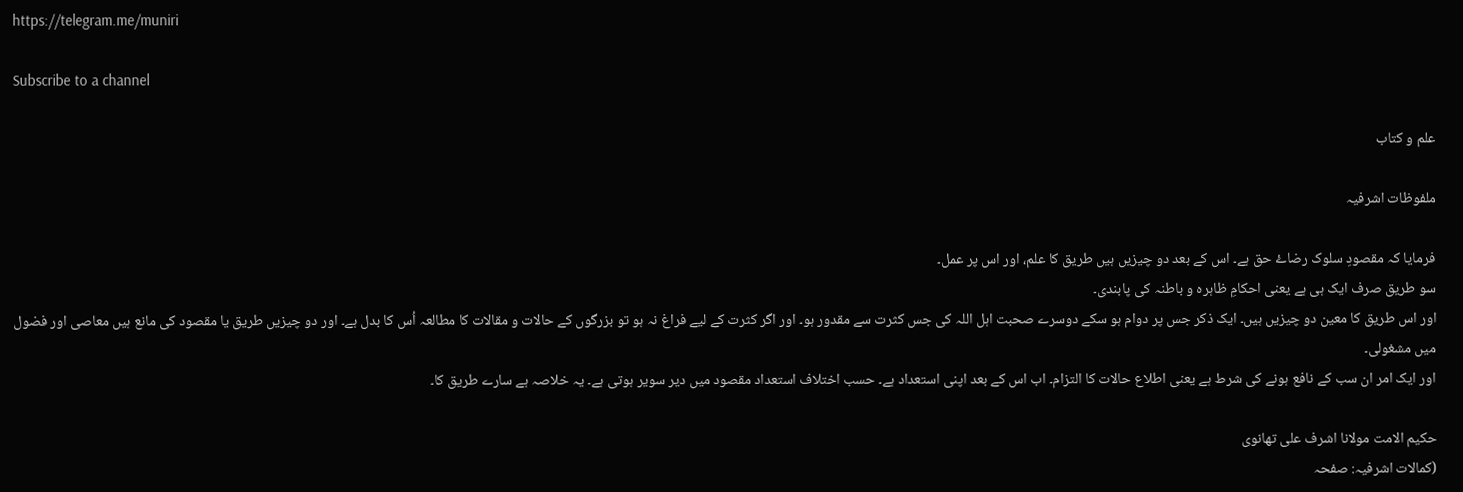https://telegram.me/muniri

Subscribe to a channel

علم و کتاب

ملفوظات اشرفیہ

فرمایا کہ مقصودِ سلوک رضاۓ حق ہے۔ اس کے بعد دو چیزیں ہیں طریق کا علم، اور اس پر عمل۔
سو طریق صرف ایک ہی ہے یعنی احکامِ ظاہرہ و باطنہ کی پابندی۔
اور اس طریق کا معین دو چیزیں ہیں۔ ایک ذکر جس پر دوام ہو سکے دوسرے صحبت اہل اللہ کی جس کثرت سے مقدور ہو۔ اور اگر کثرت کے لیے فراغ نہ ہو تو بزرگوں کے حالات و مقالات کا مطالعہ اُس کا بدل ہے۔ اور دو چیزیں طریق یا مقصود کی مانع ہیں معاصی اور فضول میں مشغولی۔
اور ایک امر ان سب کے نافع ہونے کی شرط ہے یعنی اطلاع حالات کا التزام۔ اب اس کے بعد اپنی استعداد ہے۔ حسب اختلاف استعداد مقصود میں دیر سویر ہوتی ہے۔ یہ خلاصہ ہے سارے طریق کا۔

حکیم الامت مولانا اشرف علی تھانوی
(کمالات اشرفیہ: صفحہ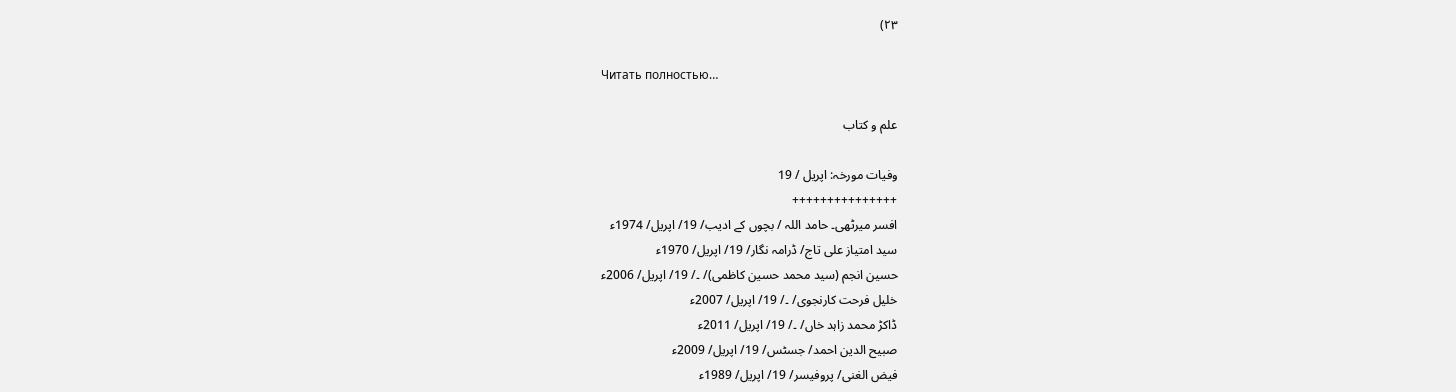۲۳)

Читать полностью…

علم و کتاب

وفیات مورخہ: اپریل / 19
+++++++++++++++
افسر میرٹھی۔ حامد اللہ / بچوں کے ادیب/ 19/ اپریل/ 1974ء
سید امتیاز علی تاج/ ڈرامہ نگار/ 19/ اپریل/ 1970ء
حسین انجم (سید محمد حسین کاظمی)/ ۔/ 19/ اپریل/ 2006ء
خلیل فرحت کارنجوی/ ۔/ 19/ اپریل/ 2007ء
ڈاکڑ محمد زاہد خاں/ ۔/ 19/ اپریل/ 2011ء
صبیح الدین احمد/ جسٹس/ 19/ اپریل/ 2009ء
فیض الغنی/ پروفیسر/ 19/ اپریل/ 1989ء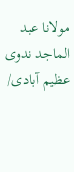مولانا عبد الماجد ندوی عظیم آبادی/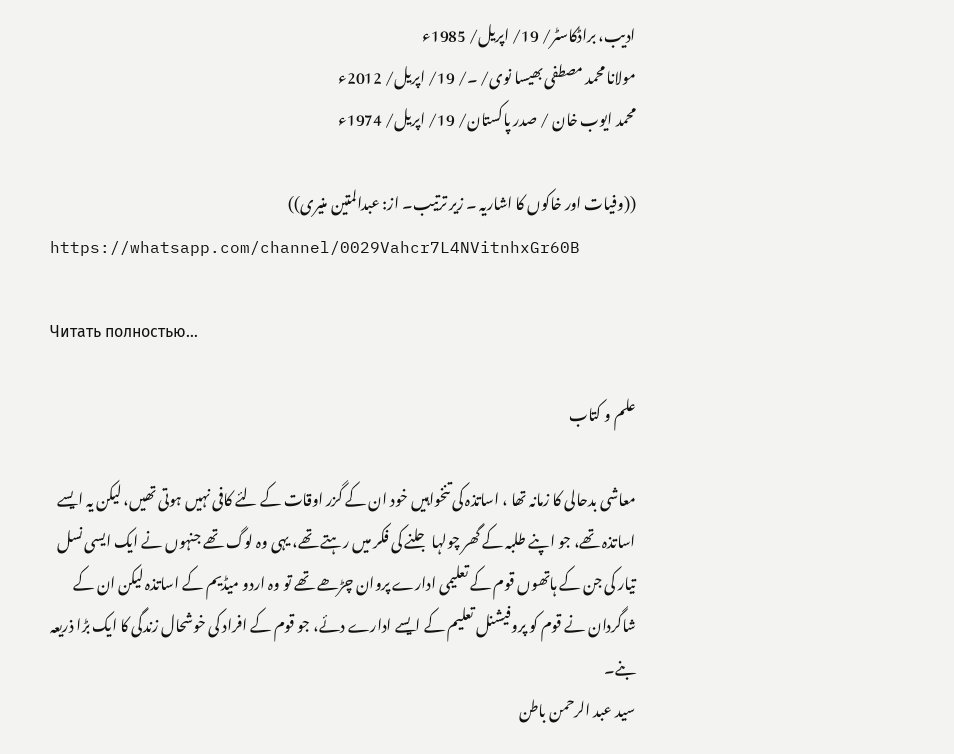ادیب، براڈکاسٹر/ 19/ اپریل/ 1985ء
مولانا محمد مصطفی بھیسا نوی/ ۔/ 19/ اپریل/ 2012ء
محمد ایوب خان / صدر پاکستان/ 19/ اپریل/ 1974ء

((وفیات اور خاکوں کا اشاریہ ۔ زیر ترتیب۔ از: عبدالمتین منیری))
https://whatsapp.com/channel/0029Vahcr7L4NVitnhxGr60B

Читать полностью…

علم و کتاب

معاشی بدحالی کا زمانہ تھا ، اساتذہ کی تنخواہیں خود ان کے گزر اوقات کے لئے کافی نہیں ہوتی تھیں، لیکن یہ ایسے اساتذہ تھے، جو اپنے طلبہ کے گھر چولہا جلنے کی فکر میں رہتے تھے، یہی وہ لوگ تھے جنہوں نے ایک ایسی نسل تیار کی جن کے ہاتھوں قوم کے تعلیمی ادارے پروان چڑھے تھے تو وہ اردو میڈیم کے اساتذہ لیکن ان کے شاگردان نے قوم کو پروفیشنل تعلیم کے ایسے ادارے دئے، جو قوم کے افراد کی خوشحال زندگی کا ایک بڑا ذریعہ بنے۔
سيد عبد الرحمن باطن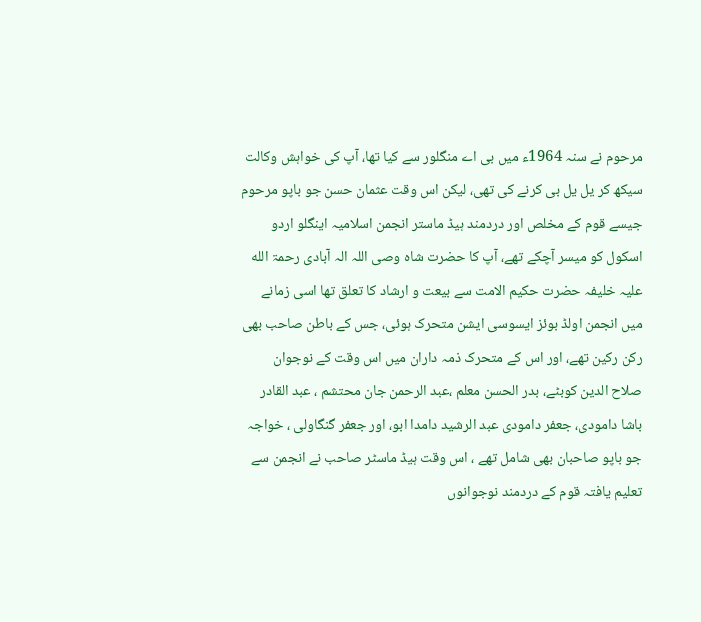مرحوم نے سنہ 1964ء میں بی اے منگلور سے کیا تھا، آپ کی خواہش وکالت سیکھ کر يل یل بی کرنے کی تھی، لیکن اس وقت عثمان حسن جو باپو مرحوم جیسے قوم کے مخلص اور دردمند ہیڈ ماستر انجمن اسلامیہ اینگلو اردو اسکول کو میسر آچکے تھے، آپ کا حضرت شاہ وصی اللہ الہ آبادی رحمۃ الله علیہ خلیفہ حضرت حکیم الامت سے بیعت و ارشاد کا تعلق تھا اسی زمانے میں انجمن اولڈ بوئز ایسوسی ایشن متحرک ہوئی، جس کے باطن صاحب بهى ركن ركين تھے، اور اس کے متحرک ذمہ داران میں اس وقت کے نوجوان صلاح الدین کوبٹے، بدر الحسن معلم ،عبد الرحمن جان محتشم ، عبد القادر باشا دامودی، جعفر دامودی عبد الرشيد دامدا ابو، اور جعفر گنگاولی ، خواجہ جو باپو صاحبان بھی شامل تھے ، اس وقت ہیڈ ماسٹر صاحب نے انجمن سے تعلیم یافتہ قوم کے دردمند نوجوانوں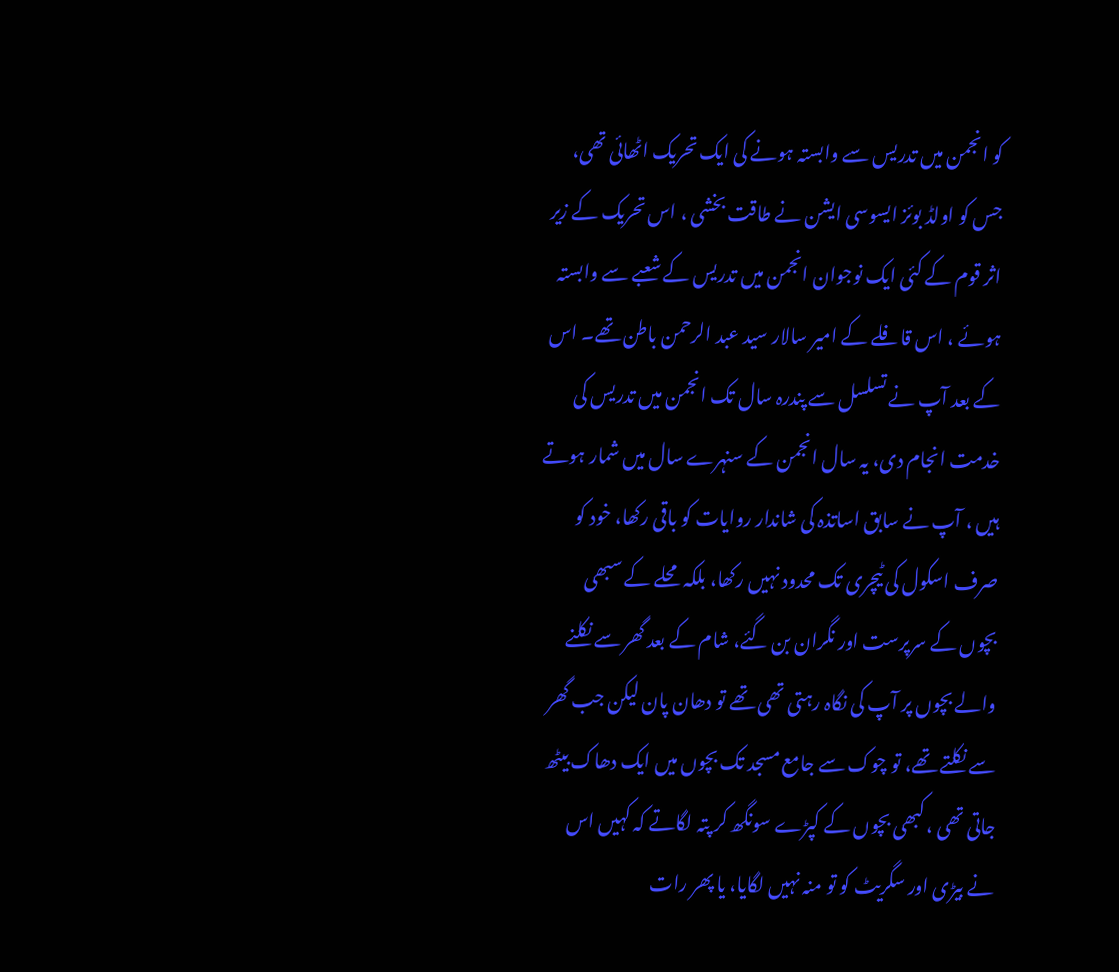کو انجمن میں تدریس سے وابستہ ہونے کی ایک تحریک اٹھائی تھی، جس کو اولڈ بوئز ایسوسی ایشن نے طاقت بخشی ، اس تحریک کے زیر اثر قوم کے کئی ایک نوجوان انجمن میں تدریس کے شعبے سے وابستہ ہوئے ، اس قافلے کے امیر سالار سید عبد الرحمن باطن تھے۔ اس کے بعد آپ نے تسلسل سے پندرہ سال تک انجمن میں تدریس کی خدمت انجام دی، یہ سال انجمن کے سنہرے سال میں شمار ہوتے ہیں ، آپ نے سابق اساتذہ کی شاندار روایات کو باقی رکھا، خود کو صرف اسکول کی ٹیچری تک محدود نہیں رکھا، بلکہ محلے کے سبھی بچوں کے سرپرست اور نگران بن گئے، شام کے بعد گھر سے نکلنے والے بچوں پر آپ کی نگاہ رہتی تھی تھے تو دھان پان لیکن جب گھر سے نکلتے تھے، تو چوک سے جامع مسجد تک بچوں میں ایک دھاک بیٹھ جاتی تھی ، کبھی بچوں کے کپڑے سونگھ کر پتہ لگاتے کہ کہیں اس نے بیڑی اور سگریٹ کو تو منہ نہیں لگایا، یا پھر رات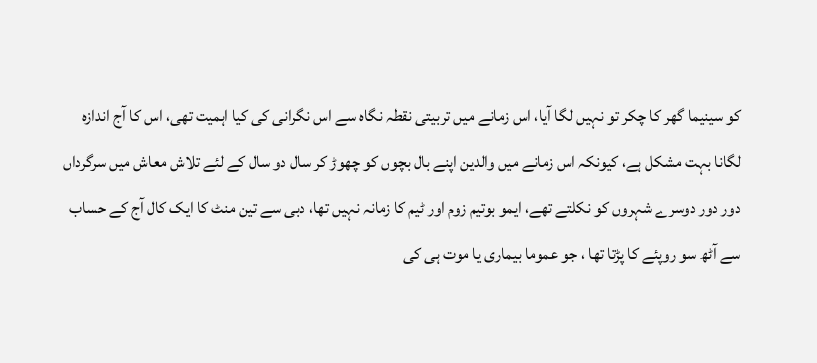کو سینیما گھر کا چکر تو نہیں لگا آیا، اس زمانے میں تربیتی نقطہ نگاہ سے اس نگرانی کی کیا اہمیت تھی، اس کا آج اندازہ لگانا بہت مشکل ہے، کیونکہ اس زمانے میں والدین اپنے بال بچوں کو چھوڑ کر سال دو سال کے لئے تلاش معاش میں سرگرداں دور دور دوسرے شہروں کو نکلتے تھے، ایمو بوتیم زوم اور ٹیم کا زمانہ نہیں تھا، دبی سے تین منٹ کا ایک کال آج کے حساب سے آٹھ سو روپئے کا پڑتا تھا ، جو عموما بیماری یا موت ہی کی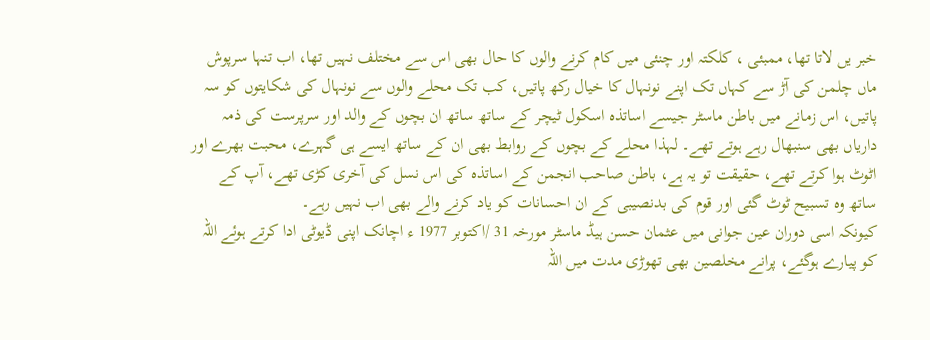خبر یں لاتا تھا، ممبئی ، کلکتہ اور چنئی میں کام کرنے والوں کا حال بھی اس سے مختلف نہیں تھا، اب تنہا سرپوش ماں چلمن کی آڑ سے کہاں تک اپنے نونہال کا خیال رکھ پاتیں، کب تک محلے والوں سے نونہال کی شکایتوں کو سہ پاتیں، اس زمانے میں باطن ماسٹر جیسے اساتذہ اسکول ٹیچر کے ساتھ ساتھ ان بچوں کے والد اور سرپرست کی ذمہ داریاں بھی سنبھال رہے ہوتے تھے۔ لہذا محلے کے بچوں کے روابط بھی ان کے ساتھ ایسے ہی گہرے، محبت بھرے اور اٹوٹ ہوا کرتے تھے، حقیقت تو یہ ہے، باطن صاحب انجمن کے اساتذہ کی اس نسل کی آخری کڑی تھے، آپ کے ساتھ وہ تسبیح ٹوٹ گئی اور قوم کی بدنصیبی کے ان احسانات کو یاد کرنے والے بھی اب نہیں رہے۔
کیونکہ اسی دوران عین جوانی میں عثمان حسن ہیڈ ماسٹر مورخہ 31 /اکتوبر 1977 ء اچانک اپنی ڈیوٹی ادا کرتے ہوئے اللہ کو پیارے ہوگئے، پرانے مخلصین بھی تھوڑی مدت میں اللہ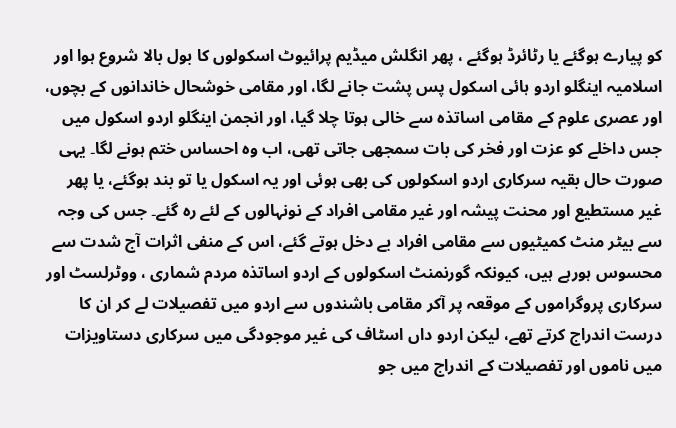کو پیارے ہوگئے یا رٹائرڈ ہوگئے ، پھر انگلش میڈیم پرائیوٹ اسکولوں کا بول بالا شروع ہوا اور اسلامیہ اینگلو اردو ہائی اسکول پس پشت جانے لگا، اور مقامی خوشحال خاندانوں کے بچوں، اور عصری علوم کے مقامی اساتذہ سے خالی ہوتا چلا گیا، اور انجمن اینگلو اردو اسکول میں جس داخلے کو عزت اور فخر کی بات سمجھی جاتی تھی، اب وہ احساس ختم ہونے لگا۔ یہی صورت حال بقیہ سرکاری اردو اسکولوں کی بھی ہوئی اور یہ اسکول یا تو بند ہوگئے، یا پھر غیر مستطیع اور محنت پیشہ اور غیر مقامی افراد کے نونہالوں کے لئے رہ گئے۔ جس کی وجہ سے بیٹر منٹ کمیٹیوں سے مقامی افراد بے دخل ہوتے گئے، اس کے منفی اثرات آج شدت سے محسوس ہورہے ہیں، کیونکہ گورنمنٹ اسکولوں کے اردو اساتذہ مردم شماری ، ووٹرلسٹ اور سرکاری پروگراموں کے موقعہ پر آکر مقامی باشندوں سے اردو میں تفصیلات لے کر ان کا درست اندراج کرتے تھے، لیکن اردو داں اسٹاف کی غير موجودگی میں سرکاری دستاویزات میں ناموں اور تفصیلات کے اندراج میں جو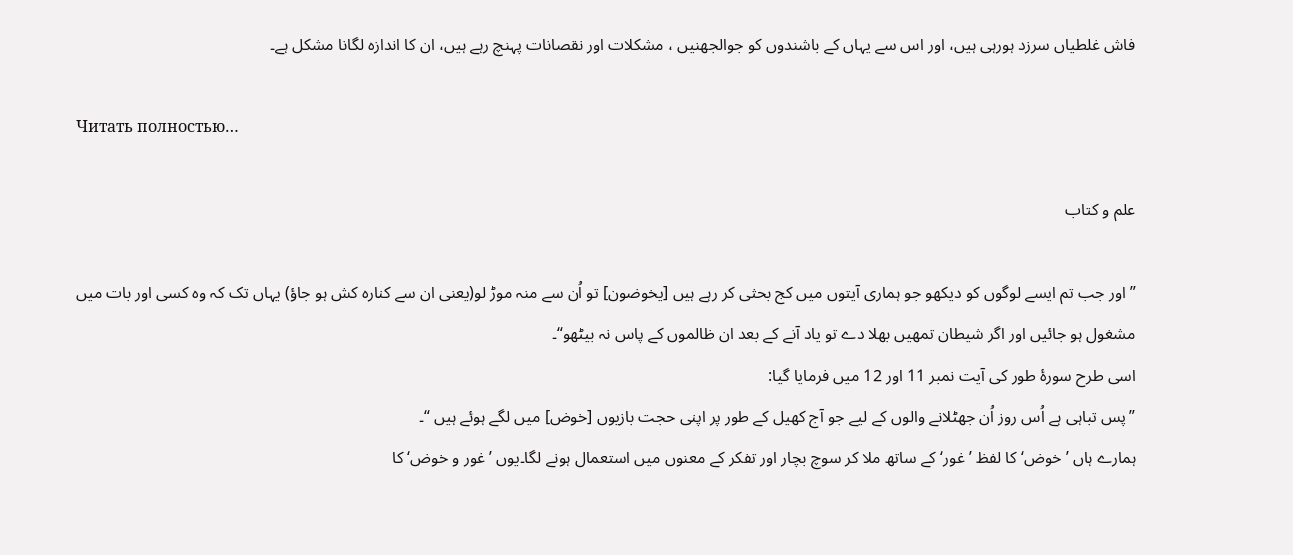فاش غلطیاں سرزد ہورہی ہیں، اور اس سے یہاں کے باشندوں کو جوالجھنیں ، مشکلات اور نقصانات پہنچ رہے ہیں، ان کا اندازہ لگانا مشکل ہے۔

Читать полностью…

علم و کتاب

” اور جب تم ایسے لوگوں کو دیکھو جو ہماری آیتوں میں کج بحثی کر رہے ہیں [یخوضون] تو اُن سے منہ موڑ لو(یعنی ان سے کنارہ کش ہو جاؤ) یہاں تک کہ وہ کسی اور بات میں مشغول ہو جائیں اور اگر شیطان تمھیں بھلا دے تو یاد آنے کے بعد ان ظالموں کے پاس نہ بیٹھو“۔
اسی طرح سورۂ طور کی آیت نمبر 11 اور 12 میں فرمایا گیا:
”پس تباہی ہے اُس روز اُن جھٹلانے والوں کے لیے جو آج کھیل کے طور پر اپنی حجت بازیوں [خوض] میں لگے ہوئے ہیں “۔
ہمارے ہاں ’خوض‘ کا لفظ ’غور‘ کے ساتھ ملا کر سوچ بچار اور تفکر کے معنوں میں استعمال ہونے لگا۔یوں ’غور و خوض‘ کا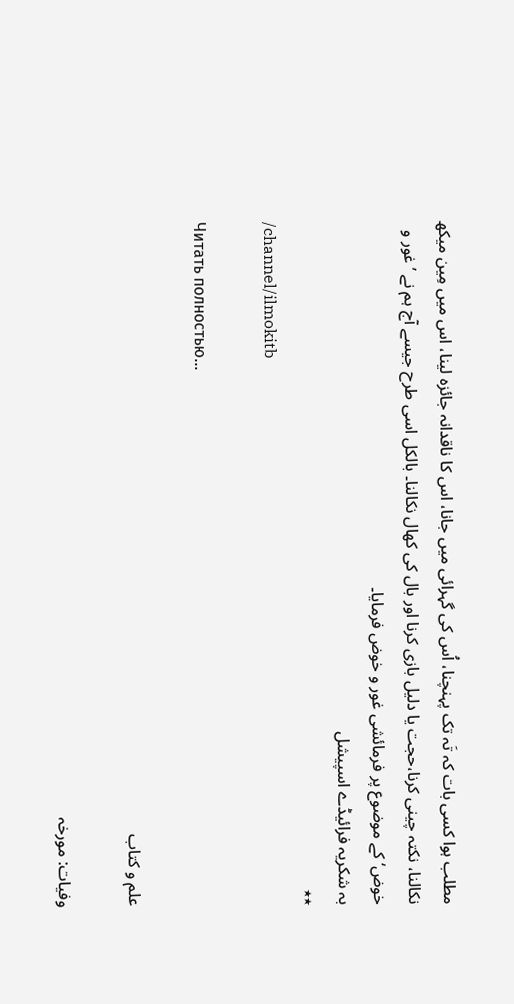مطلب ہوا کسی بات کہ تَہ تک پہنچنا، اُس کی گہرائی میں جانا، اس کا ناقدانہ جائزہ لینا، اس میں مِین میکھ نکالنا، نکتہ چینی کرنا،حجت یا دلیل بازی کرنا اور بال کی کھال نکالنا۔ بالکل اسی طرح جیسے آج ہم نے ’غور و خوض‘ کے موضوع پر فرمائشی غور و خوض فرمایا۔
بہ شکریہ فرائیڈے اسپیشل
٭٭
/channel/ilmokitb

Читать полностью…

علم و کتاب

وفیات: مورخہ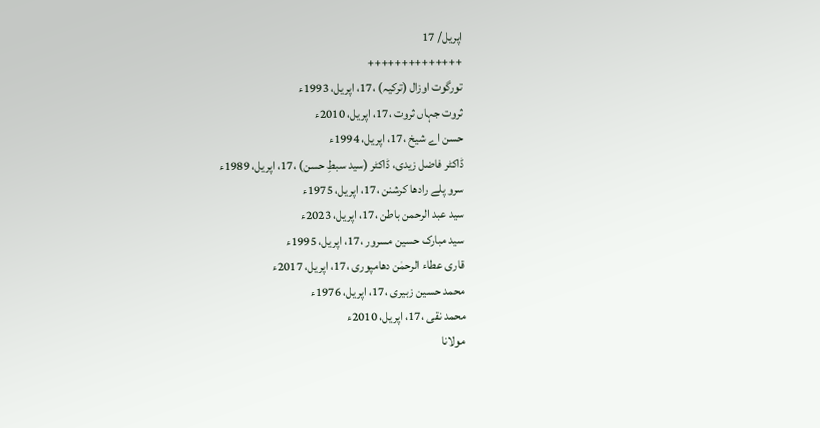اپریل/ 17
++++++++++++++
تورگوت اوزال (ترکیہ) ،17، اپریل، 1993ء
ثروت جہاں ثروت ،17، اپریل، 2010ء
حسن اے شیخ ،17، اپریل، 1994ء
ڈاکٹر فاضل زیدی، ڈاکٹر (سید سبطِ حسن) ،17، اپریل، 1989ء
سرو پلے رادھا کرشنن ،17، اپریل، 1975ء
سید عبد الرحمن باطن ،17، اپریل، 2023ء
سید مبارک حسین مسرور ،17، اپریل، 1995ء
قاری عطاء الرحمٰن دھامپوری ،17، اپریل، 2017ء
محمد حسین زبیری ،17، اپریل، 1976ء
محمد نقی ،17، اپریل، 2010ء
مولانا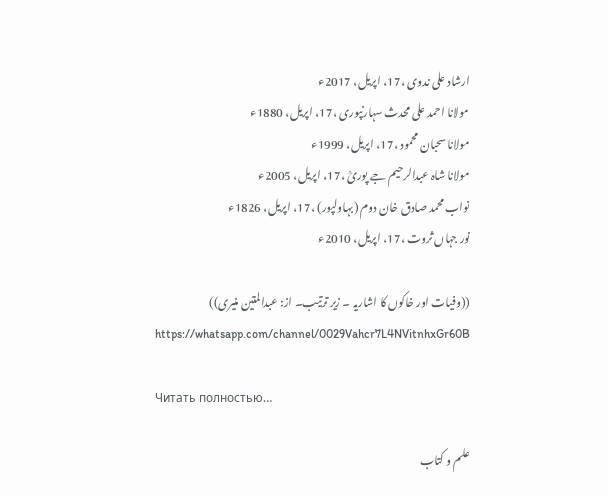ارشاد علی ندوی ،17، اپریل، 2017ء
مولانا احمد علی محدث سہارنپوری ،17، اپریل، 1880ء
مولانا سحبان محمود ،17، اپریل، 1999ء
مولانا شاہ عبدالرحیم جے پوریؒ ،17، اپریل، 2005ء
نواب محمد صادق خان دوم (بہاولپور) ،17، اپریل، 1826ء
نور جہاں ثروت ،17، اپریل، 2010ء

((وفیات اور خاکوں کا اشاریہ ۔ زیر ترتیب۔ از: عبدالمتین منیری))
https://whatsapp.com/channel/0029Vahcr7L4NVitnhxGr60B

Читать полностью…

علم و کتاب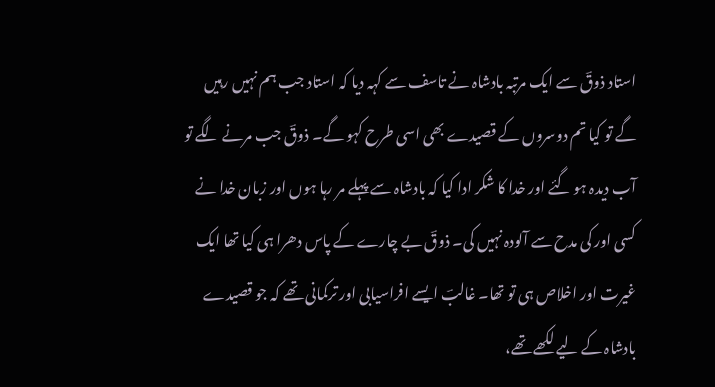استاد ذوقؔ سے ایک مرتبہ بادشاہ نے تاسف سے کہہ دیا کہ استاد جب ہم نہیں رہیں گے تو کیا تم دوسروں کے قصیدے بھی اسی طرح کہو گے۔ ذوقؔ جب مرنے لگے تو آب دیدہ ہو گئے اور خدا کا شکر ادا کیا کہ بادشاہ سے پہلے مر رہا ہوں اور زبان خدا نے کسی اور کی مدح سے آلودہ نہیں کی۔ ذوقؔ بے چارے کے پاس دھرا ہی کیا تھا ایک غیرت اور اخلاص ہی تو تھا۔ غالبؔ ایسے افراسیابی اور ترکمانی تھے کہ جو قصیدے بادشاہ کے لیے لکھے تھے،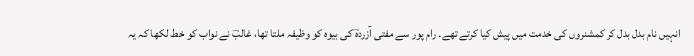انہیں نام بدل بدل کر کمشنروں کی خدمت میں پیش کیا کرتے تھے۔ رام پور سے مفتی آزردہؔ کی بیوہ کو وظیفہ ملتا تھا، غالبؔ نے نواب کو خط لکھا کہ یہ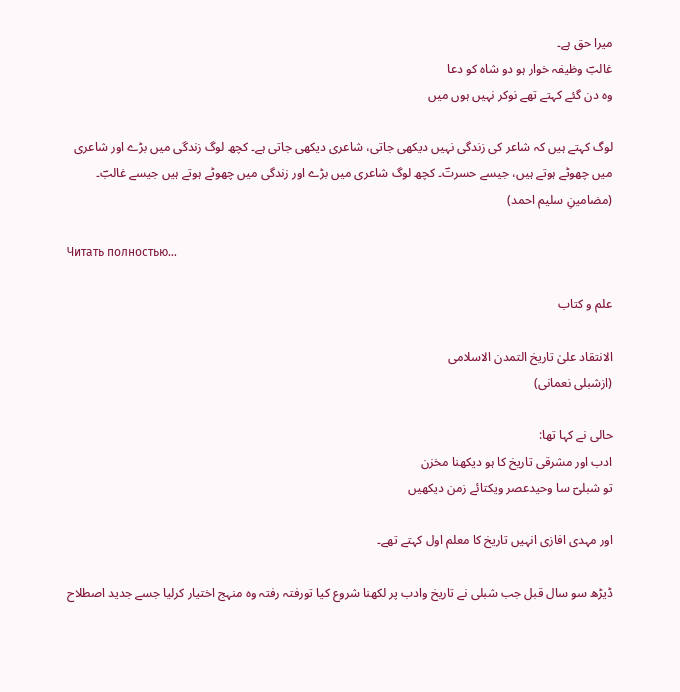میرا حق ہے۔
غالبؔ وظیفہ خوار ہو دو شاہ کو دعا
وہ دن گئے کہتے تھے نوکر نہیں ہوں میں

لوگ کہتے ہیں کہ شاعر کی زندگی نہیں دیکھی جاتی، شاعری دیکھی جاتی ہے۔ کچھ لوگ زندگی میں بڑے اور شاعری میں چھوٹے ہوتے ہیں، جیسے حسرتؔ۔ کچھ لوگ شاعری میں بڑے اور زندگی میں چھوٹے ہوتے ہیں جیسے غالبؔ۔
(مضامینِ سلیم احمد)

Читать полностью…

علم و کتاب

الانتقاد علیٰ تاریخ التمدن الاسلامی
(ازشبلی نعمانی)

حالی نے کہا تھا:
ادب اور مشرقی تاریخ کا ہو دیکھنا مخزن
تو شبلیؔ سا وحیدعصر ویکتائے زمن دیکھیں

اور مہدی افازی انہیں تاریخ کا معلم اول کہتے تھے۔

ڈیڑھ سو سال قبل جب شبلی نے تاریخ وادب پر لکھنا شروع کیا تورفتہ رفتہ وہ منہج اختیار کرلیا جسے جدید اصطلاح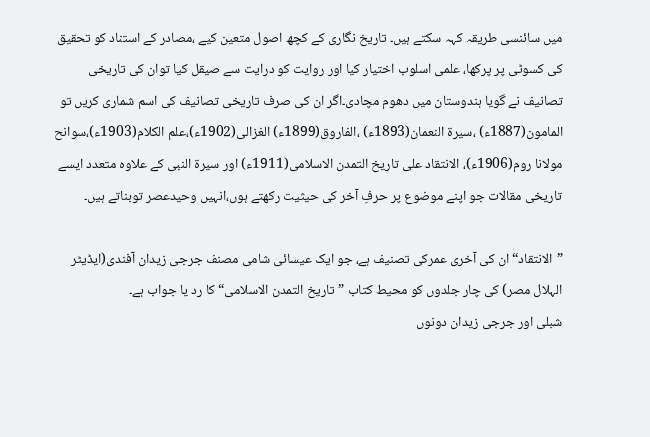میں سائنسی طریقہ کہہ سکتے ہیں۔ تاریخ نگاری کے کچھ اصول متعین کیے ،مصادر کے استناد کو تحقیق کی کسوٹی پر پرکھا، علمی اسلوب اختیار کیا اور روایت کو درایت سے صیقل کیا توان کی تاریخی تصانیف نے گویا ہندوستان میں دھوم مچادی۔اگر ان کی صرف تاریخی تصانیف کی اسم شماری کریں تو المامون(1887ء) ،سیرۃ النعمان(1893ء) ،الفاروق(1899ء) الغزالی(1902ء)،علم الکلام(1903ء)،سوانح مولانا روم(1906ء)، الانتقاد علی تاریخ التمدن الاسلامی(1911ء) اور سیرۃ النبی کے علاوہ متعدد ایسے تاریخی مقالات جو اپنے موضوع پر حرفِ آخر کی حیثیت رکھتے ہوں،انہیں وحیدعصر توبناتے ہیں۔

”الانتقاد“ ان کی آخری عمرکی تصنیف ہے، جو ایک عیسائی شامی مصنف جرجی زیدان آفندی(ایڈیٹر الہلال مصر) کی چار جلدوں کو محیط کتاب ”تاریخ التمدن الاسلامی“ کا رد یا جواب ہے۔
شبلی اور جرجی زیدان دونوں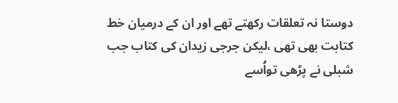دوستا نہ تعلقات رکھتے تھے اور ان کے درمیان خط کتابت بھی تھی ،لیکن جرجی زیدان کی کتاب جب شبلی نے پڑھی تواُسے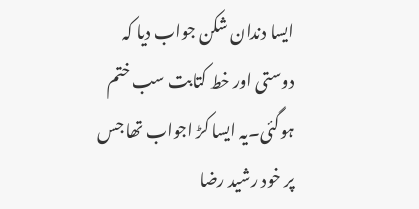ایسا دندان شکن جواب دیا کہ دوستی اور خط کتابت سب ختم ہوگئی۔یہ ایسا کڑ اجواب تھا جس پر خود رشید رضا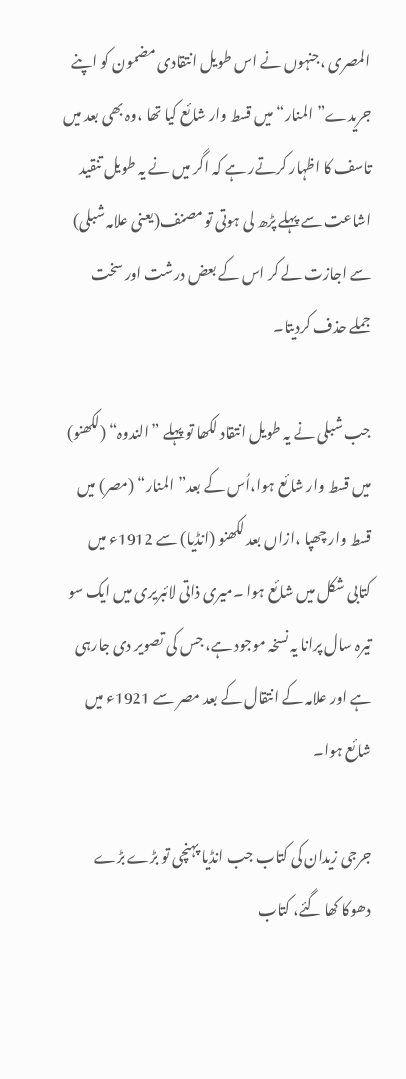المصری ،جنہوں نے اس طویل انتقادی مضمون کو اپنے جریدے”المنار“ میں قسط وار شائع کیا تھا ،وہ بھی بعد میں تاسف کا اظہار کرتےر ہے کہ اگر میں نے یہ طویل تنقید اشاعت سے پہلے پڑھ لی ہوتی تو مصنف(یعنی علامہ شبلی) سے اجازت لے کر اس کے بعض درشت اور سخت جملے حذف کردیتا۔

جب شبلی نے یہ طویل انتقاد لکھا تو پہلے ”الندوہ“ (لکھنو) میں قسط وار شائع ہوا،اُس کے بعد”المنار“ (مصر) میں قسط وار چھپا ،ازاں بعد لکھنو (انڈیا) سے 1912ء میں کتابی شکل میں شائع ہوا ۔میری ذاتی لائبریری میں ایک سو تیرہ سال پرانا یہ نسخہ موجود ہے، جس کی تصویر دی جارہی ہے اور علامہ کے انتقال کے بعد مصر سے 1921ء میں شائع ہوا۔

جرجی زیدان کی کتاب جب انڈیا پہنچی تو بڑے بڑے دھوکا کھا گئے، کتاب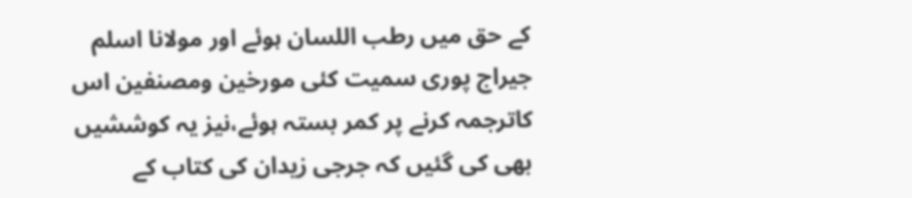کے حق میں رطب اللسان ہوئے اور مولانا اسلم جیراج پوری سمیت کئی مورخین ومصنفین اس کاترجمہ کرنے پر کمر بستہ ہوئے،نیز یہ کوششیں بھی کی گئیں کہ جرجی زیدان کی کتاب کے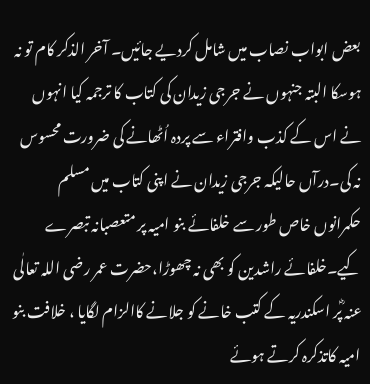بعض ابواب نصاب میں شامل کردیے جائیں۔ آخر الذکر کام تو نہ ہوسکا البتہ جنہوں نے جرجی زیدان کی کتاب کا ترجمہ کیا انہوں نے اس کے کذب وافتراء سے پردہ اُٹھانے کی ضرورت محسوس نہ کی۔درآں حالیکہ جرجی زیدان نے اپنی کتاب میں مسلم حکمرانوں خاص طور سے خلفائے بنو امیہ پر متعصبانہ تبصرے کیے۔خلفائے راشدین کو بھی نہ چھوڑا،حضرت عمر رضی اللہ تعالٰی عنہ ؓپر اسکندریہ کے کتب خانے کو جلانے کاالزام لگایا ، خلافت بنو امیہ کاتذکرہ کرتے ہوئے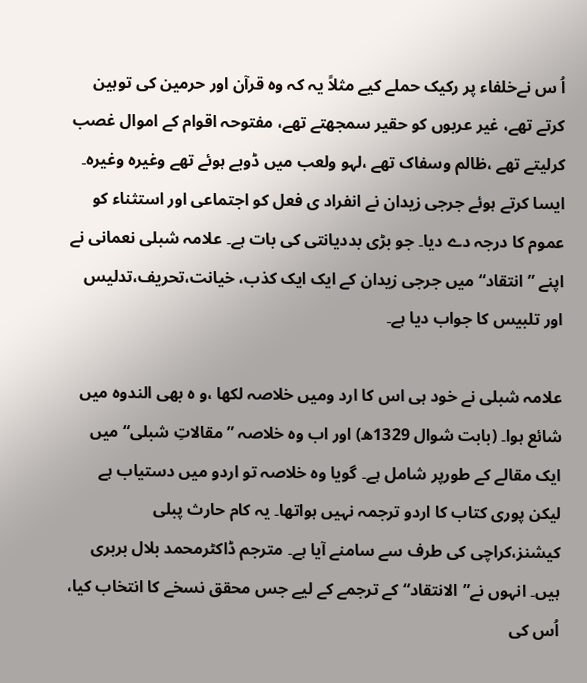اُ س نےخلفاء پر رکیک حملے کیے مثلاً یہ کہ وہ قرآن اور حرمین کی توہین کرتے تھے، غیر عربوں کو حقیر سمجھتے تھے، مفتوحہ اقوام کے اموال غصب کرلیتے تھے ،ظالم وسفاک تھے ،لہو ولعب میں ڈوبے ہوئے تھے وغیرہ وغیرہ۔ ایسا کرتے ہوئے جرجی زیدان نے انفراد ی فعل کو اجتماعی اور استثناء کو عموم کا درجہ دے دیا۔ جو بڑی بددیانتی کی بات ہے۔ علامہ شبلی نعمانی نے اپنے ”انتقاد“ میں جرجی زیدان کے ایک ایک کذب، خیانت،تحریف،تدلیس اور تلبیس کا جواب دیا ہے۔

علامہ شبلی نے خود ہی اس کا ارد ومیں خلاصہ لکھا ،و ہ بھی الندوہ میں شائع ہوا۔ (بابت شوال 1329ھ) اور اب وہ خلاصہ ”مقالاتِ شبلی“ میں ایک مقالے کے طورپر شامل ہے۔ گویا وہ خلاصہ تو اردو میں دستیاب ہے لیکن پوری کتاب کا اردو ترجمہ نہیں ہواتھا۔ یہ کام حارث پبلی کیشنز،کراچی کی طرف سے سامنے آیا ہے۔ مترجم ڈاکٹرمحمد بلال بربری ہیں۔ انہوں نے”الانتقاد“ کے ترجمے کے لیے جس محقق نسخے کا انتخاب کیا، اُس کی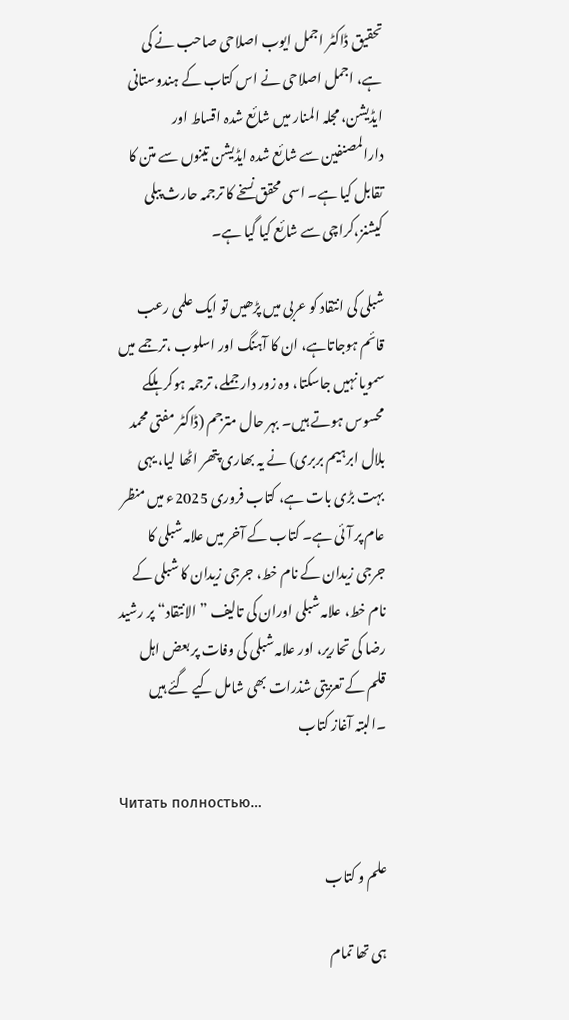تحقیق ڈاکٹر اجمل ایوب اصلاحی صاحب نے کی ہے، اجمل اصلاحی نے اس کتاب کے ہندوستانی ایڈیشن، مجلہ المنار میں شائع شدہ اقساط اور دارالمصنفین سے شائع شدہ ایڈیشن تینوں سے متن کا تقابل کیا ہے۔ اسی محقق نسخے کا ترجمہ حارث پبلی کیشنز،کراچی سے شائع کیا گیا ہے۔

شبلی کی انتقاد کو عربی میں پڑھیں تو ایک علمی رعب قائم ہوجاتاہے، ان کا آہنگ اور اسلوب ،ترجمے میں سمویا نہیں جاسکتا، وہ زور دار جملے، ترجمہ ہوکر ہلکے محسوس ہوتے ہیں۔ بہر حال مترجم (ڈاکٹر مفتی محمد بلال ابرہیم بربری) نے یہ بھاری پتھر اٹھا لیا، یہی بہت بڑی بات ہے، کتاب فروری 2025ء میں منظر عام پر آئی ہے۔ کتاب کے آخر میں علامہ شبلی کا جرجی زیدان کے نام خط، جرجی زیدان کا شبلی کے نام خط، علامہ شبلی اوران کی تالیف ”الانتقاد“ پر رشید رضا کی تحاریر، اور علامہ شبلی کی وفات پر بعض اہل قلم کے تعزیتی شذرات بھی شامل کیے گئے ہیں ۔البتہ آغاز کتاب

Читать полностью…

علم و کتاب

ہی تھا تمام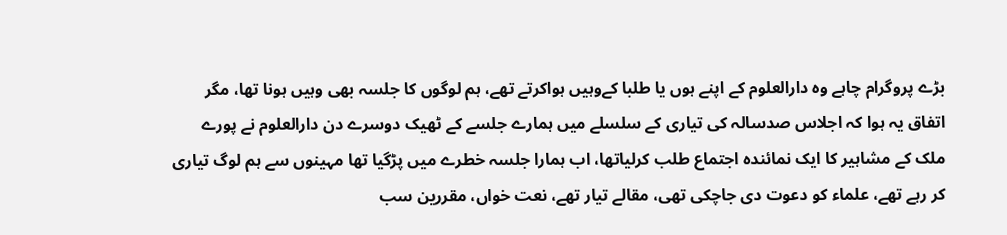بڑے پروگرام چاہے وہ دارالعلوم کے اپنے ہوں یا طلبا کےوہیں ہواکرتے تھے، ہم لوگوں کا جلسہ بھی وہیں ہونا تھا، مگر اتفاق یہ ہوا کہ اجلاس صدسالہ کی تیاری کے سلسلے میں ہمارے جلسے کے ٹھیک دوسرے دن دارالعلوم نے پورے ملک کے مشاہیر کا ایک نمائندہ اجتماع طلب کرلیاتھا، اب ہمارا جلسہ خطرے میں پڑگیا تھا مہینوں سے ہم لوگ تیاری کر رہے تھے، علماء کو دعوت دی جاچکی تھی، مقالے تیار تھے، نعت خواں، مقررین سب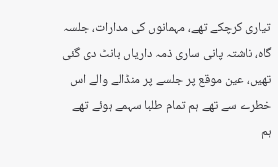تیاری کرچکے تھے، مہمانوں کی مدارات، جلسہ گاہ، ناشتہ پانی ساری ذمہ داریاں بانٹ دی گئی تھیں، عین موقع پر جلسے پر منڈالے والے اس خطرے سے تھے ہم تمام طلبا سہمے ہوئے تھے ہم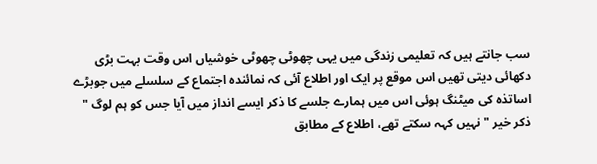سب جانتے ہیں کہ تعلیمی زندگی میں یہی چھوٹی چھوٹی خوشیاں اس وقت بہت بڑی دکھائی دیتی تھیں اس موقع پر ایک اور اطلاع آئی کہ نمائندہ اجتماع کے سلسلے میں جوبڑے اساتذہ کی میٹنگ ہوئی اس میں ہمارے جلسے کا ذکر ایسے انداز میں آیا جس کو ہم لوگ " ذکر خیر " نہیں کہہ سکتے تھے، اطلاع کے مطابق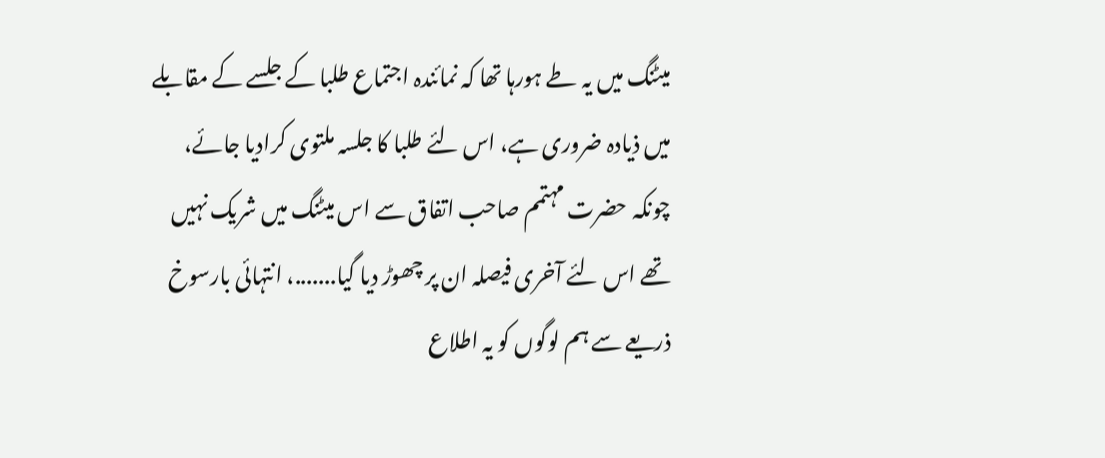میٹنگ میں یہ طے ہورہا تھا کہ نمائندہ اجتماع طلبا کے جلسے کے مقابلے میں ذیادہ ضروری ہے، اس لئے طلبا کا جلسہ ملتوی کرادیا جائے، چونکہ حضرت مہتمم صاحب اتفاق سے اس میٹنگ میں شریک نہیں تھے اس لئے آخری فیصلہ ان پر چھوڑ دیا گیا.......، انتہائی بارسوخ ذریعے سے ہم لوگوں کو یہ اطلاع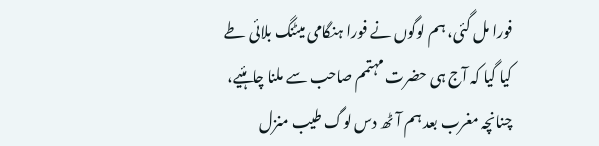فورا مل گئی، ہم لوگوں نے فورا ہنگامی میٹنگ بلائی طے کیا گیا کہ آج ہی حضرت مہتمم صاحب سے ملنا چاہئیے، چنانچہ مغرب بعد ہم آٹھ دس لوگ طیب منزل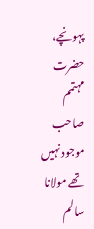پہونچے، حضرت مہتمم صاحب موجود نہیں تھے مولانا سالم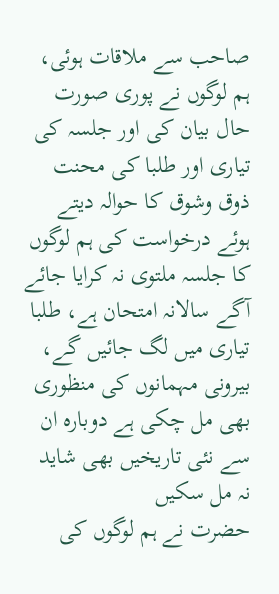صاحب سے ملاقات ہوئی، ہم لوگوں نے پوری صورت حال بیان کی اور جلسہ کی تیاری اور طلبا کی محنت ذوق وشوق کا حوالہ دیتے ہوئے درخواست کی ہم لوگوں کا جلسہ ملتوی نہ کرایا جائے آگے سالانہ امتحان ہے، طلبا تیاری میں لگ جائیں گے، بیرونی مہمانوں کی منظوری بھی مل چکی ہے دوبارہ ان سے نئی تاریخیں بھی شاید نہ مل سکیں
حضرت نے ہم لوگوں کی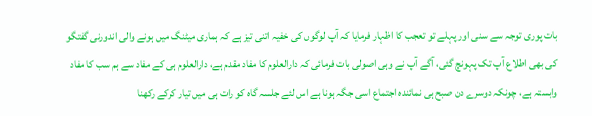بات پوری توجہ سے سنی اور پہلے تو تعجب کا اظہار فرمایا کہ آپ لوگوں کی خفیہ اتنی تیز ہے کہ ہماری میٹنگ میں ہونے والی اندورنی گفتگو کی بھی اطلاع آپ تک پہونچ گئی، آگے آپ نے وہی اصولی بات فرمائی کہ دارالعلوم کا مفاد مقدم ہے، دارالعلوم ہی کے مفاد سے ہم سب کا مفاد وابستہ ہے، چونکہ دوسرے دن صبح ہی نمائندہ اجتماع اسی جگہ ہونا ہے اس لئے جلسہ گاہ کو رات ہی میں تیار کرکے رکھنا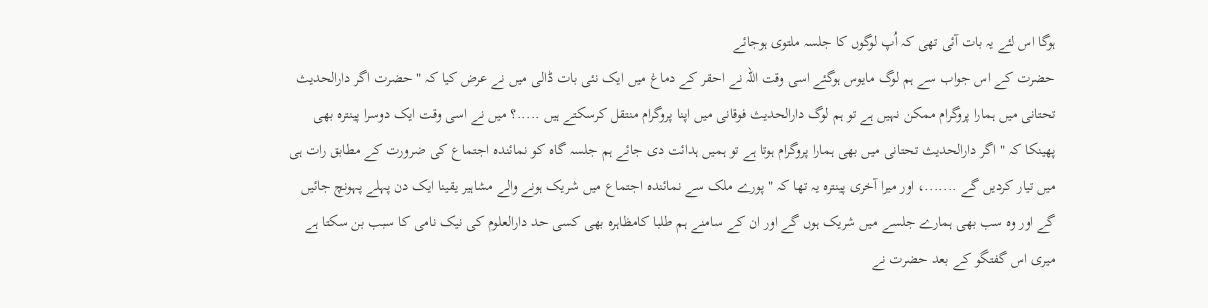ہوگا اس لئے یہ بات آئی تھی کہ اُپ لوگوں کا جلسہ ملتوی ہوجائے
حضرت کے اس جواب سے ہم لوگ مایوس ہوگئے اسی وقت اللہ نے احقر کے دماغ میں ایک نئی بات ڈالی میں نے عرض کیا کہ " حضرت اگر دارالحدیث تحتانی میں ہمارا پروگرام ممکن نہیں ہے تو ہم لوگ دارالحدیث فوقانی میں اپنا پروگرام منتقل کرسکتے ہیں .....؟ میں نے اسی وقت ایک دوسرا پینترہ بھی پھینکا کہ " اگر دارالحدیث تحتانی میں بھی ہمارا پروگرام ہوتا ہے تو ہمیں ہدائت دی جائے ہم جلسہ گاہ کو نمائندہ اجتماع کی ضرورت کے مطابق رات ہی میں تیار کردیں گے .......، اور میرا آخری پینترہ یہ تھا کہ " پورے ملک سے نمائندہ اجتماع میں شریک ہونے والے مشاہیر یقینا ایک دن پہلے پہونچ جائیں گے اور وہ سب بھی ہمارے جلسے میں شریک ہوں گے اور ان کے سامنے ہم طلبا کامظاہرہ بھی کسی حد دارالعلوم کی نیک نامی کا سبب بن سکتا ہے
میری اس گفتگو کے بعد حضرت نے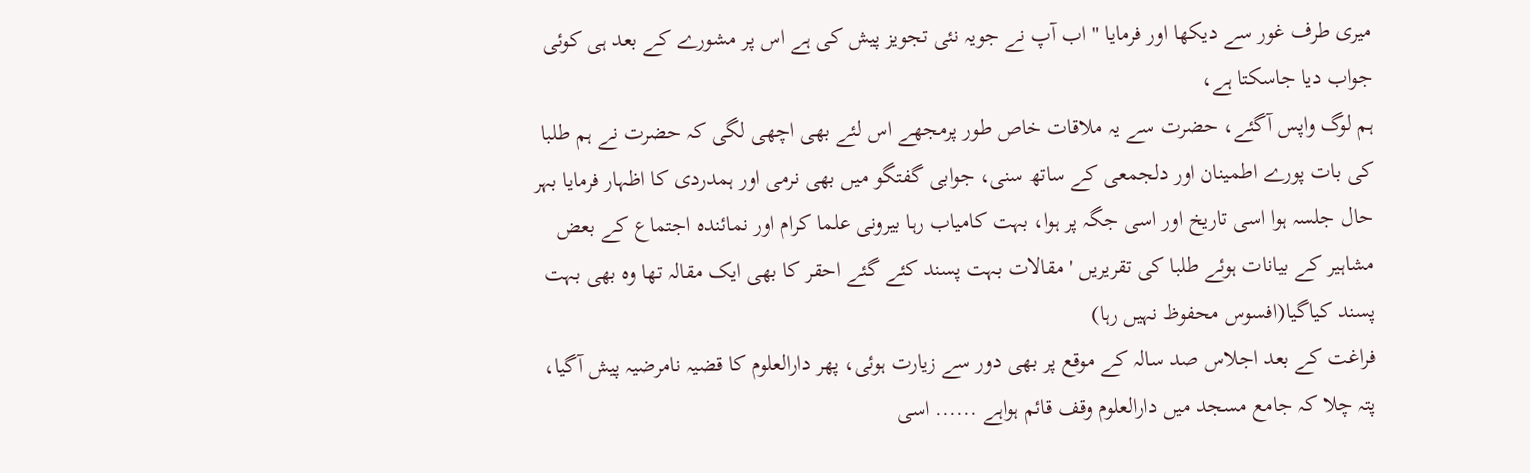میری طرف غور سے دیکھا اور فرمایا " اب آپ نے جویہ نئی تجویز پیش کی ہے اس پر مشورے کے بعد ہی کوئی جواب دیا جاسکتا ہے،
ہم لوگ واپس آگئے، حضرت سے یہ ملاقات خاص طور پرمجھے اس لئے بھی اچھی لگی کہ حضرت نے ہم طلبا کی بات پورے اطمینان اور دلجمعی کے ساتھ سنی، جوابی گفتگو میں بھی نرمی اور ہمدردی کا اظہار فرمایا بہر حال جلسہ ہوا اسی تاریخ اور اسی جگہ پر ہوا، بہت کامیاب رہا بیرونی علما کرام اور نمائندہ اجتماع کے بعض مشاہیر کے بیانات ہوئے طلبا کی تقریریں ' مقالات بہت پسند کئے گئے احقر کا بھی ایک مقالہ تھا وہ بھی بہت پسند کیاگیا(افسوس محفوظ نہیں رہا)
فراغت کے بعد اجلاس صد سالہ کے موقع پر بھی دور سے زیارت ہوئی، پھر دارالعلوم کا قضیہ نامرضیہ پیش آگیا، پتہ چلا کہ جامع مسجد میں دارالعلوم وقف قائم ہواہے ...... اسی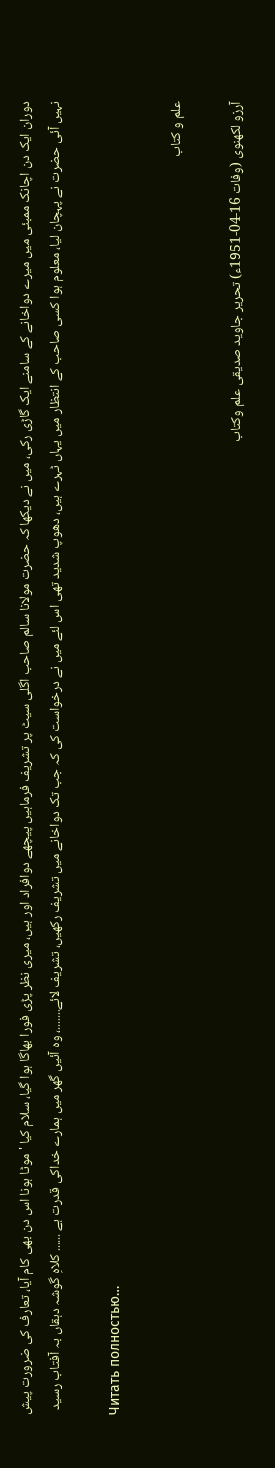دوران ایک دن اچانک ممبئی میں میرے دواخانے کے سامنے ایک گاڑی رکی، میں نے دیکھا کہ حضرت مولانا سالم صاحب اگلی سیٹ پر تشریف فرماہیں پیچھے دوافراد اور ہیں، میری نظر پڑی فورا بھاگا ہوا گیا، سلام کیا ' موٹا ہونا اس دن بھی کام آیا، تعارف کی ضرورت پیش نہیں آئی حضرت نے پہچان لیا، معلوم ہوا کسی صاحب کے انتظار میں یہاں ٹہرے ہیں، دھوپ شدید تھی اس لئے میں نے درخواست کی کہ جب تک دواخانے میں تشریف رکھیں، تشریف لائے.......، وہ آئیں گھر میں ہمارے خداکی قدرت ہے ...... کلاہِ گوشہ دہقاں بہ آفتاب رسید

Читать полностью…

علم و کتاب

آرزو لکھنوی (وفات 16-04-1951ء) تحریر جاوید صدیقی علم وکتاب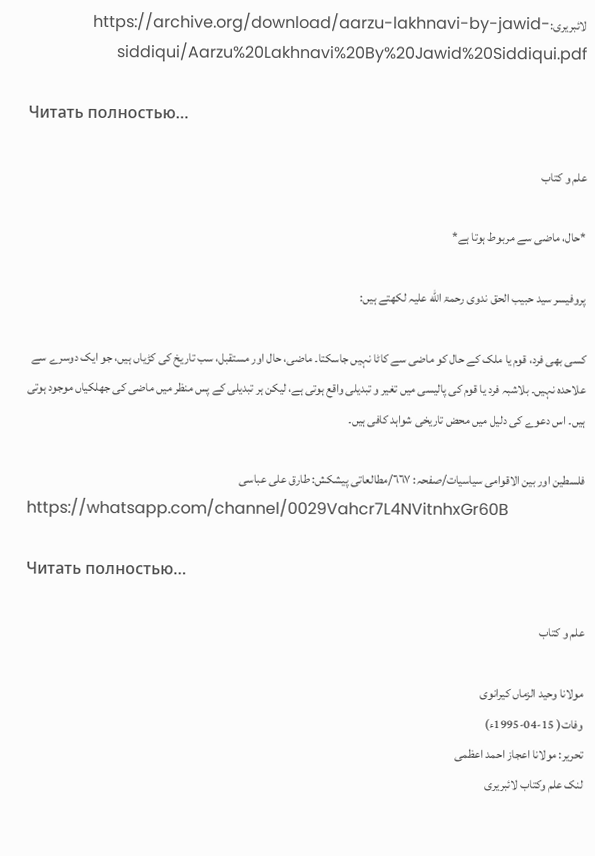لائبریری:https://archive.org/download/aarzu-lakhnavi-by-jawid-siddiqui/Aarzu%20Lakhnavi%20By%20Jawid%20Siddiqui.pdf

Читать полностью…

علم و کتاب

*حال، ماضی سے مربوط ہوتا ہے*

پروفیسر سید حبیب الحق ندوی رحمۃ اللّٰه علیہ لکھتے ہیں:

کسی بھی فرد، قوم یا ملک کے حال کو ماضی سے کاٹا نہیں جاسکتا۔ ماضی، حال اور مستقبل، سب تاریخ کی کڑیاں ہیں، جو ایک دوسرے سے علاحدہ نہیں۔ بلاشبہ فرد یا قوم کی پالیسی میں تغیر و تبدیلی واقع ہوتی ہے، لیکن ہر تبدیلی کے پس منظر میں ماضی کی جھلکیاں موجود ہوتی ہیں۔ اس دعوے کی دلیل میں محض تاریخی شواہد کافی ہیں۔

فلسطین اور بین الاقوامی سیاسیات/صفحہ: ٦٦٧/مطالعاتی پیشکش: طارق علی عباسی
https://whatsapp.com/channel/0029Vahcr7L4NVitnhxGr60B

Читать полностью…

علم و کتاب

مولانا وحید الزماں کیرانوی
وفات( 15-04-1995ء)
تحریر: مولانا اعجاز احمد اعظمی
لنک علم وکتاب لائبریری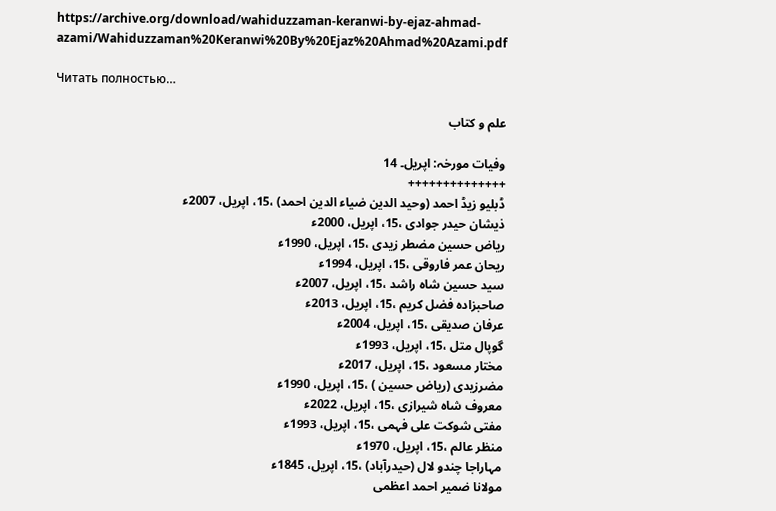https://archive.org/download/wahiduzzaman-keranwi-by-ejaz-ahmad-azami/Wahiduzzaman%20Keranwi%20By%20Ejaz%20Ahmad%20Azami.pdf

Читать полностью…

علم و کتاب

وفیات مورخہ: اپریل۔ 14
++++++++++++++
ڈبلیو زیڈ احمد (وحید الدین ضیاء الدین احمد) ،15، اپریل، 2007ء
ذیشان حیدر جوادی ،15، اپریل، 2000ء
ریاض حسین مضطر زیدی ،15، اپریل، 1990ء
ریحان عمر فاروقی ،15، اپریل، 1994ء
سید حسین شاہ راشد ،15، اپریل، 2007ء
صاحبزادہ فضل کریم ،15، اپریل، 2013ء
عرفان صدیقی ،15، اپریل، 2004ء
گوپال متل ،15، اپریل، 1993ء
مختار مسعود ،15، اپریل، 2017ء
مضرزیدی (ریاض حسین ) ،15، اپریل، 1990ء
معروف شاہ شیرازی ،15، اپریل، 2022ء
مفتی شوکت علی فہمی ،15، اپریل، 1993ء
منظر عالم ،15، اپریل، 1970ء
مہاراجا چندو لال (حیدرآباد) ،15، اپریل، 1845ء
مولانا ضمیر احمد اعظمی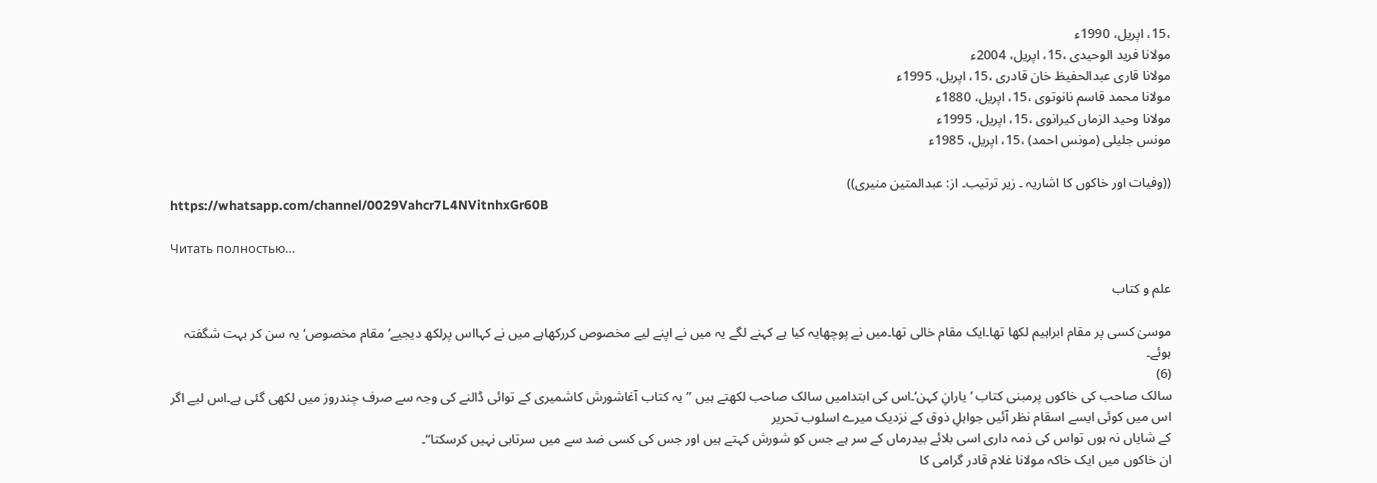،15، اپریل، 1990ء
مولانا فرید الوحیدی ،15، اپریل، 2004ء
مولانا قاری عبدالحفیظ خان قادری ،15، اپریل، 1995ء
مولانا محمد قاسم نانوتوی ،15، اپریل، 1880ء
مولانا وحید الزماں کیرانوی ،15، اپریل، 1995ء
مونس جلیلی (مونس احمد) ،15، اپریل، 1985ء

((وفیات اور خاکوں کا اشاریہ ۔ زیر ترتیب۔ از: عبدالمتین منیری))
https://whatsapp.com/channel/0029Vahcr7L4NVitnhxGr60B

Читать полностью…

علم و کتاب

موسیٰ کسی پر مقام ابراہیم لکھا تھا۔ایک مقام خالی تھا۔میں نے پوچھایہ کیا ہے کہنے لگے یہ میں نے اپنے لیے مخصوص کررکھاہے میں نے کہااس پرلکھ دیجیے’مقام مخصوص‘ یہ سن کر بہت شگفتہ ہوئے۔
(6)
سالک صاحب کی خاکوں پرمبنی کتاب ’یارانِ کہن‘۔اس کی ابتدامیں سالک صاحب لکھتے ہیں ”یہ کتاب آغاشورش کاشمیری کے توائی ڈالنے کی وجہ سے صرف چندروز میں لکھی گئی ہے۔اس لیے اگر اس میں کوئی ایسے اسقام نظر آئیں جواہلِ ذوق کے نزدیک میرے اسلوب تحریر
کے شایاں نہ ہوں تواس کی ذمہ داری اسی بلائے بیدرماں کے سر ہے جس کو شورش کہتے ہیں اور جس کی کسی ضد سے میں سرتابی نہیں کرسکتا“۔
ان خاکوں میں ایک خاکہ مولانا غلام قادر گرامی کا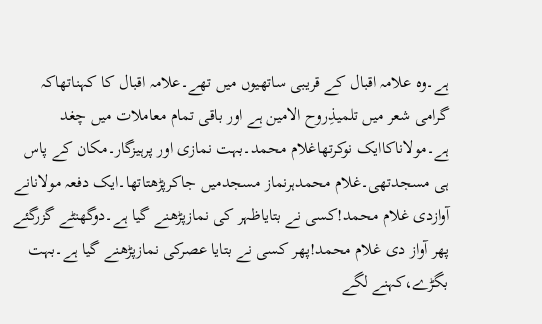ہے۔وہ علامہ اقبال کے قریبی ساتھیوں میں تھے۔علامہ اقبال کا کہناتھاکہ گرامی شعر میں تلمیذِروح الامین ہے اور باقی تمام معاملات میں چغد ہے۔مولاناکاایک نوکرتھاغلام محمد۔بہت نمازی اور پرہیزگار۔مکان کے پاس ہی مسجدتھی۔غلام محمدہرنماز مسجدمیں جاکرپڑھتاتھا۔ایک دفعہ مولانانے آوازدی غلام محمد!کسی نے بتایاظہر کی نمازپڑھنے گیا ہے۔دوگھنٹے گزرگئے پھر آواز دی غلام محمد!پھر کسی نے بتایا عصرکی نمازپڑھنے گیا ہے۔بہت بگڑے،کہنے لگے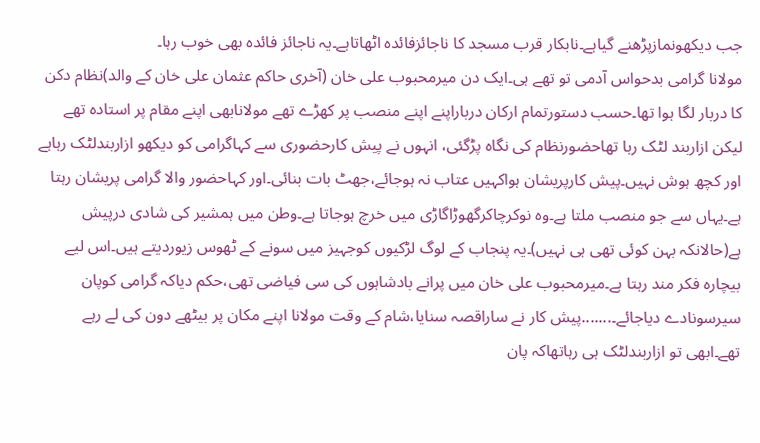جب دیکھونمازپڑھنے گیاہے۔نابکار قرب مسجد کا ناجائزفائدہ اٹھاتاہے۔یہ ناجائز فائدہ بھی خوب رہا۔
مولانا گرامی بدحواس آدمی تو تھے ہی۔ایک دن میرمحبوب علی خان (آخری حاکم عثمان علی خان کے والد)نظام دکن کا دربار لگا ہوا تھا۔حسب دستورتمام ارکان درباراپنے اپنے منصب پر کھڑے تھے مولانابھی اپنے مقام پر استادہ تھے لیکن ازاربند لٹک رہا تھاحضورنظام کی نگاہ پڑگئی، انہوں نے پیش کارحضوری سے کہاگرامی کو دیکھو ازاربندلٹک رہاہے اور کچھ ہوش نہیں۔پیش کارپریشان ہواکہیں عتاب نہ ہوجائے،جھٹ بات بنائی۔اور کہاحضور والا گرامی پریشان رہتا ہے۔یہاں سے جو منصب ملتا ہے۔وہ نوکرچاکرگھوڑاگاڑی میں خرچ ہوجاتا ہے۔وطن میں ہمشیر کی شادی درپیش ہے(حالانکہ بہن کوئی تھی ہی نہیں)۔یہ پنجاب کے لوگ لڑکیوں کوجہیز میں سونے کے ٹھوس زیوردیتے ہیں۔اس لیے بیچارہ فکر مند رہتا ہے۔میرمحبوب علی خان میں پرانے بادشاہوں کی سی فیاضی تھی،حکم دیاکہ گرامی کوپان سیرسونادے دیاجائے۔.......پیش کار نے ساراقصہ سنایا،شام کے وقت مولانا اپنے مکان پر بیٹھے دون کی لے رہے تھے۔ابھی تو ازاربندلٹک ہی رہاتھاکہ پان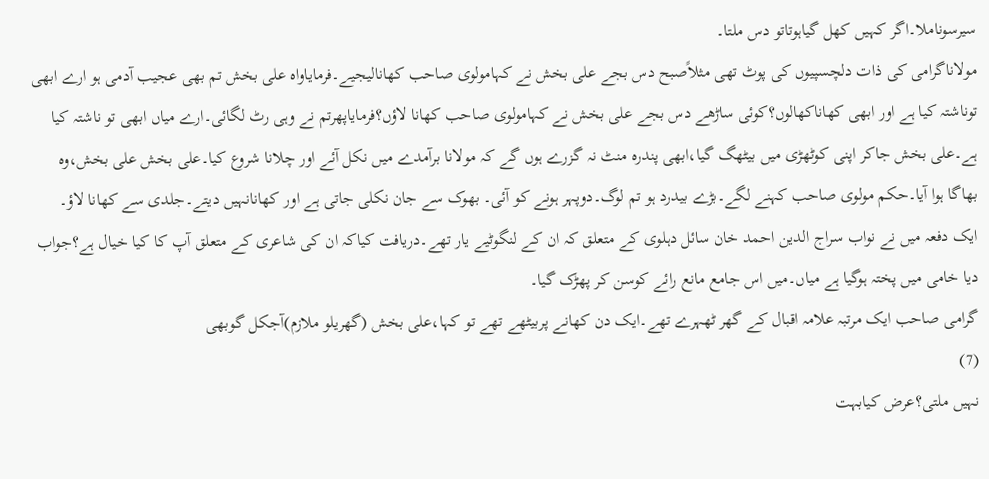سیرسوناملا۔اگر کہیں کھل گیاہوتاتو دس ملتا۔
مولاناگرامی کی ذات دلچسپیوں کی پوٹ تھی مثلاًصبح دس بجے علی بخش نے کہامولوی صاحب کھانالیجیے۔فرمایاواہ علی بخش تم بھی عجیب آدمی ہو ارے ابھی توناشتہ کیا ہے اور ابھی کھاناکھالوں؟کوئی ساڑھے دس بجے علی بخش نے کہامولوی صاحب کھانا لاؤں؟فرمایاپھرتم نے وہی رٹ لگائی۔ارے میاں ابھی تو ناشتہ کیا ہے۔علی بخش جاکر اپنی کوٹھڑی میں بیٹھگ گیا،ابھی پندرہ منٹ نہ گزرے ہوں گے کہ مولانا برآمدے میں نکل آئے اور چلانا شروع کیا۔علی بخش علی بخش،وہ بھاگا ہوا آیا۔حکم مولوی صاحب کہنے لگے۔بڑے بیدرد ہو تم لوگ۔دوپہر ہونے کو آئی۔ بھوک سے جان نکلی جاتی ہے اور کھانانہیں دیتے۔جلدی سے کھانا لاؤ۔
ایک دفعہ میں نے نواب سراج الدین احمد خان سائل دہلوی کے متعلق کہ ان کے لنگوٹیے یار تھے۔دریافت کیاکہ ان کی شاعری کے متعلق آپ کا کیا خیال ہے؟جواب دیا خامی میں پختہ ہوگیا ہے میاں۔میں اس جامع مانع رائے کوسن کر پھڑک گیا۔
گرامی صاحب ایک مرتبہ علامہ اقبال کے گھر ٹھہرے تھے۔ایک دن کھانے پربیٹھے تھے تو کہا،علی بخش (گھریلو ملازم)آجکل گوبھی
(7)
نہیں ملتی؟عرض کیابہت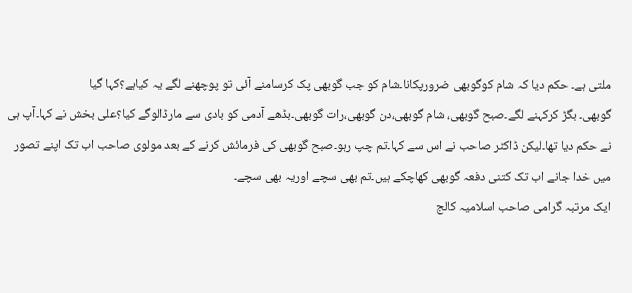ملتی ہے۔ حکم دیا کہ شام کوگوبھی ضرورپکانا۔شام کو جب گوبھی پک کرسامنے آئی تو پوچھنے لگے یہ کیاہے؟کہا گیا
گوبھی۔ بگڑ کرکہنے لگے۔صبح گوبھی، شام گوبھی،دن گوبھی،رات گوبھی۔بڈھے آدمی کو بادی سے مارڈالوگے کیا؟علی بخش نے کہا۔آپ ہی
نے حکم دیا تھا۔لیکن ڈاکٹر صاحب نے اس سے کہا۔تم چپ رہو۔صبح گوبھی کی فرمائش کرنے کے بعد مولوی صاحب اب تک اپنے تصور میں خدا جانے اب تک کتنی دفعہ گوبھی کھاچکے ہیں۔تم بھی سچے اوریہ بھی سچے۔
ایک مرتبہ گرامی صاحب اسلامیہ کالج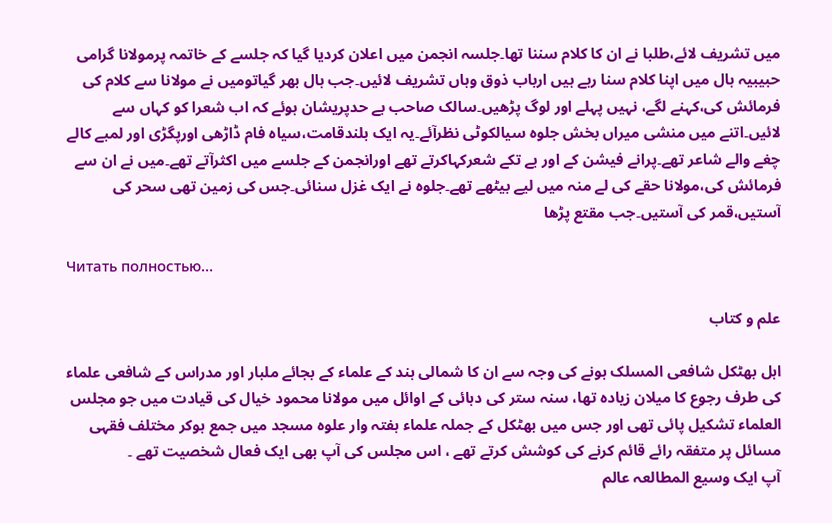میں تشریف لائے،طلبا نے ان کا کلام سننا تھا۔جلسہ انجمن میں اعلان کردیا گیا کہ جلسے کے خاتمہ پرمولانا گرامی حبیبیہ ہال میں اپنا کلام سنا رہے ہیں ارباب ذوق وہاں تشریف لائیں۔جب ہال بھر گیاتومیں نے مولانا سے کلام کی فرمائش کی،کہنے لگے، نہیں پہلے اور لوگ پڑھیں۔سالک صاحب بے حدپریشان ہوئے کہ اب شعرا کو کہاں سے لائیں۔اتنے میں منشی میراں بخش جلوہ سیالکوٹی نظرآئے۔یہ ایک بلندقامت،سیاہ فام ڈاڑھی اورپگڑی اور لمبے کالے چغے والے شاعر تھے۔پرانے فیشن کے اور بے تکے شعرکہاکرتے تھے اورانجمن کے جلسے میں اکثرآتے تھے۔میں نے ان سے فرمائش کی،مولانا حقے کی لے منہ میں لیے بیٹھے تھے۔جلوہ نے ایک غزل سنائی۔جس کی زمین تھی سحر کی آستیں،قمر کی آستیں۔جب مقتع پڑھا

Читать полностью…

علم و کتاب

اہل بھٹکل شافعی المسلک ہونے کی وجہ سے ان کا شمالی ہند کے علماء کے بجائے ملبار اور مدراس کے شافعی علماء کی طرف رجوع کا میلان زیادہ تھا، سنہ ستر کی دہائی کے اوائل میں مولانا محمود خیال کی قیادت میں جو مجلس العلماء تشکیل پائی تھی اور جس میں بھٹکل کے جملہ علماء ہفتہ وار علوہ مسجد میں جمع ہوکر مختلف فقہی مسائل پر متفقہ رائے قائم کرنے کی کوشش کرتے تھے ، اس مجلس کی آپ بھی ایک فعال شخصیت تھے ۔
آپ ایک وسیع المطالعہ عالم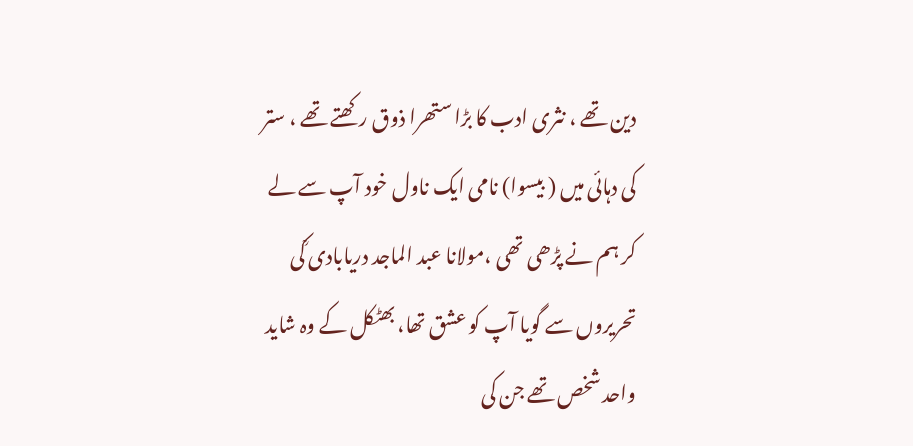دین تھے ، نثری ادب کا بڑا ستھرا ذوق رکھتے تھے ، ستر کی دہائی میں ( بیسوا) نامی ایک ناول خود آپ سے لے کر ہم نے پڑھی تھی ،مولانا عبد الماجد دریابادی ؒکی تحریروں سے گویا آپ کو عشق تھا، بھٹکل کے وہ شاید واحد شخص تھے جن کی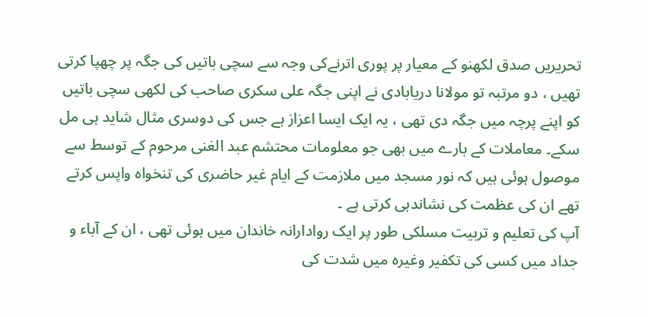تحریریں صدق لکھنو کے معیار پر پوری اترنےکی وجہ سے سچی باتیں کی جگہ پر چھپا کرتی تھیں ، دو مرتبہ تو مولانا دریابادی نے اپنی جگہ علی سکری صاحب کی لکھی سچی باتیں کو اپنے پرچہ میں جگہ دی تھی ، یہ ایک ایسا اعزاز ہے جس کی دوسری مثال شاید ہی مل سکے۔ معاملات کے بارے میں بھی جو معلومات محتشم عبد الغنی مرحوم کے توسط سے موصول ہوئی ہیں کہ نور مسجد میں ملازمت کے ایام غیر حاضری کی تنخواہ واپس کرتے تھے ان کی عظمت کی نشاندہی کرتی ہے ۔
آپ کی تعلیم و تربیت مسلکی طور پر ایک روادارانہ خاندان میں ہوئی تھی ، ان کے آباء و جداد میں کسی کی تکفیر وغیرہ میں شدت کی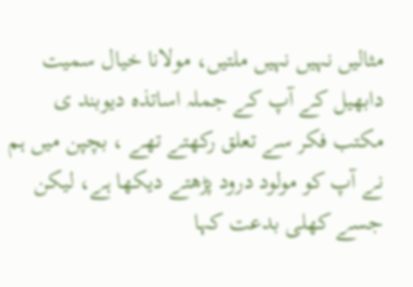مثالیں نہیں نہیں ملتیں، مولانا خیال سمیت دابھیل کے آپ کے جملہ اساتذہ دیوبند ی مکتب فکر سے تعلق رکھتے تھے ، بچپن میں ہم نے آپ کو مولود درود پڑھتے دیکھا ہے، لیکن جسے کھلی بدعت کہا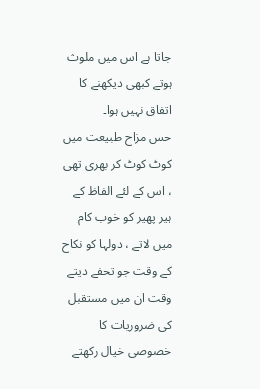جاتا ہے اس میں ملوث ہوتے کبھی دیکھنے کا اتفاق نہیں ہوا۔
حس مزاح طبیعت میں کوٹ کوٹ کر بھری تھی ، اس کے لئے الفاظ کے ہیر پھیر کو خوب کام میں لاتے ، دولہا کو نکاح کے وقت جو تحفے دیتے وقت ان میں مستقبل کی ضروریات کا خصوصی خیال رکھتے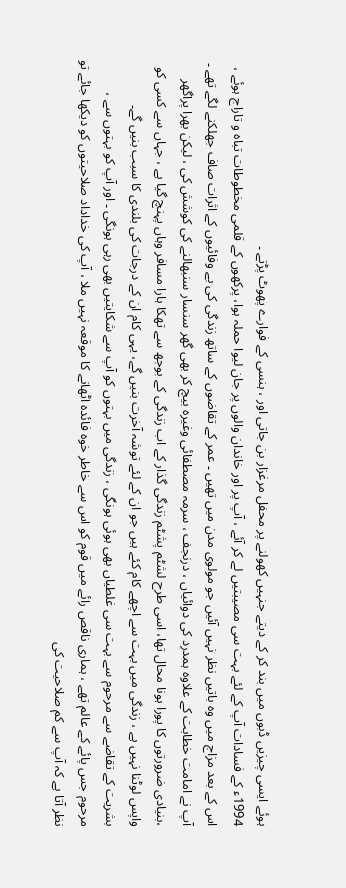ہوئے ایسی چیزیں ڈبوں میں بند کر کے دیتے جنہیں کھولنے پر محفل مرغزار بن جاتی اور ، ہنسی کے فوارے پھوٹ پڑتے ۔
1994ء کے فسادات آپ کے لئے بہت سی مصیبتیں لے کر آئے ، آپ پر اور خاندان والوں پر جان لیوا حملہ ہوا، پرکھوں کے قلمی مخطوطات تباہ و تاراج ہوئے ، اس کے بعد مزاج میں وہ باتیں نظر نہیں آئیں جو مولوی مدن میں تھیں ۔ عمر کے تقاضوں کے ساتھ زندگی کی بے وفائیوں کے اثرات صاف جھلکنے لگے تھے ۔ آپ نے امامت خطابت کے علاوہ ہمدرد کی دوائیاں ، درنجف ، سرمہ مصطفائی وغیرہ بیچ کر بھی گھر سنسار سنبھالنے کی کوشش کی ، لیکن بھرا پراگھر ،بنیادی ضرورتوں کا پورا ہونا محال تھا، اسی طرح لشٹم پشٹم زندگی گذار کے اب زندگی کے بوجھ سے تھکا ہارا مسافر وہاں پہنچ گیا ہے ، جہاں سے کسی کو واپس لوٹنا نہیں ہے ، زندگی میں بہت سے اچھے کام کئے ہیں جو ان کے لئے توشہ آخرت بنیں گے، یہی کام ان کے درجات کی بلندی کا سبب بنیں گے۔
بشریت کے تقاضے سے مرحوم سے بہت سی غلطیاں بھی ہوئی ہونگی ، زندگی میں بہتوں کو آپ سے شکایتیں بھی رہی ہونگی ۔ اور آپ کو بہتوں سے ، مرحوم جس پائے کے عالم تھے ، ہماری ناقص رائے میں قوم کو اس سے خاطر خوہ فائدہ اٹھانے کا موقعہ نہیں ملا ، آپ کی خداداد صلاحیتوں کو دیکھا جائے تو نظر آتا ہے کہ آپ سے کم صلاحیت کی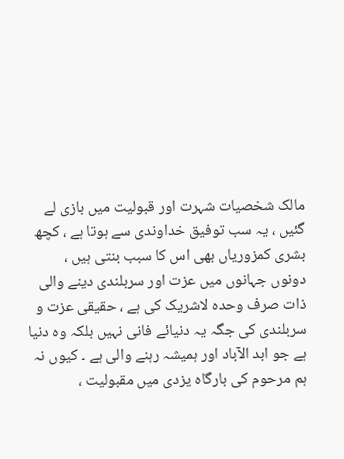مالک شخصیات شہرت اور قبولیت میں بازی لے گئیں ، یہ سب توفیق خداوندی سے ہوتا ہے ، کچھ بشری کمزوریاں بھی اس کا سبب بنتی ہیں ، دونوں جہانوں میں عزت اور سربلندی دینے والی ذات صرف وحدہ لاشریک کی ہے ، حقیقی عزت و سربلندی کی جگہ یہ دنیائے فانی نہیں بلکہ وہ دنیا ہے جو ابد الآباد اور ہمیشہ رہنے والی ہے ۔ کیوں نہ ہم مرحوم کی بارگاہ یزدی میں مقبولیت ،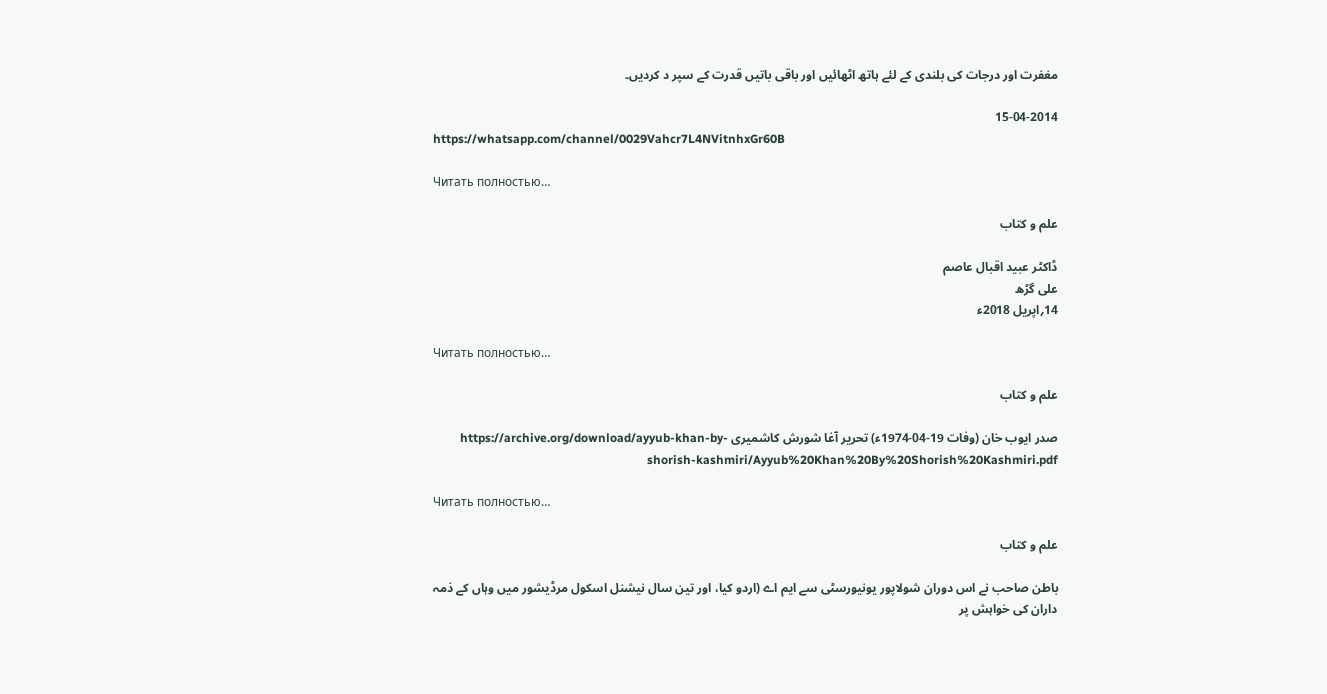مغفرت اور درجات کی بلندی کے لئے ہاتھ اٹھائیں اور باقی باتیں قدرت کے سپر د کردیں۔

15-04-2014
https://whatsapp.com/channel/0029Vahcr7L4NVitnhxGr60B

Читать полностью…

علم و کتاب

ڈاکٹر عبید اقبال عاصم
علی گڑھ
14؍اپریل 2018ء

Читать полностью…

علم و کتاب

صدر ایوب خان (وفات 19-04-1974ء) تحریر آغا شورش کاشمیری https://archive.org/download/ayyub-khan-by-shorish-kashmiri/Ayyub%20Khan%20By%20Shorish%20Kashmiri.pdf

Читать полностью…

علم و کتاب

باطن صاحب نے اس دوران شولاپور یونیورسٹی سے ایم اے (اردو کیا، اور تین سال نیشنل اسکول مرڈیشور میں وہاں کے ذمہ داران کی خواہش پر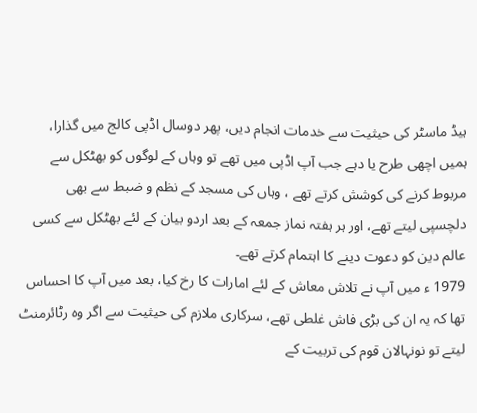ہیڈ ماسٹر کی حیثیت سے خدمات انجام دیں، پھر دوسال اڈپی کالج میں گذارا، ہمیں اچھی طرح یا دہے جب آپ اڈپی میں تھے تو وہاں کے لوگوں کو بھٹکل سے مربوط کرنے کی کوشش کرتے تھے ، وہاں کی مسجد کے نظم و ضبط سے بھی دلچسپی لیتے تھے، اور ہر ہفتہ نماز جمعہ کے بعد اردو بیان کے لئے بھٹکل سے کسی عالم دین کو دعوت دینے کا اہتمام کرتے تھے۔
1979 ء میں آپ نے تلاش معاش کے لئے امارات کا رخ کیا، بعد میں آپ کا احساس تھا کہ یہ ان کی بڑی فاش غلطی تھے، سرکاری ملازم کی حیثیت سے اگر وہ رٹائرمنٹ لیتے تو نونہالان قوم کی تربیت کے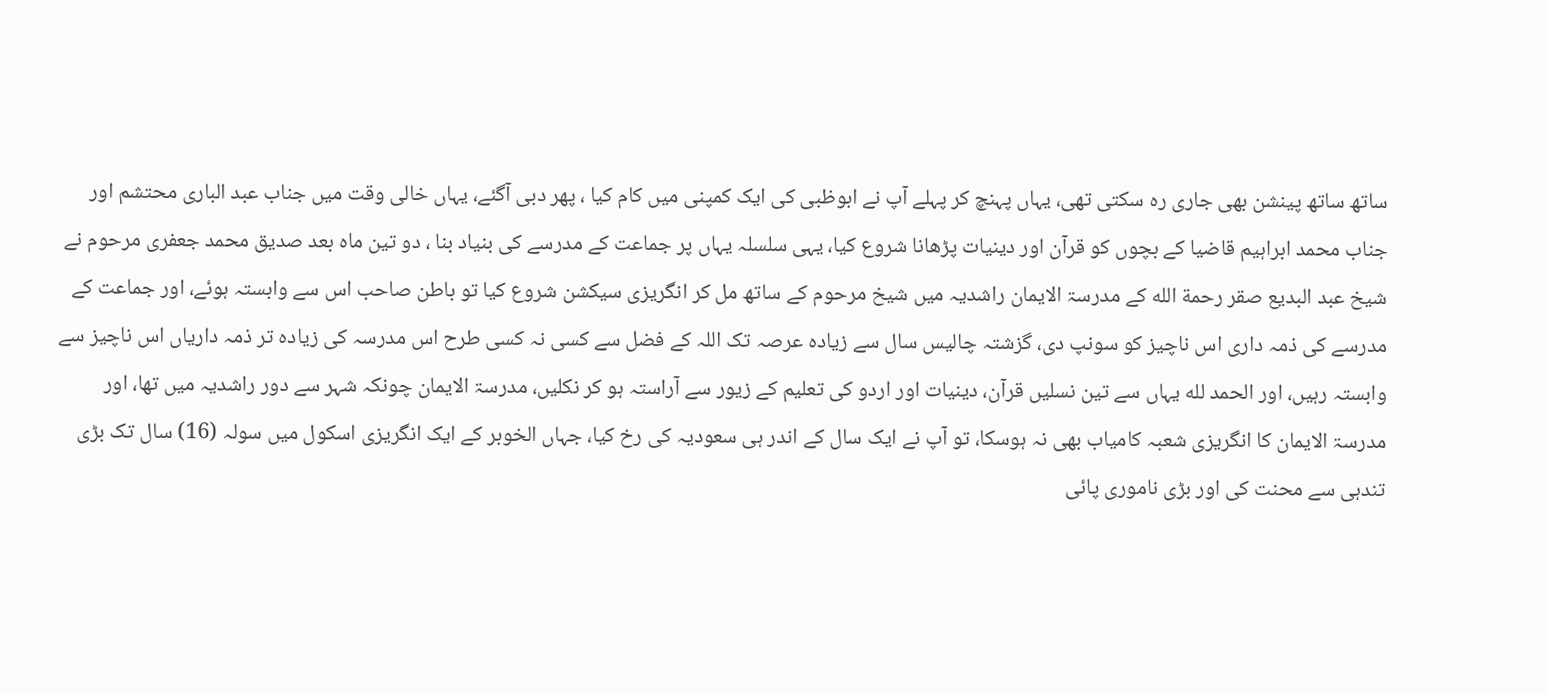ساتھ ساتھ پینشن بھی جاری رہ سکتی تھی، یہاں پہنچ کر پہلے آپ نے ابوظبی کی ایک کمپنی میں کام کیا ، پھر دبی آگئے، یہاں خالی وقت میں جناب عبد الباری محتشم اور جناب محمد ابراہیم قاضیا کے بچوں کو قرآن اور دینیات پڑھانا شروع کیا، یہی سلسلہ یہاں پر جماعت کے مدرسے کی بنیاد بنا ، دو تین ماه بعد صديق محمد جعفری مرحوم نے شیخ عبد البديع صقر رحمة الله کے مدرسۃ الایمان راشدیہ میں شیخ مرحوم کے ساتھ مل کر انگریزی سیکشن شروع کیا تو باطن صاحب اس سے وابستہ ہوئے، اور جماعت کے مدرسے کی ذمہ داری اس ناچیز کو سونپ دی، گزشتہ چالیس سال سے زیادہ عرصہ تک اللہ کے فضل سے کسی نہ کسی طرح اس مدرسہ کی زیادہ تر ذمہ داریاں اس ناچیز سے وابستہ رہیں، اور الحمد لله یہاں سے تین نسلیں قرآن، دینیات اور اردو کی تعلیم کے زیور سے آراستہ ہو کر نکلیں، مدرسۃ الایمان چونکہ شہر سے دور راشدیہ میں تھا، اور مدرسۃ الایمان کا انگریزی شعبہ کامیاب بھی نہ ہوسکا، تو آپ نے ایک سال کے اندر ہی سعودیہ کی رخ کیا، جہاں الخوبر کے ایک انگریزی اسکول میں سولہ (16) سال تک بڑی تندہی سے محنت کی اور بڑی ناموری پائی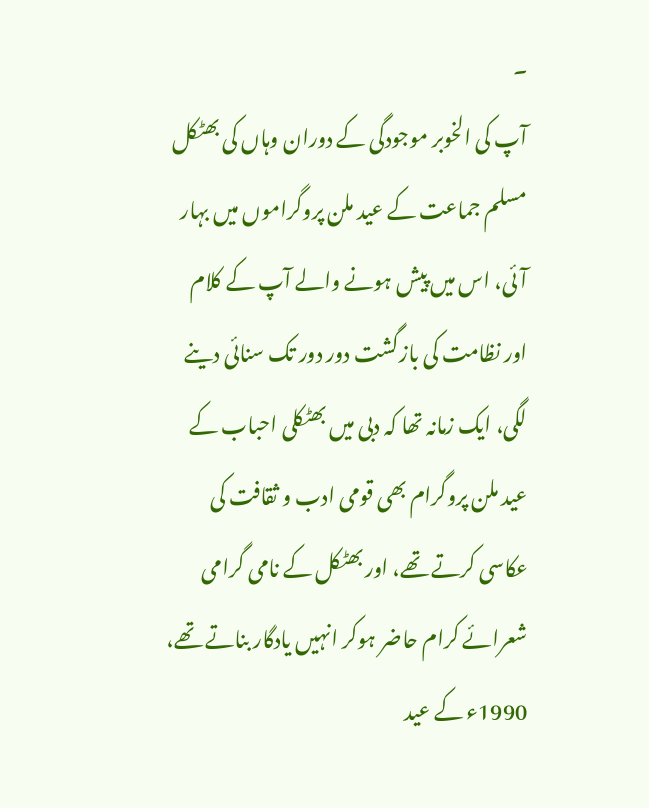۔
آپ کی الخوبر موجودگی کے دوران وہاں کی بھٹکل مسلم جماعت کے عید ملن پروگراموں میں بہار آئی، اس میں پیش ہونے والے آپ کے کلام اور نظامت کی بازگشت دور دور تک سنائی دینے لگی، ایک زمانہ تھا کہ دبی میں بھٹکلی احباب کے عید ملن پروگرام بھی قومی ادب و ثقافت کی عکاسی کرتے تھے، اور بھٹکل کے نامی گرامی شعرائے کرام حاضر ہوکر انہیں یادگار بناتے تھے، 1990ء کے عید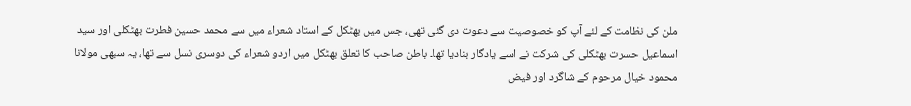ملن کی نظامت کے لئے آپ کو خصوصیت سے دعوت دی گئی تھی، جس میں بهٹکل کے استاد شعراء میں سے محمد حسین فطرت بهٹکلی اور سید اسماعیل حسرت بهٹکلی کی شرکت نے اسے یادگار بنادیا تھا۔ باطن صاحب کا تعلق بھٹکل میں اردو شعراء کی دوسری نسل سے تھا، یہ سبھی مولانا محمود خیال مرحوم کے شاگرد اور فیض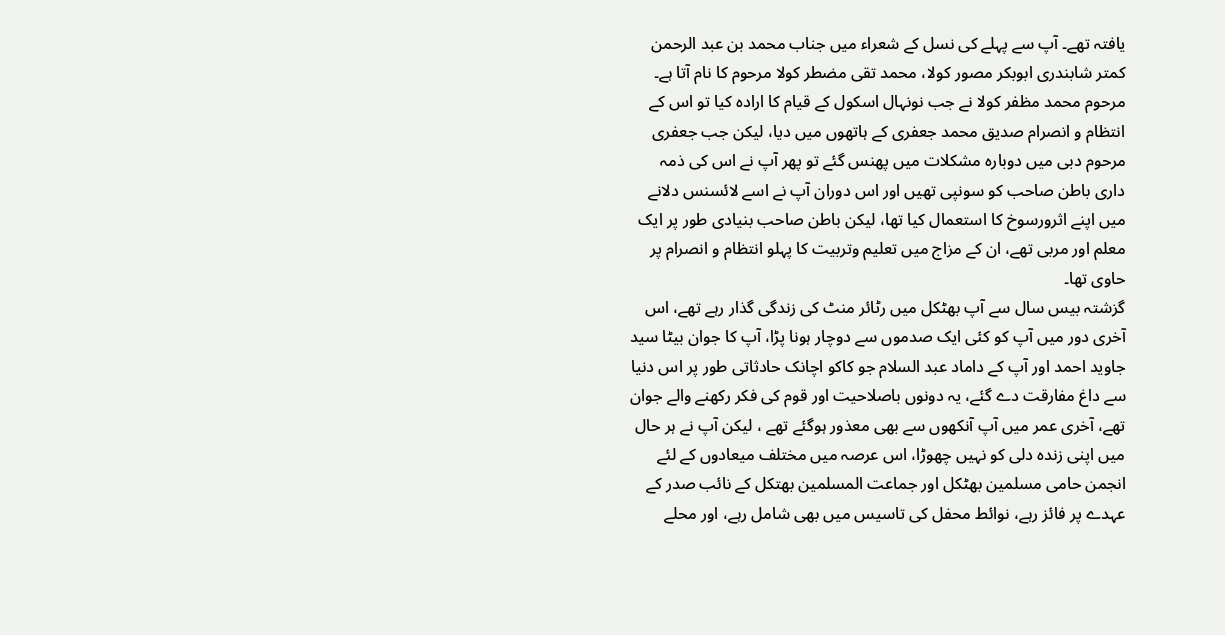یافتہ تھے۔ آپ سے پہلے کی نسل کے شعراء میں جناب محمد بن عبد الرحمن کمتر شابندری ابوبکر مصور كولا، محمد تقى مضطر كولا مرحوم کا نام آتا ہے۔
مرحوم محمد مظفر کولا نے جب نونہال اسکول کے قیام کا ارادہ کیا تو اس کے انتظام و انصرام صدیق محمد جعفری کے ہاتھوں میں دیا، لیکن جب جعفری مرحوم دبی میں دوبارہ مشکلات میں پھنس گئے تو پھر آپ نے اس کی ذمہ داری باطن صاحب کو سونپی تھیں اور اس دوران آپ نے اسے لائسنس دلانے میں اپنے اثرورسوخ کا استعمال کیا تھا، لیکن باطن صاحب بنیادی طور پر ایک معلم اور مربی تھے، ان کے مزاج میں تعليم وتربيت کا پہلو انتظام و انصرام پر حاوی تھا۔
گزشتہ بیس سال سے آپ بھٹکل میں رٹائر منٹ کی زندگی گذار رہے تھے، اس آخری دور میں آپ کو کئی ایک صدموں سے دوچار ہونا پڑا، آپ کا جوان بیٹا سید جاوید احمد اور آپ کے داماد عبد السلام جو کاکو اچانک حادثاتی طور پر اس دنیا سے داغ مفارقت دے گئے، یہ دونوں باصلاحیت اور قوم کی فکر رکھنے والے جوان تھے، آخری عمر میں آپ آنکھوں سے بھی معذور ہوگئے تھے ، لیکن آپ نے ہر حال میں اپنی زندہ دلی کو نہیں چھوڑا، اس عرصہ میں مختلف میعادوں کے لئے انجمن حامی مسلمین بھٹکل اور جماعت المسلمين بهتكل کے نائب صدر کے عہدے پر فائز رہے، نوائط محفل کی تاسیس میں بھی شامل رہے، اور محلے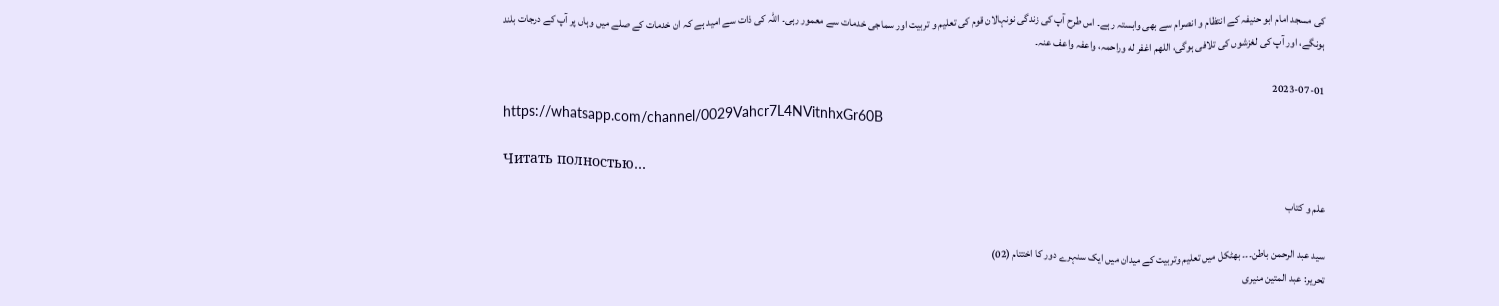کی مسجد امام ابو حنیفہ کے انتظام و انصرام سے بھی وابستہ رہے۔ اس طرح آپ کی زندگی نونہالان قوم کی تعلیم و تربیت اور سماجی خدمات سے معمور رہی۔ اللہ کی ذات سے امید ہے کہ ان خدمات کے صلے میں وہاں پر آپ کے درجات بلند ہونگے، اور آپ کی لغزشوں کی تلافی ہوگی، اللهم اغفر له وراحمہ، واعفہ واعف عنہ۔

2023-07-01
https://whatsapp.com/channel/0029Vahcr7L4NVitnhxGr60B

Читать полностью…

علم و کتاب

سيد عبد الرحمن باطن۔۔۔ بھٹکل میں تعلیم وتربیت کے میدان میں ایک سنہرے دور کا اختتام (02)
تحریر: عبد المتین منیری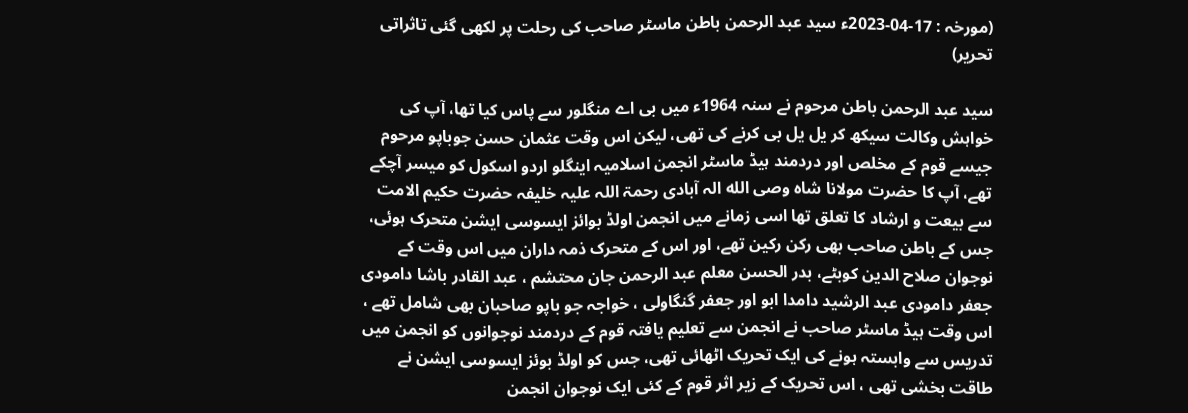(مورخہ : 17-04-2023ء سید عبد الرحمن باطن ماسٹر صاحب کی رحلت پر لکھی گئی تاثراتی تحریر)

سيد عبد الرحمن باطن مرحوم نے سنہ 1964ء میں بی اے منگلور سے پاس کیا تھا، آپ کی خواہش وکالت سیکھ کر یل یل بی کرنے کی تھی، لیکن اس وقت عثمان حسن جوباپو مرحوم جیسے قوم کے مخلص اور دردمند ہیڈ ماسٹر انجمن اسلامیہ اینگلو اردو اسکول کو میسر آچکے تھے، آپ کا حضرت مولانا شاہ وصی الله الہ آبادی رحمۃ اللہ علیہ خلیفہ حضرت حکیم الامت سے بیعت و ارشاد کا تعلق تھا اسی زمانے میں انجمن اولڈ بوائز ایسوسی ایشن متحرک ہوئی، جس کے باطن صاحب بھی رکن رکین تھے، اور اس کے متحرک ذمہ داران میں اس وقت کے نوجوان صلاح الدین کوبٹے، بدر الحسن معلم عبد الرحمن جان محتشم ، عبد القادر باشا دامودی جعفر دامودی عبد الرشيد دامدا ابو اور جعفر گنگاولی ، خواجہ جو باپو صاحبان بھی شامل تھے ، اس وقت ہیڈ ماسٹر صاحب نے انجمن سے تعلیم یافتہ قوم کے دردمند نوجوانوں کو انجمن میں تدریس سے وابستہ ہونے کی ایک تحریک اٹھائی تھی، جس کو اولڈ بوئز ایسوسی ایشن نے طاقت بخشی تھی ، اس تحریک کے زیر اثر قوم کے کئی ایک نوجوان انجمن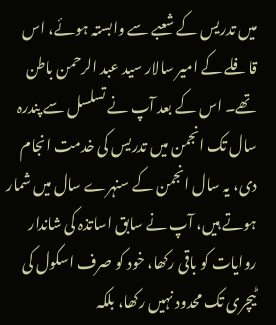میں تدریس کے شعبے سے وابستہ ہوئے، اس قافلے کے امیر سالار سيد عبد الرحمن باطن تھے۔ اس کے بعد آپ نے تسلسل سے پندرہ سال تک انجمن میں تدریس کی خدمت انجام دی، یہ سال انجمن کے سنہرے سال میں شمار ہوتے ہیں، آپ نے سابق اساتذہ کی شاندار روایات کو باقی رکھا، خود کو صرف اسکول کی ٹیچری تک محدود نہیں رکھا، بلکہ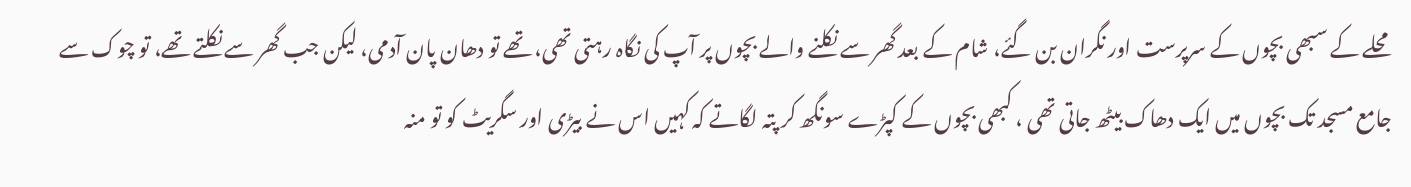محلے کے سبھی بچوں کے سرپرست اور نگران بن گئے، شام کے بعد گھر سے نکلنے والے بچوں پر آپ کی نگاہ رہتی تھی، تھے تو دھان پان آدمی، لیکن جب گھر سے نکلتے تھے، تو چوک سے جامع مسجد تک بچوں میں ایک دھاک بیٹھ جاتی تھی ، کبھی بچوں کے کپڑے سونگھ کر پتہ لگاتے کہ کہیں اس نے بیڑی اور سگریٹ کو تو منہ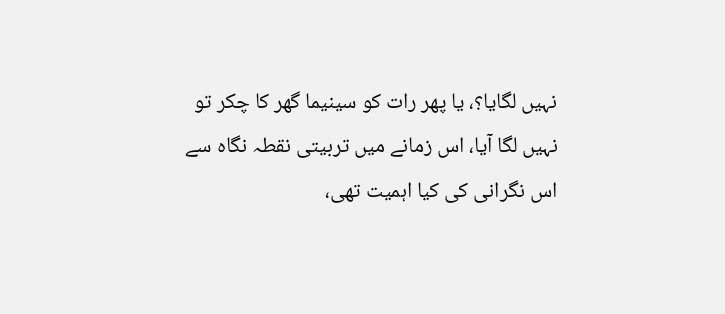نہیں لگایا؟، یا پھر رات کو سینیما گھر کا چکر تو نہیں لگا آیا، اس زمانے میں تربیتی نقطہ نگاہ سے اس نگرانی کی کیا اہمیت تھی،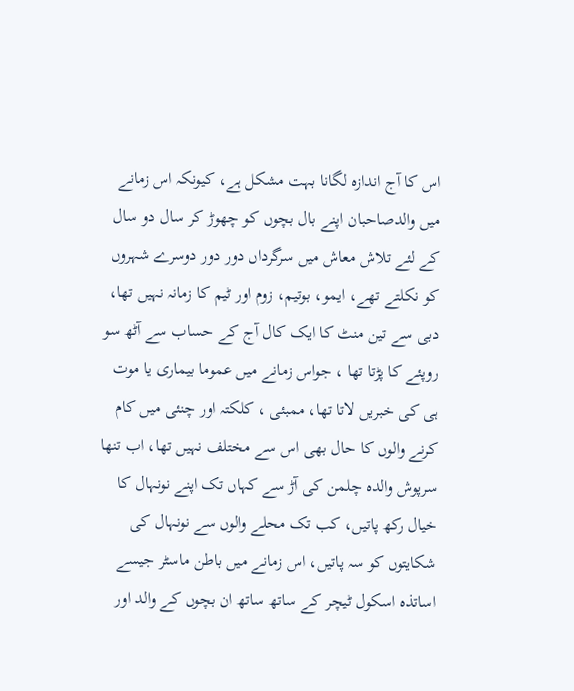اس کا آج اندازہ لگانا بہت مشکل ہے، کیونکہ اس زمانے میں والدصاحبان اپنے بال بچوں کو چھوڑ کر سال دو سال کے لئے تلاش معاش میں سرگرداں دور دور دوسرے شہروں کو نکلتے تھے، ایمو، بوتیم، زوم اور ٹیم کا زمانہ نہیں تھا، دبی سے تین منٹ کا ایک کال آج کے حساب سے آٹھ سو روپئے کا پڑتا تها ، جواس زمانے میں عموما بیماری یا موت ہی کی خبریں لاتا تھا، ممبئی ، کلکتہ اور چنئی میں کام کرنے والوں کا حال بھی اس سے مختلف نہیں تھا، اب تنها سرپوش والدہ چلمن کی آڑ سے کہاں تک اپنے نونہال کا خیال رکھ پاتیں، کب تک محلے والوں سے نونہال کی شکایتوں کو سہ پاتیں، اس زمانے میں باطن ماسٹر جیسے اساتذہ اسکول ٹیچر کے ساتھ ساتھ ان بچوں کے والد اور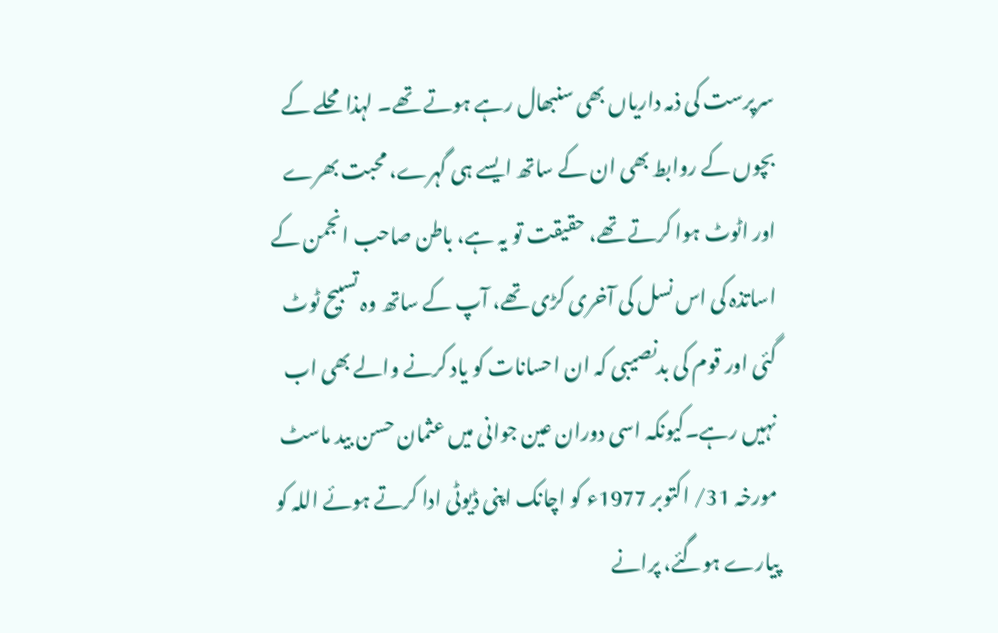سرپرست کی ذمہ داریاں بھی سنبھال رہے ہوتے تھے۔ لہذا محلے کے بچوں کے روابط بھی ان کے ساتھ ایسے ہی گہرے، محبت بھرے اور اٹوٹ ہوا کرتے تھے، حقیقت تو یہ ہے، باطن صاحب انجمن کے اساتذہ کی اس نسل کی آخری کڑی تھے، آپ کے ساتھ وہ تسبیح ٹوٹ گئی اور قوم کی بدنصیبی کہ ان احسانات کو یاد کرنے والے بھی اب نہیں رہے۔کیونکہ اسی دوران عین جوانی میں عثمان حسن بید ماسٹ مورخہ 31/ اکتوبر 1977ء کو اچانک اپنی ڈیوٹی ادا کرتے ہوئے اللہ کو پیارے ہوگئے، پرانے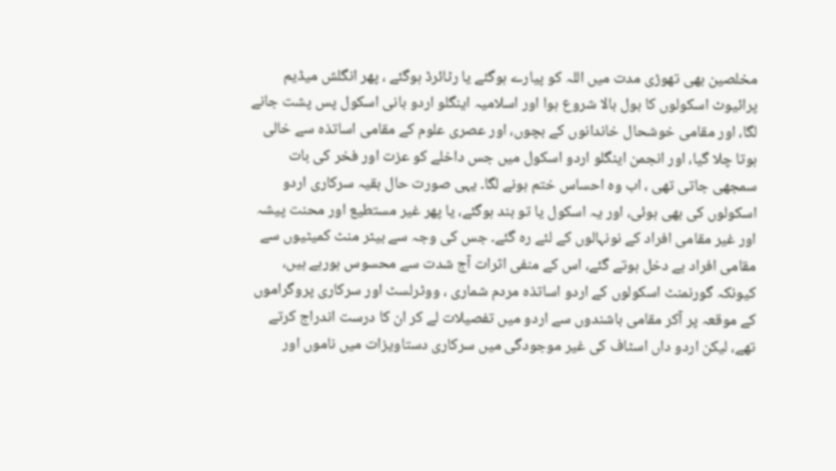مخلصین بھی تھوڑی مدت میں اللہ کو پیارے ہوگئے یا رٹائرڈ ہوگئے ، پھر انگلش میڈیم پرائیوٹ اسکولوں کا بول بالا شروع ہوا اور اسلامیہ اینگلو اردو بانی اسکول پس پشت جانے لگا، اور مقامی خوشحال خاندانوں کے بچوں، اور عصری علوم کے مقامی اساتذہ سے خالی ہوتا چلا گیا، اور انجمن اینگلو اردو اسکول میں جس داخلے کو عزت اور فخر کی بات سمجھی جاتی تھی ، اب وہ احساس ختم ہونے لگا۔ یہی صورت حال بقیہ سرکاری اردو اسکولوں کی بھی ہوئی، اور یہ اسکول یا تو بند ہوگئے، یا پھر غیر مستطیع اور محنت پیشہ اور غیر مقامی افراد کے نونہالوں کے لئے رہ گئے۔ جس کی وجہ سے بیٹر منٹ کمیٹیوں سے مقامی افراد بے دخل ہوتے گئے، اس کے منفی اثرات آج شدت سے محسوس ہورہے ہیں، کیونکہ گورنمنٹ اسکولوں کے اردو اساتذه مردم شماری ، ووٹرلسٹ اور سرکاری پروگراموں کے موقعہ پر آکر مقامی باشندوں سے اردو میں تفصیلات لے کر ان کا درست اندراج کرتے تھے، لیکن اردو داں اسٹاف کی غیر موجودگی میں سرکاری دستاویزات میں ناموں اور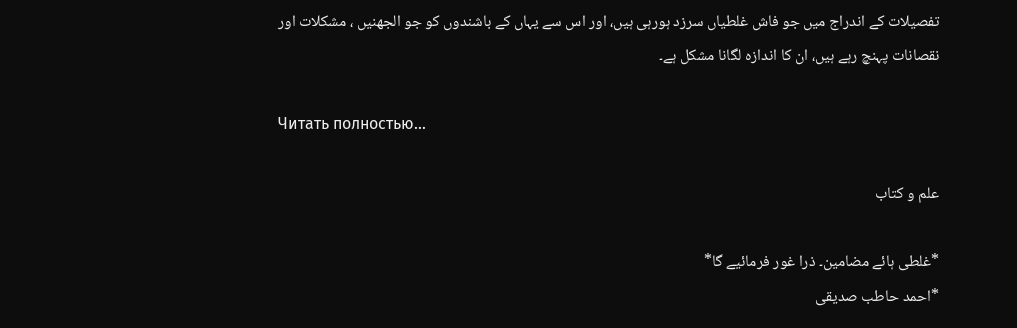تفصیلات کے اندراج میں جو فاش غلطیاں سرزد ہورہی ہیں، اور اس سے یہاں کے باشندوں کو جو الجهنيں ، مشکلات اور نقصانات پہنچ رہے ہیں، ان کا اندازہ لگانا مشکل ہے۔

Читать полностью…

علم و کتاب

*غلطی ہائے مضامین۔ ذرا غور فرمائیے گا*
*احمد حاطب صدیقی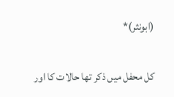(ابونثر)*

کل محفل میں ذکر تھا حالات کا اور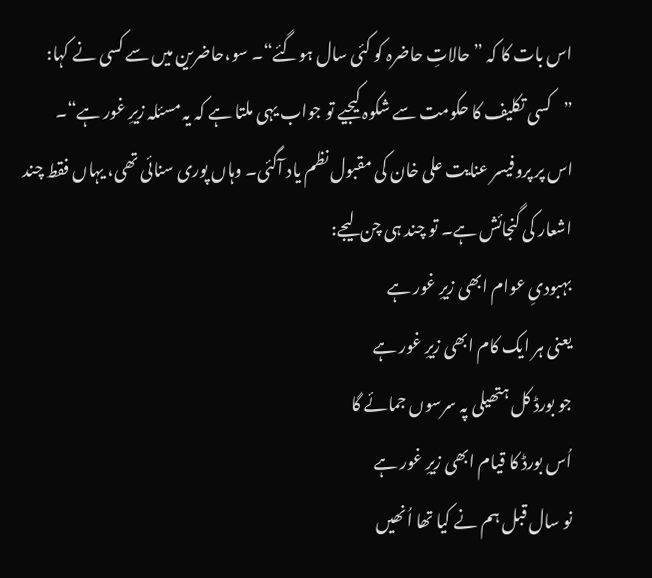اس بات کا کہ ”حالاتِ حاضرہ کو کئی سال ہوگئے“۔ سو،حاضرین میں سے کسی نے کہا:
”کسی تکلیف کا حکومت سے شکوہ کیجیے تو جواب یہی ملتا ہے کہ یہ مسئلہ زیرِ غور ہے“۔
اس پر پروفیسر عنایت علی خان کی مقبول نظم یاد آگئی۔ وہاں پوری سنائی تھی، یہاں فقط چند اشعار کی گنجائش ہے۔ تو چند ہی چن لیجے:
بہبودیِ عوام ابھی زیرِ غور ہے
یعنی ہر ایک کام ابھی زیرِ غور ہے
جو بورڈ کل ہتھیلی پہ سرسوں جمائے گا
اُس بورڈ کا قیام ابھی زیرِ غور ہے
نو سال قبل ہم نے کیا تھا اُنھیں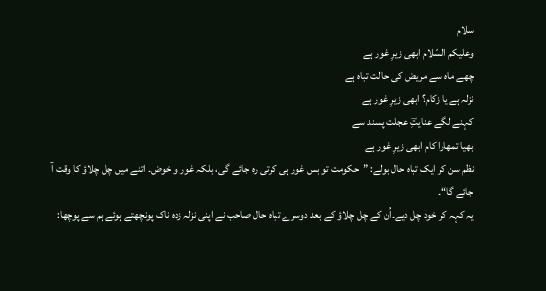سلام
وعلیکم السّلام ابھی زیرِ غور ہے
چھے ماہ سے مریض کی حالت تباہ ہے
نزلہ ہے یا زکام؟ ابھی زیرِ غور ہے
کہنے لگے عنایتِؔ عجلت پسند سے
بھیا تمھارا کام ابھی زیرِ غور ہے
نظم سن کر ایک تباہ حال بولے: ”حکومت تو بس غور ہی کرتی رہ جائے گی، بلکہ غور و خوض۔ اتنے میں چل چلاؤ کا وقت آ جائے گا“۔
یہ کہہ کر خود چل دیے۔اُن کے چل چلاؤ کے بعد دوسرے تباہ حال صاحب نے اپنی نزلہ زدہ ناک پونچھتے ہوئے ہم سے پوچھا: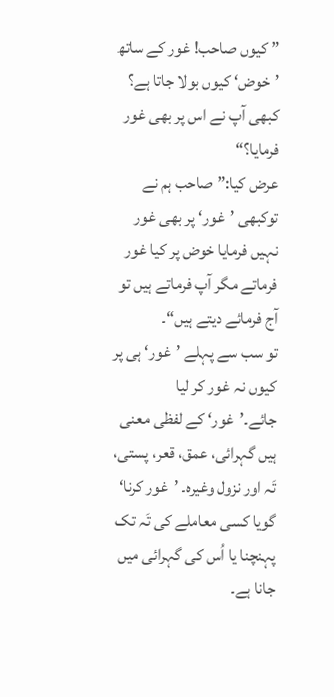” کیوں صاحب! غور کے ساتھ ’خوض‘ کیوں بولا جاتا ہے؟ کبھی آپ نے اس پر بھی غور فرمایا؟“
عرض کیا:”صاحب ہم نے توکبھی ’غور‘ پر بھی غور نہیں فرمایا خوض پر کیا غور فرماتے مگر آپ فرماتے ہیں تو آج فرمائے دیتے ہیں“۔
تو سب سے پہلے ’غور‘ ہی پر کیوں نہ غور کر لیا جائے۔’غور‘ کے لفظی معنی ہیں گہرائی، عمق، قعر، پستی، تَہ اور نزول وغیرہ۔ ’غور کرنا‘ گویا کسی معاملے کی تَہ تک پہنچنا یا اُس کی گہرائی میں جانا ہے۔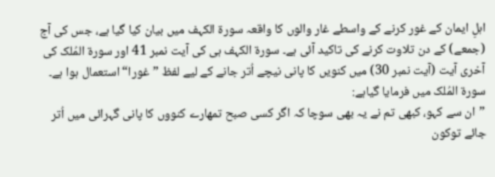اہلِ ایمان کے غور کرنے کے واسطے غار والوں کا واقعہ سورۃ الکہف میں بیان کیا گیا ہے، جس کی آج (جمعے) کے دن تلاوت کرنے کی تاکید آئی ہے۔ سورۃ الکہف ہی کی آیت نمبر 41 اور سورۃ المُلک کی آخری آیت (آیت نمبر 30) میں کنویں کا پانی نیچے اُتر جانے کے لیے لفظ ”غورا“ استعمال ہوا ہے۔ سورۃ المُلک میں فرمایا گیاہے:
”ان سے کہو، کبھی تم نے یہ بھی سوچا کہ اگر کسی صبح تمھارے کنووں کا پانی گہرائی میں اُتر جائے توکون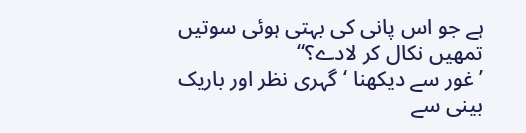ہے جو اس پانی کی بہتی ہوئی سوتیں تمھیں نکال کر لادے؟“
’غور سے دیکھنا ‘گہری نظر اور باریک بینی سے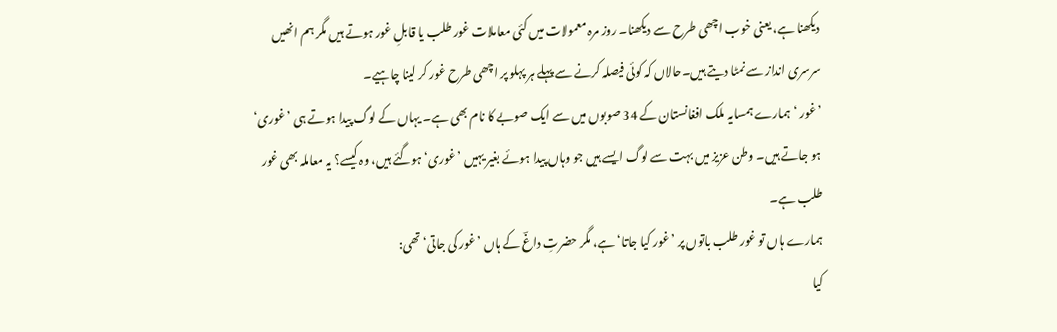دیکھنا ہے، یعنی خوب اچھی طرح سے دیکھنا۔ روز مرہ معمولات میں کئی معاملات غور طلب یا قابلِ غور ہوتے ہیں مگر ہم انھیں سرسری انداز سے نمٹا دیتے ہیں۔حالاں کہ کوئی فیصلہ کرنے سے پہلے ہر پہلو پر اچھی طرح غور کر لینا چاہیے۔
’غور ‘ہمارے ہمسایہ ملک افغانستان کے 34 صوبوں میں سے ایک صوبے کا نام بھی ہے۔ یہاں کے لوگ پیدا ہوتے ہی ’غوری‘ ہو جاتے ہیں۔ وطن عزیز میں بہت سے لوگ ایسے ہیں جو وہاں پیدا ہوئے بغیر یہیں ’غوری‘ ہوگئے ہیں، وہ کیسے؟ یہ معاملہ بھی غور طلب ہے۔
ہمارے ہاں تو غور طلب باتوں پر ’غور کیا جاتا‘ ہے، مگر حضرتِ داغؔ کے ہاں ’غور کی جاتی‘ تھی:
کیا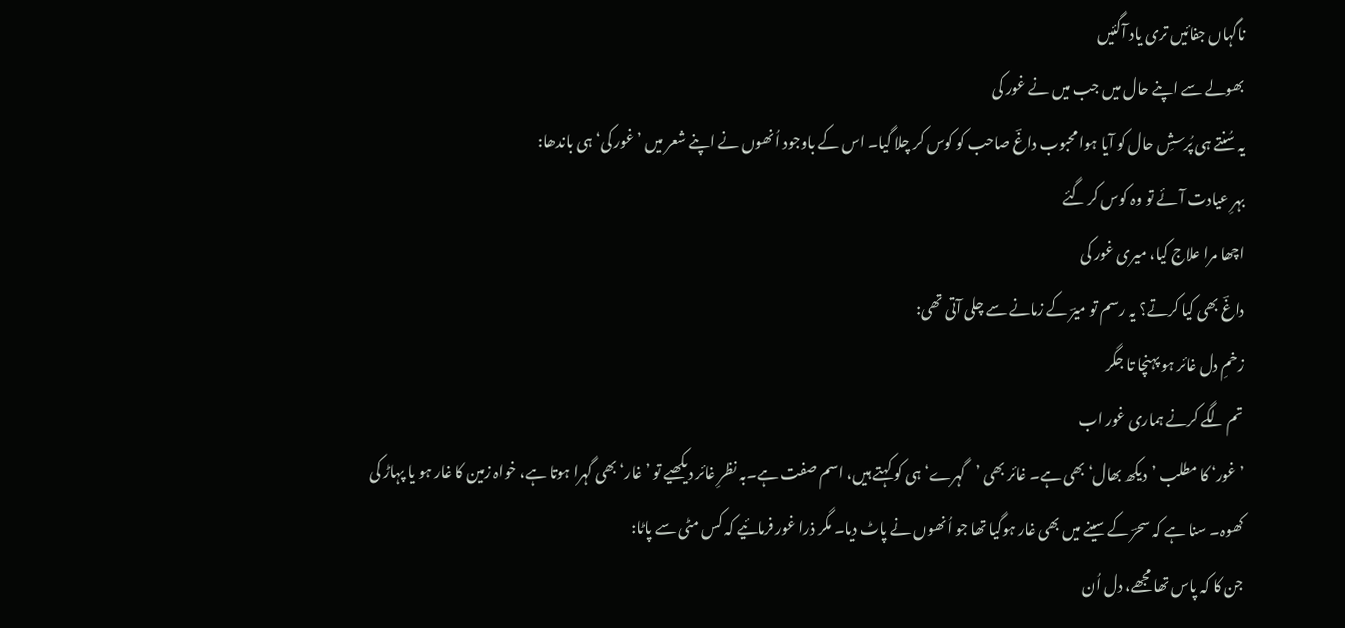ناگہاں جفائیں تری یاد آگئیں
بھولے سے اپنے حال میں جب میں نے غور کی
یہ سُنتے ہی پُرسشِ حال کو آیا ہوا محبوب داغؔ صاحب کو کوس کر چلا گیا۔ اس کے باوجود اُنھوں نے اپنے شعر میں ’غور کی‘ ہی باندھا:
بہرِ عیادت آئے تو وہ کوس کر گئے
اچھا مرا علاج کیا، میری غور کی
داغؔ بھی کیا کرتے؟ یہ رسم تو میرؔ کے زمانے سے چلی آتی تھی:
زخمِ دل غائر ہو پہنچا تا جگر
تم لگے کرنے ہماری غور اب
’غور‘ کا مطلب ’دیکھ بھال‘ بھی ہے۔ غائر بھی ’گہرے‘ ہی کو کہتے ہیں، اسم صفت ہے۔بہ نظرِ غائر دیکھیے تو ’غار‘ بھی گہرا ہوتا ہے، خواہ زمین کا غار ہو یا پہاڑ کی کھوہ۔ سنا ہے کہ سحرؔ کے سینے میں بھی غار ہوگیا تھا جو اُنھوں نے پاٹ دیا۔ مگر ذرا غور فرمائیے کہ کس مٹی سے پاٹا:
جن کا کہ پاس تھا مجھے، دل اُن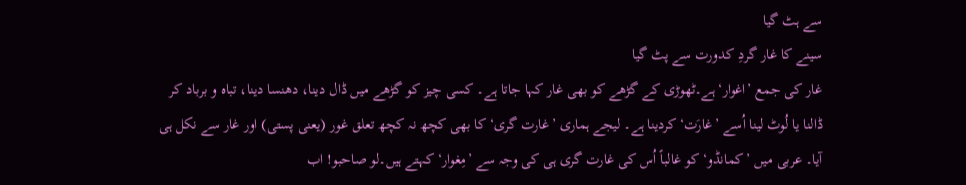سے ہٹ گیا
سینے کا غار گردِ کدورت سے پٹ گیا
غار کی جمع ’اغوار‘ ہے۔ٹھوڑی کے گڑھے کو بھی غار کہا جاتا ہے۔ کسی چیز کو گڑھے میں ڈال دینا، دھنسا دینا، تباہ و برباد کر ڈالنا یا لُوٹ لینا اُسے ’غارَت‘ کردینا ہے۔ لیجے ہماری ’غارت گری‘ کا بھی کچھ نہ کچھ تعلق غور (یعنی پستی) اور غار سے نکل ہی آیا۔ عربی میں ’کمانڈو‘ کو غالباً اُس کی غارت گری ہی کی وجہ سے ’مِغوار‘ کہتے ہیں۔لو صاحبو! اب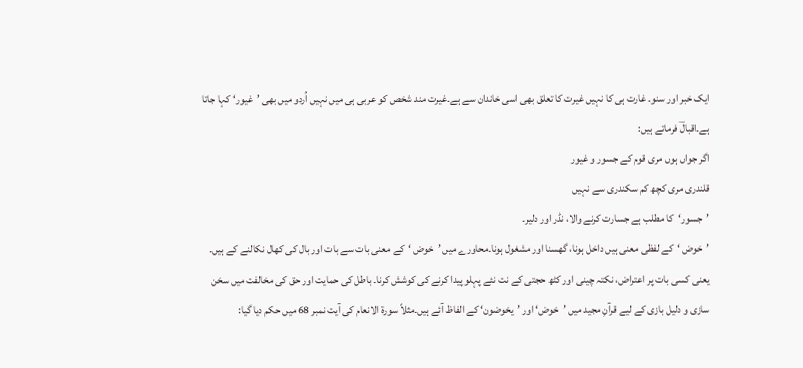ایک خبر اور سنو۔ غارت ہی کا نہیں غیرت کا تعلق بھی اسی خاندان سے ہے۔غیرت مند شخص کو عربی ہی میں نہیں اُردو میں بھی ’غیور‘ کہا جاتا ہے۔اقبالؔ فرماتے ہیں:
اگر جواں ہوں مری قوم کے جسور و غیور
قلندری مری کچھ کم سکندری سے نہیں
’جسور‘کا مطلب ہے جسارت کرنے والا، نڈر اور دلیر۔
’خوض ‘کے لفظی معنی ہیں داخل ہونا، گھسنا اور مشغول ہونا۔محاورے میں ’خوض ‘کے معنی بات سے بات اور بال کی کھال نکالنے کے ہیں۔ یعنی کسی بات پر اعتراض، نکتہ چینی اور کٹھ حجتی کے نت نئے پہلو پیدا کرنے کی کوشش کرنا۔ باطل کی حمایت اور حق کی مخالفت میں سخن سازی و دلیل بازی کے لیے قرآنِ مجید میں ’خوض‘ اور ’یخوضون‘ کے الفاظ آئے ہیں۔مثلاً سورۃ الانعام کی آیت نمبر 68 میں حکم دیا گیا: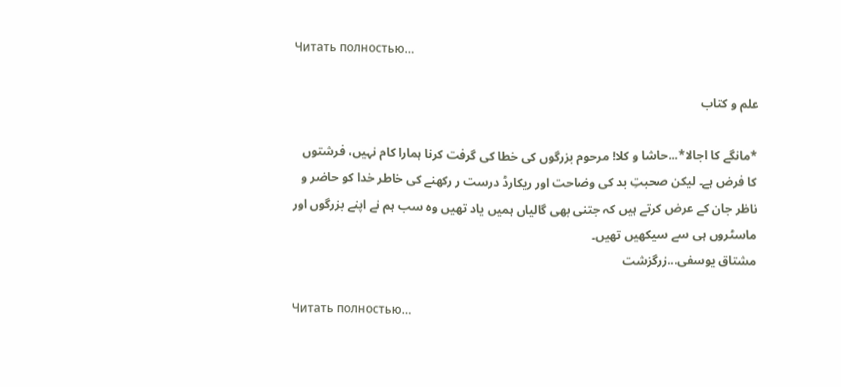Читать полностью…

علم و کتاب

*مانگے کا اجالا*...حاشا و کلا! مرحوم بزرگوں کی خطا کی گرفت کرنا ہمارا کام نہیں، فرشتوں کا فرض ہے۔ لیکن صحبتِ بد کی وضاحت اور ریکارڈ درست ر رکھنے کی خاطر خدا کو حاضر و ناظر جان کے عرض کرتے ہیں کہ جتنی بھی گالیاں ہمیں یاد تھیں وہ سب ہم نے اپنے بزرگوں اور ماسٹروں ہی سے سیکھیں تھیں۔
مشتاق یوسفی...زرگزشت

Читать полностью…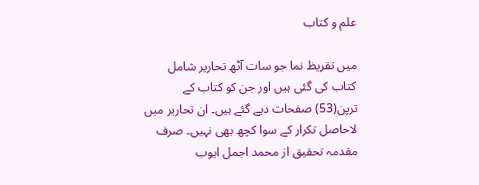علم و کتاب

میں تقریظ نما جو سات آٹھ تحاریر شامل کتاب کی گئی ہیں اور جن کو کتاب کے ترپن(53) صفحات دیے گئے ہیں۔ ان تحاریر میں لاحاصل تکرار کے سوا کچھ بھی نہیں۔ صرف مقدمہ تحقیق از محمد اجمل ایوب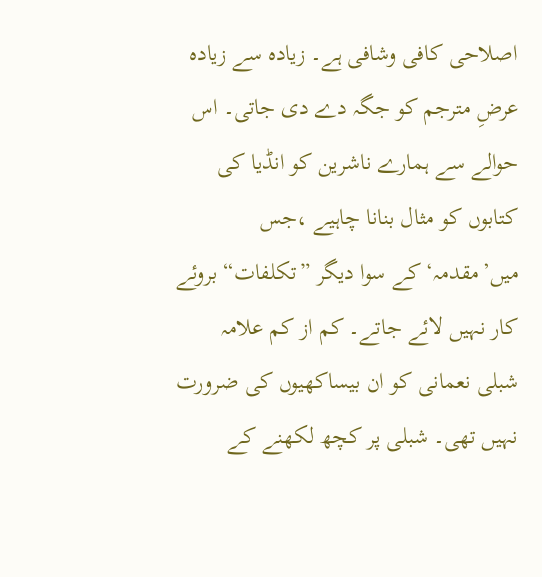اصلاحی کافی وشافی ہے۔ زیادہ سے زیادہ عرضِ مترجم کو جگہ دے دی جاتی۔ اس حوالے سے ہمارے ناشرین کو انڈیا کی کتابوں کو مثال بنانا چاہیے ،جس میں’مقدمہ‘ کے سوا دیگر ”تکلفات“ بروئے کار نہیں لائے جاتے۔ کم از کم علامہ شبلی نعمانی کو ان بیساکھیوں کی ضرورت نہیں تھی۔ شبلی پر کچھ لکھنے کے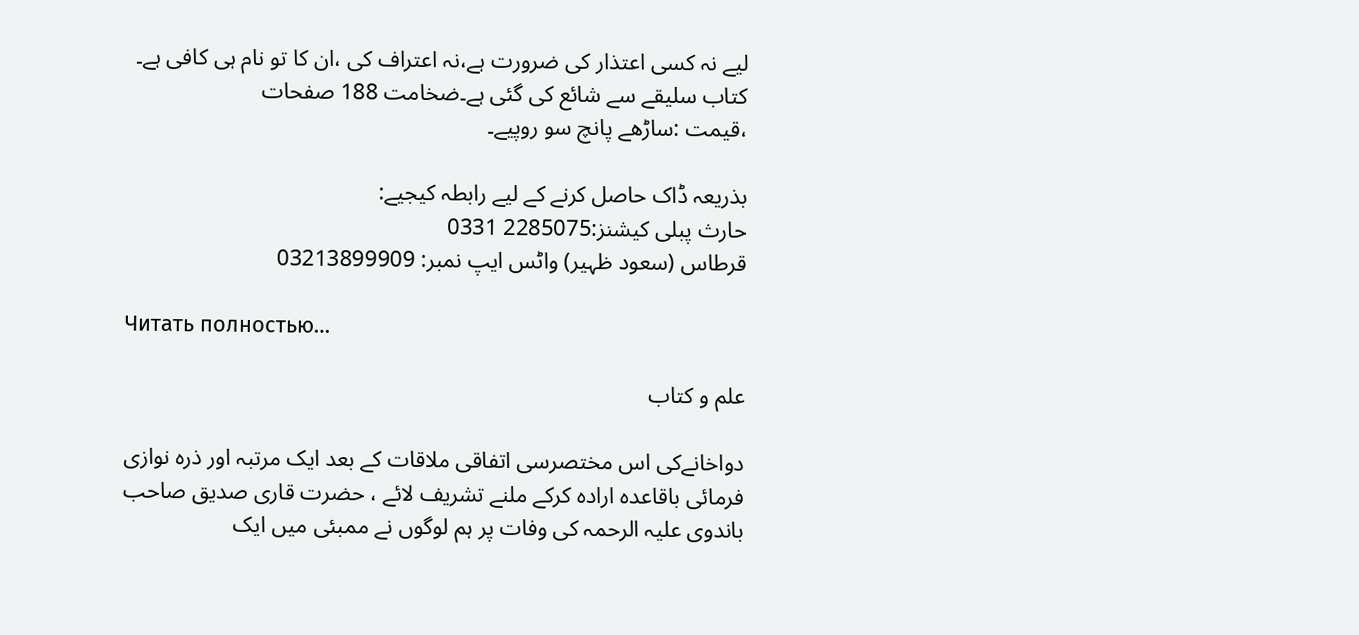لیے نہ کسی اعتذار کی ضرورت ہے،نہ اعتراف کی ،ان کا تو نام ہی کافی ہے۔
کتاب سلیقے سے شائع کی گئی ہے۔ضخامت 188 صفحات
،قیمت :ساڑھے پانچ سو روپیے۔

بذریعہ ڈاک حاصل کرنے کے لیے رابطہ کیجیے:
حارث پبلی کیشنز:2285075 0331
قرطاس (سعود ظہیر) واٹس ایپ نمبر: 03213899909

Читать полностью…

علم و کتاب

دواخانےکی اس مختصرسی اتفاقی ملاقات کے بعد ایک مرتبہ اور ذرہ نوازی فرمائی باقاعدہ ارادہ کرکے ملنے تشریف لائے ، حضرت قاری صدیق صاحب باندوی علیہ الرحمہ کی وفات پر ہم لوگوں نے ممبئی میں ایک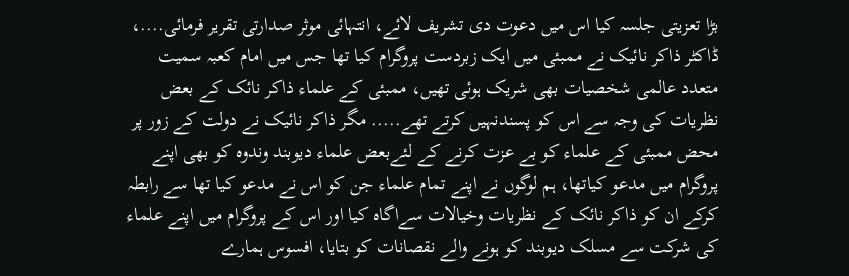بڑا تعزیتی جلسہ کیا اس میں دعوت دی تشریف لائے، انتہائی موثر صدارتی تقریر فرمائی....،
ڈاکٹر ذاکر نائیک نے ممبئی میں ایک زبردست پروگرام کیا تھا جس میں امام کعبہ سمیت متعدد عالمی شخصیات بھی شریک ہوئی تھیں، ممبئی کے علماء ذاکر نائک کے بعض نظریات کی وجہ سے اس کو پسندنہیں کرتے تھے..... مگر ذاکر نائیک نے دولت کے زور پر محض ممبئی کے علماء کو بے عزت کرنے کے لئےبعض علماء دیوبند وندوہ کو بھی اپنے پروگرام میں مدعو کیاتھا، ہم لوگوں نے اپنے تمام علماء جن کو اس نے مدعو کیا تھا سے رابطہ کرکے ان کو ذاکر نائک کے نظریات وخیالات سےاگاہ کیا اور اس کے پروگرام میں اپنے علماء کی شرکت سے مسلک دیوبند کو ہونے والے نقصانات کو بتایا، افسوس ہمارے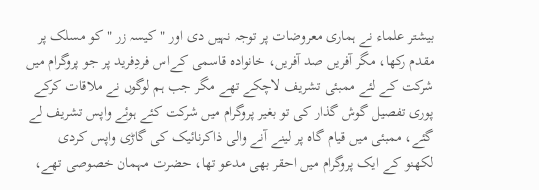بیشتر علماء نے ہماری معروضات پر توجہ نہیں دی اور " کیسہ زر " کو مسلک پر مقدم رکھا، مگر آفریں صد آفریں، خانوادہ قاسمی کےاس فردِفرید پر جو پروگرام میں شرکت کے لئے ممبئی تشریف لاچکے تھے مگر جب ہم لوگوں نے ملاقات کرکے پوری تفصیل گوش گذار کی تو بغیر پروگرام میں شرکت کئے ہوئے واپس تشریف لے گئے، ممبئی میں قیام گاہ پر لینے آنے والی ذاکرنائیک کی گاڑی واپس کردی
لکھنو کے ایک پروگرام میں احقر بھی مدعو تھا، حضرت مہمان خصوصی تھے،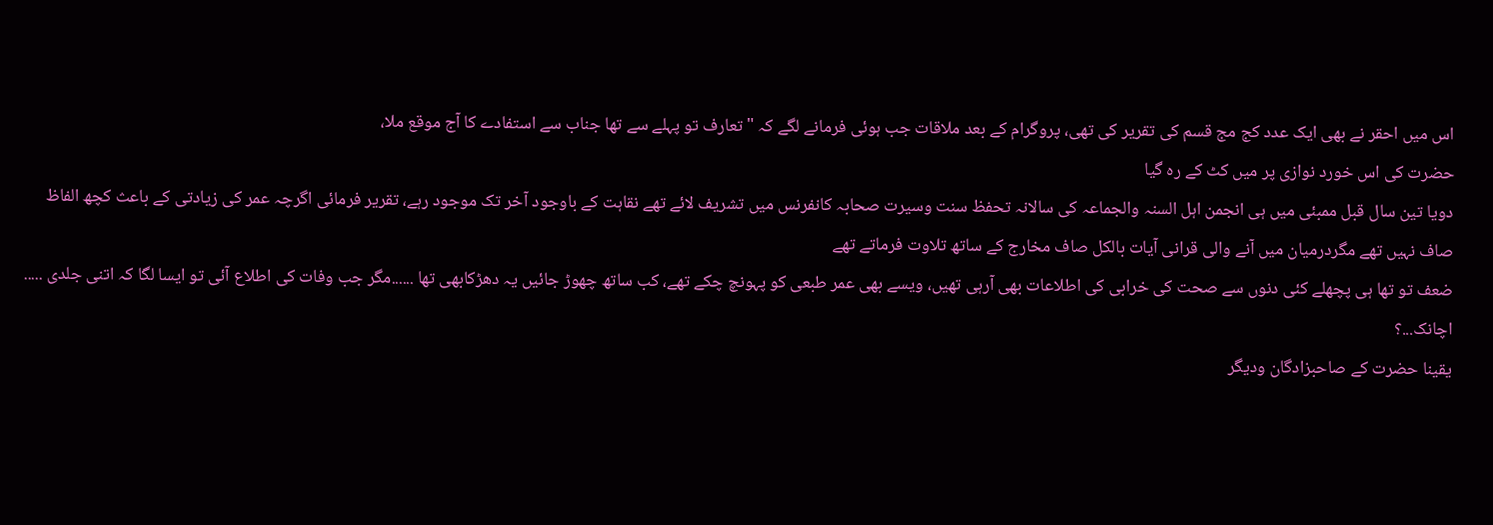اس میں احقر نے بھی ایک عدد کج مج قسم کی تقریر کی تھی، پروگرام کے بعد ملاقات جب ہوئی فرمانے لگے کہ " تعارف تو پہلے سے تھا جناب سے استفادے کا آج موقع ملا،
حضرت کی اس خورد نوازی پر میں کٹ کے رہ گیا
دویا تین سال قبل ممبئی میں ہی انجمن اہل السنہ والجماعہ کی سالانہ تحفظ سنت وسیرت صحابہ کانفرنس میں تشریف لائے تھے نقاہت کے باوجود آخر تک موجود رہے، تقریر فرمائی اگرچہ عمر کی زیادتی کے باعث کچھ الفاظ صاف نہیں تھے مگردرمیان میں آنے والی قرانی آیات بالکل صاف مخارج کے ساتھ تلاوت فرماتے تھے
ضعف تو تھا ہی پچھلے کئی دنوں سے صحت کی خرابی کی اطلاعات بھی آرہی تھیں، ویسے بھی عمر طبعی کو پہونچ چکے تھے، کب ساتھ چھوڑ جائیں یہ دھڑکابھی تھا ......مگر جب وفات کی اطلاع آئی تو ایسا لگا کہ اتنی جلدی ..... اچانک...؟
یقینا حضرت کے صاحبزادگان ودیگر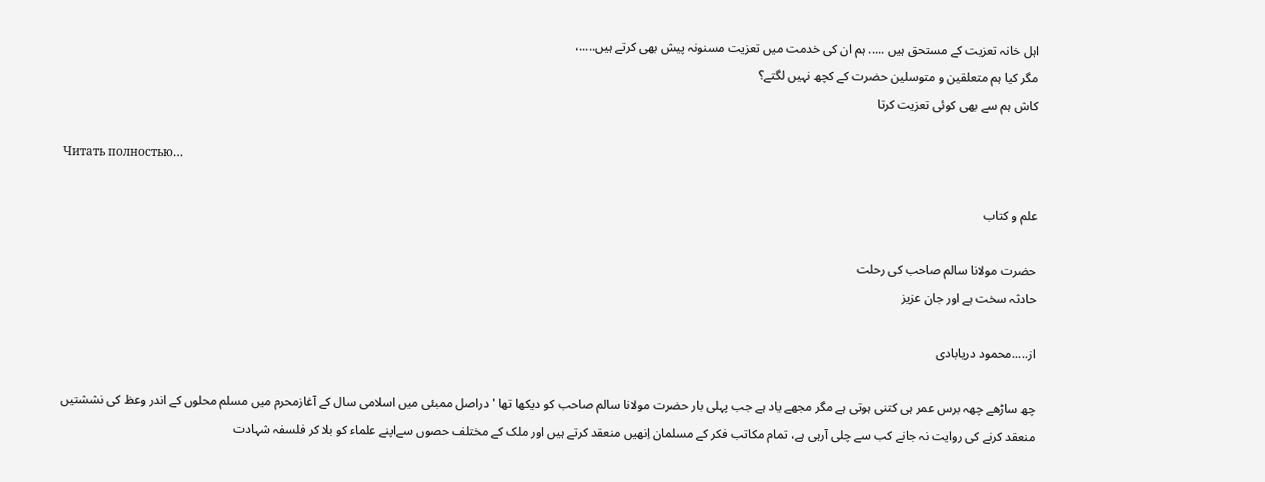اہل خانہ تعزیت کے مستحق ہیں ..... ہم ان کی خدمت میں تعزیت مسنونہ پیش بھی کرتے ہیں.....،
مگر کیا ہم متعلقین و متوسلین حضرت کے کچھ نہیں لگتے؟
کاش ہم سے بھی کوئی تعزیت کرتا

Читать полностью…

علم و کتاب

حضرت مولانا سالم صاحب کی رحلت
حادثہ سخت ہے اور جان عزیز

از.....محمود دریابادی

چھ ساڑھے چھہ برس عمر ہی کتنی ہوتی ہے مگر مجھے یاد ہے جب پہلی بار حضرت مولانا سالم صاحب کو دیکھا تھا ' دراصل ممبئی میں اسلامی سال کے آغازمحرم میں مسلم محلوں کے اندر وعظ کی نششتیں منعقد کرنے کی روایت نہ جانے کب سے چلی آرہی ہے، تمام مکاتب فکر کے مسلمان اِنھیں منعقد کرتے ہیں اور ملک کے مختلف حصوں سےاپنے علماء کو بلا کر فلسفہ شہادت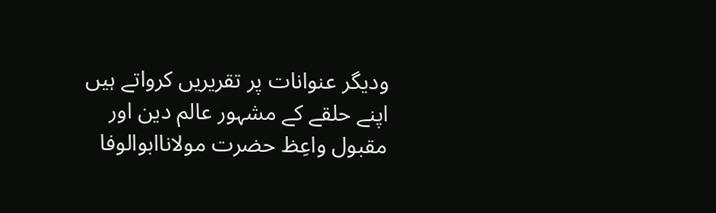ودیگر عنوانات پر تقریریں کرواتے ہیں
اپنے حلقے کے مشہور عالم دین اور مقبول واعِظ حضرت مولاناابوالوفا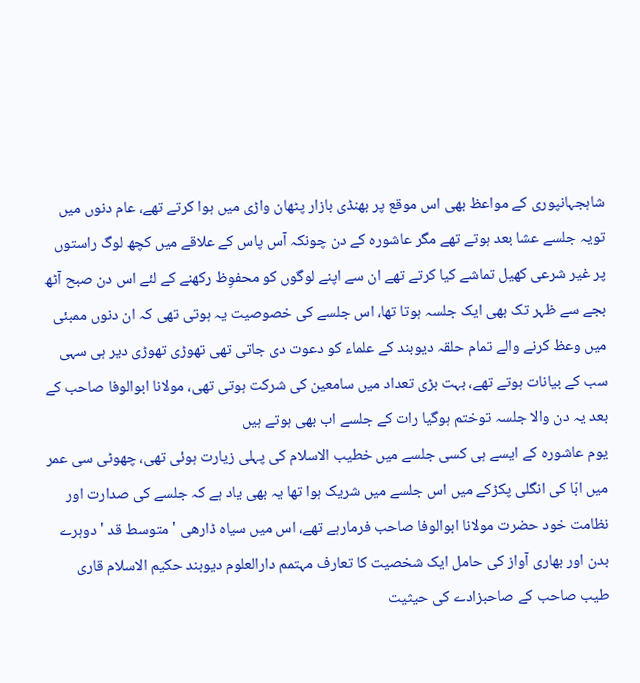شاہجہانپوری کے مواعظ بھی اس موقع پر بھنڈی بازار پٹھان واڑی میں ہوا کرتے تھے، عام دنوں میں تویہ جلسے عشا بعد ہوتے تھے مگر عاشورہ کے دن چونکہ آس پاس کے علاقے میں کچھ لوگ راستوں پر غیر شرعی کھیل تماشے کیا کرتے تھے ان سے اپنے لوگوں کو محفوِظ رکھنے کے لئے اس دن صبح آٹھ بجے سے ظہر تک بھی ایک جلسہ ہوتا تھا، اس جلسے کی خصوصیت یہ ہوتی تھی کہ ان دنوں ممبئی میں وعظ کرنے والے تمام حلقہ دیوبند کے علماء کو دعوت دی جاتی تھی تھوڑی تھوڑی دیر ہی سہی سب کے بیانات ہوتے تھے، بہت بڑی تعداد میں سامعین کی شرکت ہوتی تھی، مولانا ابوالوفا صاحب کے بعد یہ دن والا جلسہ توختم ہوگیا رات کے جلسے اب بھی ہوتے ہیں
یوم عاشورہ کے ایسے ہی کسی جلسے میں خطیب الاسلام کی پہلی زیارت ہوئی تھی، چھوٹی سی عمر میں ابّا کی انگلی پکڑکے میں اس جلسے میں شریک ہوا تھا یہ بھی یاد ہے کہ جلسے کی صدارت اور نظامت خود حضرت مولانا ابوالوفا صاحب فرمارہے تھے، اس میں سیاہ ڈارھی ' متوسط قد ' دوہرے بدن اور بھاری آواز کی حامل ایک شخصیت کا تعارف مہتمم دارالعلوم دیوبند حکیم الاسلام قاری طیب صاحب کے صاحبزادے کی حیثیت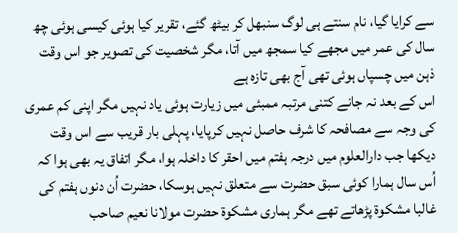سے کرایا گیا، نام سنتے ہی لوگ سنبھل کر بیٹھ گئے، تقریر کیا ہوئی کیسی ہوئی چھ سال کی عمر میں مجھے کیا سمجھ میں آتا، مگر شخصیت کی تصویر جو اس وقت ذہن میں چسپاں ہوئی تھی آج بھی تازہ ہے
اس کے بعد نہ جانے کتنی مرتبہ ممبئی میں زیارت ہوئی یاد نہیں مگر اپنی کم عمری کی وجہ سے مصافحہ کا شرف حاصل نہیں کرپایا، پہلی بار قریب سے اس وقت دیکھا جب دارالعلوم میں درجہ ہفتم میں احقر کا داخلہ ہوا، مگر اتفاق یہ بھی ہوا کہ اُس سال ہمارا کوئی سبق حضرت سے متعلق نہیں ہوسکا، حضرت اُن دنوں ہفتم کی غالبا مشکوۃ پڑھاتے تھے مگر ہماری مشکوۃ حضرت مولانا نعیم صاحب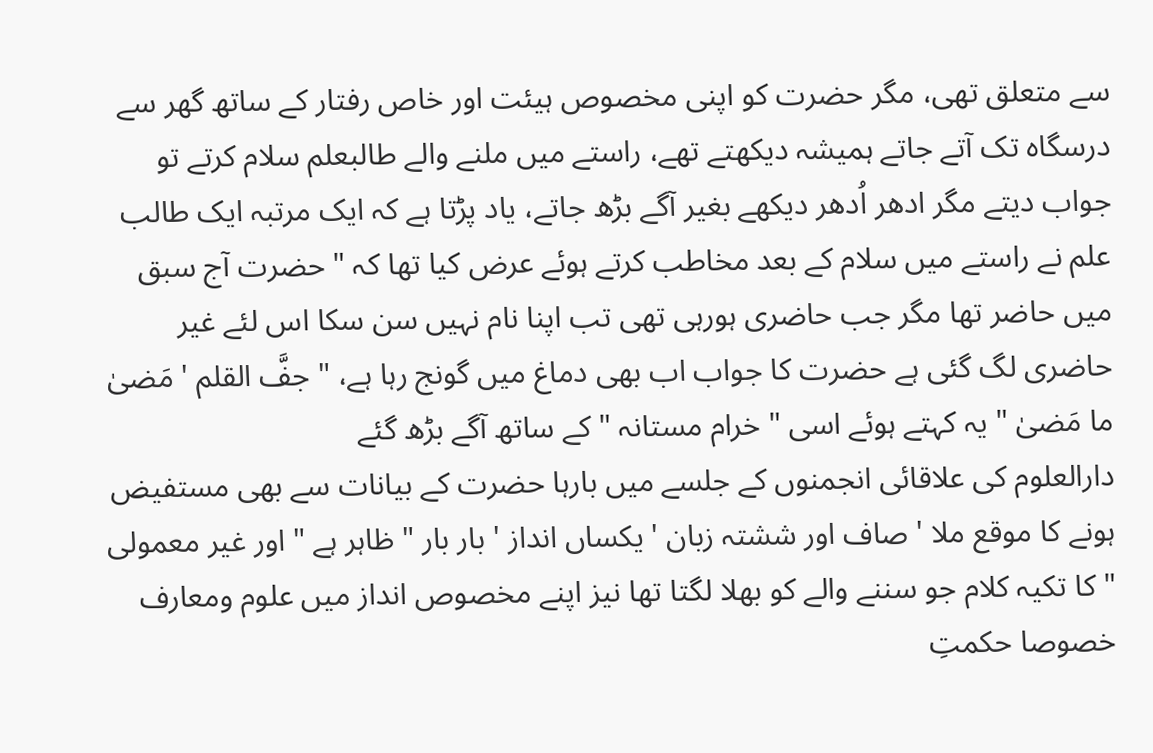سے متعلق تھی، مگر حضرت کو اپنی مخصوص ہیئت اور خاص رفتار کے ساتھ گھر سے درسگاہ تک آتے جاتے ہمیشہ دیکھتے تھے، راستے میں ملنے والے طالبعلم سلام کرتے تو جواب دیتے مگر ادھر اُدھر دیکھے بغیر آگے بڑھ جاتے، یاد پڑتا ہے کہ ایک مرتبہ ایک طالب علم نے راستے میں سلام کے بعد مخاطب کرتے ہوئے عرض کیا تھا کہ " حضرت آج سبق میں حاضر تھا مگر جب حاضری ہورہی تھی تب اپنا نام نہیں سن سکا اس لئے غیر حاضری لگ گئی ہے حضرت کا جواب اب بھی دماغ میں گونج رہا ہے، " جفَّ القلم ' مَضیٰ ما مَضیٰ " یہ کہتے ہوئے اسی " خرام مستانہ " کے ساتھ آگے بڑھ گئے
دارالعلوم کی علاقائی انجمنوں کے جلسے میں بارہا حضرت کے بیانات سے بھی مستفیض ہونے کا موقع ملا ' صاف اور ششتہ زبان ' یکساں انداز ' بار بار " ظاہر ہے " اور غیر معمولی " کا تکیہ کلام جو سننے والے کو بھلا لگتا تھا نیز اپنے مخصوص انداز میں علوم ومعارف خصوصا حکمتِ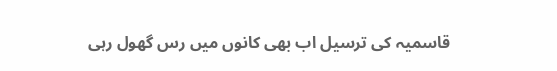قاسمیہ کی ترسیل اب بھی کانوں میں رس گھول رہی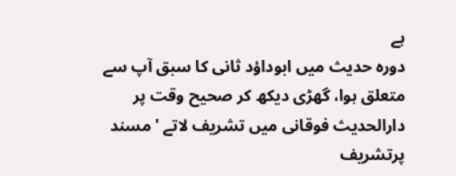ہے
دورہ حدیث میں ابوداؤد ثانی کا سبق آپ سے متعلق ہوا، گھڑی دیکھ کر صحیح وقت پر دارالحدیث فوقانی میں تشریف لاتے ' مسند پرتشریف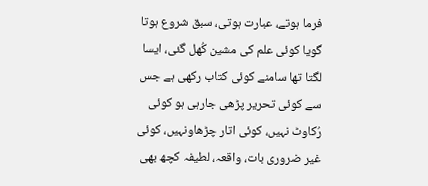فرما ہوتے، عبارت ہوتی، سبق شروع ہوتا گویا کوئی علم کی مشین کُھل گئی، ایسا لگتا تھا سامنے کوئی کتاب رکھی ہے جس سے کوئی تحریر پڑھی جارہی ہو کوئی رُکاوٹ نہیں، کوئی اتار چڑھاونہیں، کوئی غیر ضروری بات، واقعہ، لطیفہ کچھ بھی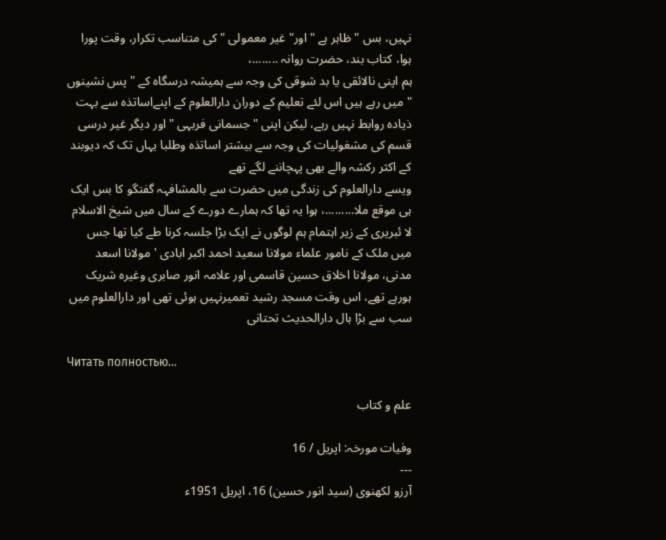نہیں، بس " ظاہر ہے " اور" غیر معمولی " کی متناسب تکرار، وقت پورا ہوا، کتاب بند، حضرت روانہ ........،
ہم اپنی نالائقی یا بد شوقی کی وجہ سے ہمیشہ درسگاہ کے " پس نشینوں " میں رہے ہیں اس لئے تعلیم کے دوران دارالعلوم کے اپنےاساتذہ سے بہت ذیادہ روابط نہیں رہے، لیکن اپنی " جسمانی فربہی " اور دیگر غیر درسی قسم کی مشغولیات کی وجہ سے بیشتر اساتذہ وطلبا یہاں تک کہ دیوبند کے اکثر رکشہ والے بھی پہچاننے لگے تھے
ویسے دارالعلوم کی زندگی میں حضرت سے بالمشافہہ گفتگو کا بس ایک ہی موقع ملا.........، ہوا یہ تھا کہ ہمارے دورے کے سال میں شیخ الاسلام لا ئبریری کے زیر اہتمام ہم لوگوں نے ایک بڑا جلسہ کرنا طے کیا تھا جس میں ملک کے نامور علماء مولانا سعید احمد اکبر ابادی ' مولانا اسعد مدنی، مولانا اخلاق حسین قاسمی اور علامہ انور صابری وغیرہ شریک ہورہے تھے، اس وقت مسجد رشید تعمیرنہیں ہوئی تھی اور دارالعلوم میں سب سے بڑا ہال دارالحدیث تحتانی

Читать полностью…

علم و کتاب

وفیات مورخہ: اپریل / 16
---
آرزو لکھنوی (سید انور حسین) 16، اپریل 1951ء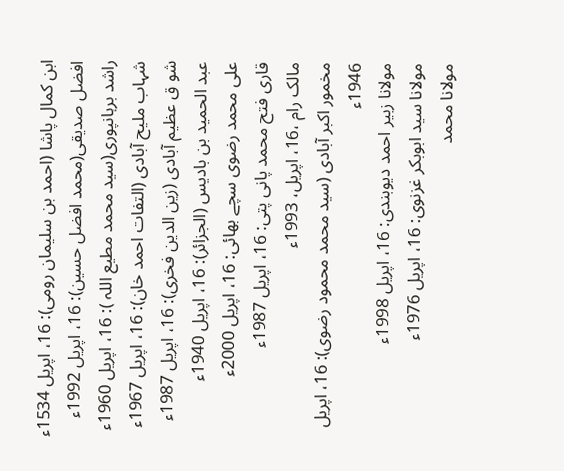ابن کمال پاشا (احمد بن سلیمان رومی): 16، اپریل 1534ء
افضل صدیقی(محمد افضل حسین): 16، اپریل 1992ء
راشد برہانپوری(سید محمد مطیع اللہ ): 16، اپریل 1960ء
شہاب ملیح آبادی (التفات احمد خان): 16، اپریل 1967ء
شو ق عظیم آبادی (زین الدین فخری): 16، اپریل 1987ء
عبد الحمید بن بادیس (الجزائر): 16، اپریل 1940ء
علی محمد رضوی سچے بھائی: 16، اپریل 2000ء
قاری فتح محمد پانی پتی: 16، اپریل 1987ء
مالک رام ،16، اپریل، 1993ء
مخمور اکبر آبادی (سید محمد محمود رضوی): 16، اپریل 1946ء
مولانا زبیر احمد دیوبندی: 16، اپریل 1998ء
مولانا سید ابوبکر غزنوی: 16، اپریل 1976ء
مولانا محمد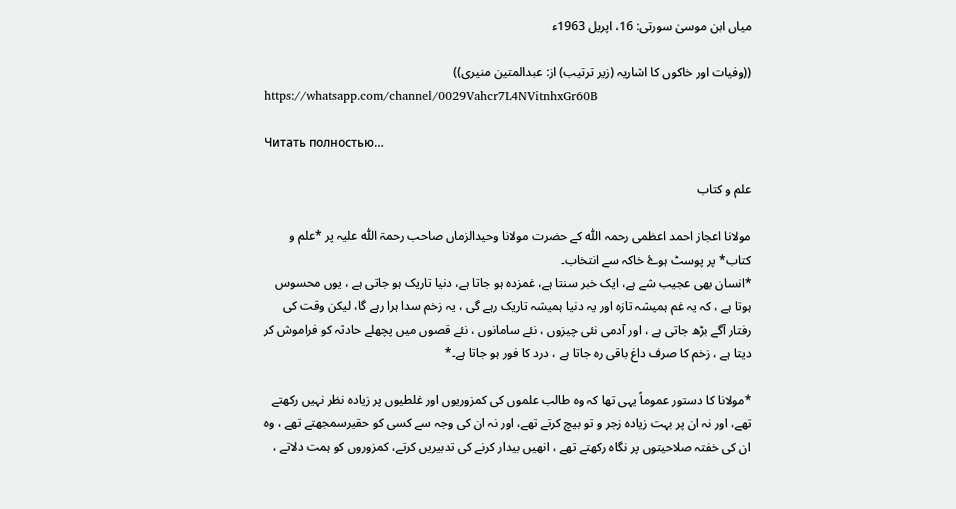میاں ابن موسیٰ سورتی: 16، اپریل 1963ء

((وفیات اور خاکوں کا اشاریہ (زیر ترتیب) از: عبدالمتین منیری))
https://whatsapp.com/channel/0029Vahcr7L4NVitnhxGr60B

Читать полностью…

علم و کتاب

مولانا اعجاز احمد اعظمی رحمہ اللّٰہ کے حضرت مولانا وحیدالزماں صاحب رحمۃ اللّٰہ علیہ پر *علم و کتاب* پر پوسٹ ہوۓ خاکہ سے انتخاب۔
*انسان بھی عجیب شے ہے، ایک خبر سنتا ہے، غمزدہ ہو جاتا ہے، دنیا تاریک ہو جاتی ہے ، یوں محسوس ہوتا ہے ، کہ یہ غم ہمیشہ تازہ اور یہ دنیا ہمیشہ تاریک رہے گی ، یہ زخم سدا ہرا رہے گا، لیکن وقت کی رفتار آگے بڑھ جاتی ہے ، اور آدمی نئی چیزوں ، نئے سامانوں ، نئے قصوں میں پچھلے حادثہ کو فراموش کر دیتا ہے ، زخم کا صرف داغ باقی رہ جاتا ہے ، درد کا فور ہو جاتا ہے۔*

*مولانا کا دستور عموماً یہی تھا کہ وہ طالب علموں کی کمزوریوں اور غلطیوں پر زیادہ نظر نہیں رکھتے تھے، اور نہ ان پر بہت زیادہ زجر و تو بیچ کرتے تھے، اور نہ ان کی وجہ سے کسی کو حقیرسمجھتے تھے ، وہ ان کی خفتہ صلاحیتوں پر نگاہ رکھتے تھے ، انھیں بیدار کرنے کی تدبیریں کرتے، کمزوروں کو ہمت دلاتے ،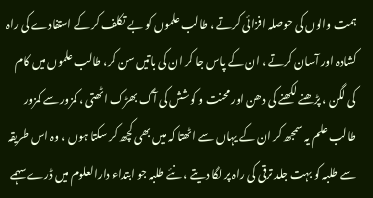ہمت والوں کی حوصلہ افزائی کرتے ، طالب علموں کو بے تکلف کر کے استفادے کی راہ کشادہ اور آسان کرتے ، ان کے پاس جا کر ان کی باتیں سن کر، طالب علموں میں کام کی لگن ، پڑھنے لکھنے کی دھن اور محنت و کوشش کی آگ بھڑک اٹھتی ، کمزور سے کمزور طالب علم یہ سمجھ کر ان کے یہاں سے اٹھتا کہ میں بھی کچھ کر سکتا ہوں ، وہ اس طریقہ سے طلبہ کو بہت جلد ترقی کی راہ پر لگا دیتے ، نئے طلبہ جو ابتداء دارالعلوم میں ڈرے سہمے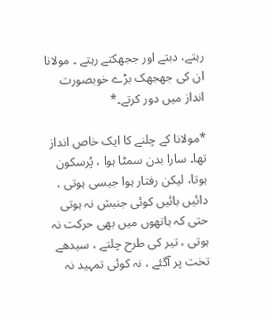رہتے، دبتے اور ججھکتے رہتے ۔ مولانا ان کی جھجھک بڑے خوبصورت انداز میں دور کرتے۔*

*مولانا کے چلنے کا ایک خاص انداز تھا۔ سارا بدن سمٹا ہوا ، پُرسکون ہوتا، لیکن رفتار ہوا جیسی ہوتی ، دائیں بائیں کوئی جنبش نہ ہوتی حتی کہ ہاتھوں میں بھی حرکت نہ ہوتی ، تیر کی طرح چلتے ، سیدھے تخت پر آگئے ، نہ کوئی تمہید نہ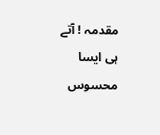مقدمہ ! آتے ہی ایسا محسوس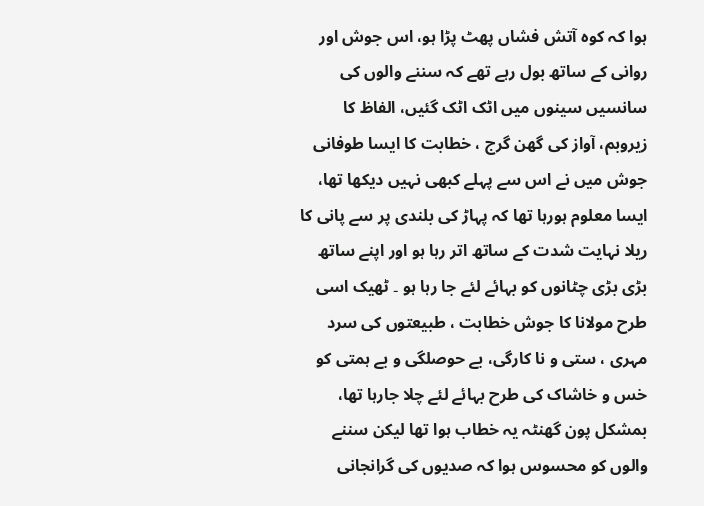ہوا کہ کوہ آتش فشاں پھٹ پڑا ہو، اس جوش اور روانی کے ساتھ بول رہے تھے کہ سننے والوں کی سانسیں سینوں میں اٹک اٹک گئیں، الفاظ کا زیروبم، آواز کی گھن گرج ، خطابت کا ایسا طوفانی جوش میں نے اس سے پہلے کبھی نہیں دیکھا تھا، ایسا معلوم ہورہا تھا کہ پہاڑ کی بلندی پر سے پانی کا ریلا نہایت شدت کے ساتھ اتر رہا ہو اور اپنے ساتھ بڑی بڑی چٹانوں کو بہائے لئے جا رہا ہو ۔ ٹھیک اسی طرح مولانا کا جوش خطابت ، طبیعتوں کی سرد مہری ، ستی و نا کارگی، بے حوصلگی و بے ہمتی کو خس و خاشاک کی طرح بہائے لئے چلا جارہا تھا، بمشکل پون گھنٹہ یہ خطاب ہوا تھا لیکن سننے والوں کو محسوس ہوا کہ صدیوں کی گرانجانی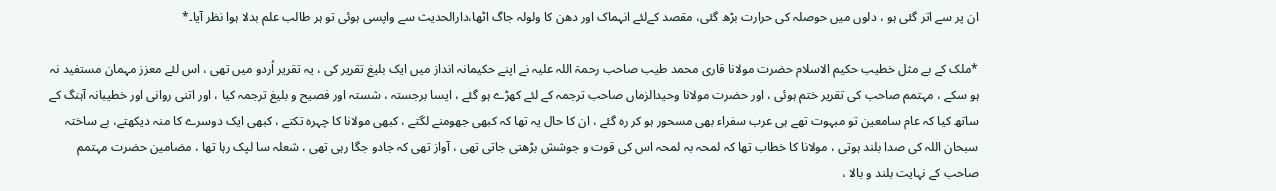ان پر سے اتر گئی ہو ، دلوں میں حوصلہ کی حرارت بڑھ گئی، مقصد کےلئے انہماک اور دھن کا ولولہ جاگ اٹھا،دارالحدیث سے واپسی ہوئی تو ہر طالب علم بدلا ہوا نظر آیا۔*

*ملک کے بے مثل خطیب حکیم الاسلام حضرت مولانا قاری محمد طیب صاحب رحمۃ اللہ علیہ نے اپنے حکیمانہ انداز میں ایک بلیغ تقریر کی ، یہ تقریر اُردو میں تھی ، اس لئے معزز مہمان مستفید نہ ہو سکے ، مہتمم صاحب کی تقریر ختم ہوئی ، اور حضرت مولانا وحیدالزماں صاحب ترجمہ کے لئے کھڑے ہو گئے ، ایسا برجستہ ، شستہ اور فصیح و بلیغ ترجمہ کیا ، اور اتنی روانی اور خطیبانہ آہنگ کے ساتھ کیا کہ عام سامعین تو مبہوت تھے ہی عرب سفراء بھی مسحور ہو کر رہ گئے ، ان کا حال یہ تھا کہ کبھی جھومنے لگتے ، کبھی مولانا کا چہرہ تکتے ، کبھی ایک دوسرے کا منہ دیکھتے، بے ساختہ سبحان اللہ کی صدا بلند ہوتی ، مولانا کا خطاب تھا کہ لمحہ بہ لمحہ اس کی قوت و جوشش بڑھتی جاتی تھی ، آواز تھی کہ جادو جگا رہی تھی ، شعلہ سا لپک رہا تھا ، مضامین حضرت مہتمم صاحب کے نہایت بلند و بالا ،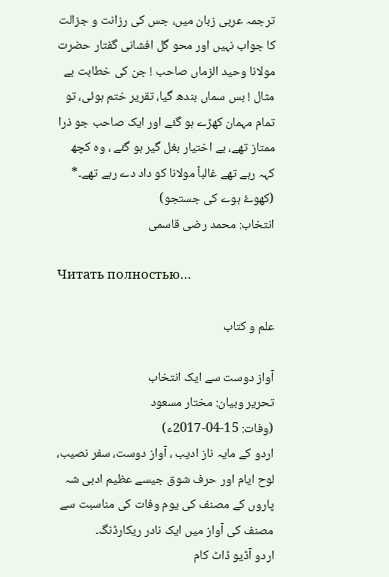ترجمہ عربی زبان میں، جس کی رزانت و جزالت کا جواب نہیں اور محو گل افشانی گفتار حضرت مولانا وحید الزماں صاحب ! جن کی خطابت بے مثال ! بس سماں بندھ گیا، تقریر ختم ہوئی، تو تمام مہمان کھڑے ہو گئے اور ایک صاحب جو ذرا ممتاز تھے، بے اختیار بغل گیر ہو گئے ، وہ کچھ کہہ رہے تھے غالباً مولانا کو داد دے رہے تھے۔*
(کھوۓ ہوے کی جستجو)
انتخاب: محمد رضی قاسمی

Читать полностью…

علم و کتاب

آواز دوست سے ایک انتخاب
تحریر وبیان: مختار مسعود
(وفات: 15-04-2017ء)
اردو کے مایہ ناز ادیب ، آواز دوست، سفر نصیب، لوح ایام اور حرف شوق جیسے عظیم ادبی شہ پاروں کے مصنف کی یوم وفات کی مناسبت سے مصنف کی آواز میں ایک نادر ریکارڈنگ۔
اردو آڈیو ڈاٹ کام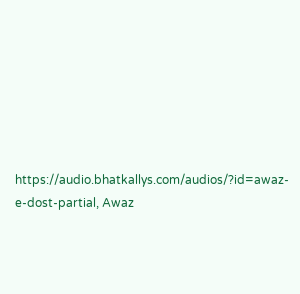https://audio.bhatkallys.com/audios/?id=awaz-e-dost-partial, Awaz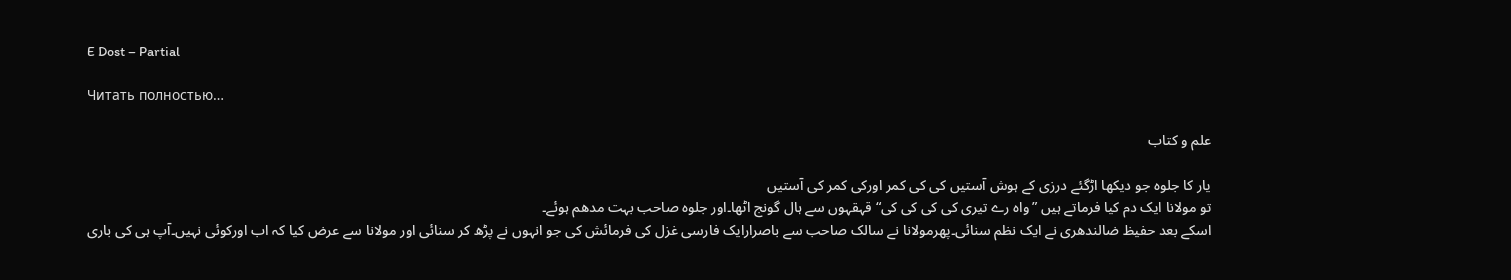E Dost – Partial

Читать полностью…

علم و کتاب

یار کا جلوہ جو دیکھا اڑگئے درزی کے ہوش آستیں کی کی کمر اورکی کمر کی آستیں
تو مولانا ایک دم کیا فرماتے ہیں ”واہ رے تیری کی کی کی کی“قہقہوں سے ہال گونج اٹھا۔اور جلوہ صاحب بہت مدھم ہوئے۔
اسکے بعد حفیظ ضالندھری نے ایک نظم سنائی۔پھرمولانا نے سالک صاحب سے باصرارایک فارسی غزل کی فرمائش کی جو انہوں نے پڑھ کر سنائی اور مولانا سے عرض کیا کہ اب اورکوئی نہیں۔آپ ہی کی باری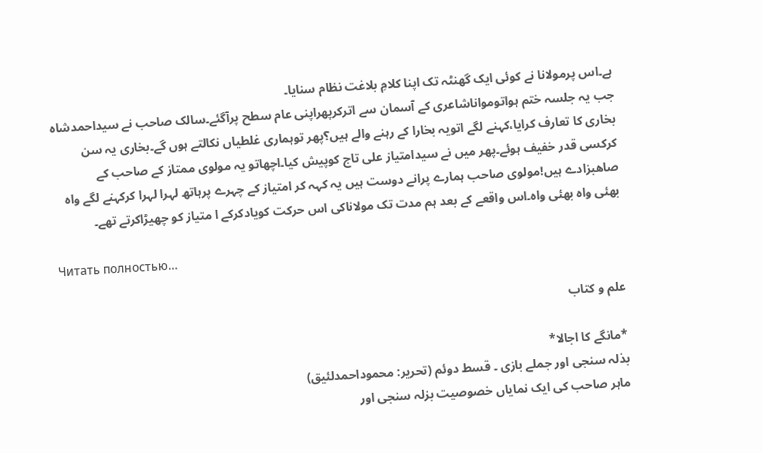ہے۔اس پرمولانا نے کوئی ایک گھنٹہ تک اپنا کلامِ بلاغت نظام سنایا۔
جب یہ جلسہ ختم ہواتومواناشاعری کے آسمان سے اترکرپھراپنی عام سطح پرآگئے۔سالک صاحب نے سیداحمدشاہ بخاری کا تعارف کرایا،کہنے لگے اتویہ بخارا کے رہنے والے ہیں؟پھر توہماری غلطیاں نکالتے ہوں گے۔بخاری یہ سن کرکسی قدر خفیف ہوئے۔پھر میں نے سیدامتیاز علی تاج کوپیش کیا۔اچھاتو یہ مولوی ممتاز کے صاحب کے صاھبزادے ہیں!مولوی صاحب ہمارے پرانے دوست ہیں یہ کہہ کر امتیاز کے چہرے پرہاتھ لہرا لہرا کرکہنے لگے واہ بھئی واہ بھئی واہ۔اس واقعے کے بعد ہم مدت تک مولاناکی اس حرکت کویادکرکے ا متیاز کو چھیڑاکرتے تھے۔

Читать полностью…

علم و کتاب

*مانگے کا اجالا*
بذلہ سنجی اور جملے بازی ۔ قسط دوئم (تحریر: محموداحمدلئیق)
ماہر صاحب کی ایک نمایاں خصوصیت بزلہ سنجی اور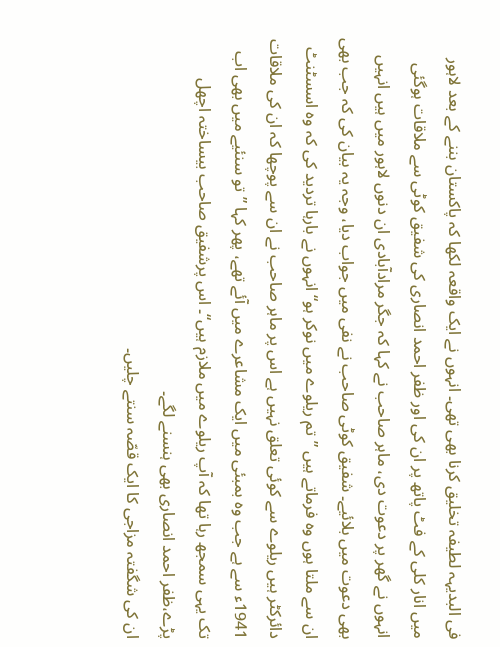فی البدیہہ لطیفہ تخلیق کرنا بھی تھی۔ انہوں نے ایک واقعہ لکھا کہ پاکستان بننے کے بعد لاہور میں انار کلی کے فٹ پاتھ پر ان کی اور ظفر احمد انصاری کی شفیق کوٹی سے ملاقات ہوگئی انہوں نے گھر پر دعوت دی، ماہر صاحب نے کہا کہ جگر مرادآبادی ان دنوں لاہور میں ہیں انہیں بھی دعوت میں بلائیے۔ شفیق کوٹی صاحب نے نفی میں جواب دیا، وجہ یہ بیان کی کہ جب بھی ان سے ملتا ہوں وہ فرماتے ہیں ”تم ریلوے میں نوکر ہو“انہوں نے بارہا تردید کی کہ وہ اسسٹنٹ دائرکٹر ہیں ریلوے سے کوئی تعلق نہیں ہے اس پر ماہر صاحب نے ان سے پوچھا کہ ان کی ملاقات 1941ء سے ہے جب وہ بمبئی میں ایک مشاعرے میں آئے تھے، پھر کہا ”تو سنئیے میں بھی اب تک یہی سمجھ رہا تھا کہ آپ ریلوے میں ملازم ہیں“۔ اس پرشفیق صاحب بیساختہ اچھل پڑے،ظفر احمد انصاری بھی ہنسنے لگے۔
ان کی شگفتہ مزاجی کا ایک قصّہ سنتے چلیں۔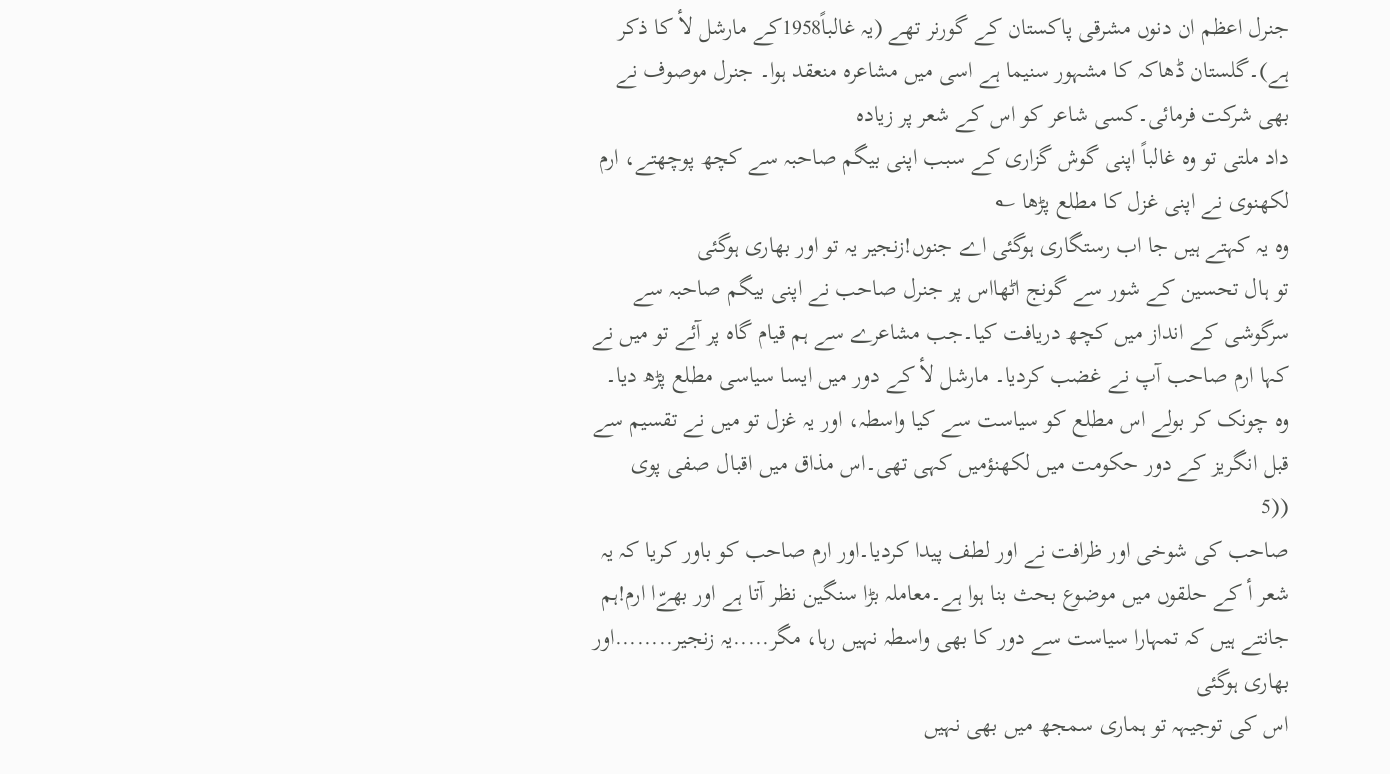جنرل اعظم ان دنوں مشرقی پاکستان کے گورنر تھے (یہ غالباً1958کے مارشل لأ کا ذکر ہے)۔گلستان ڈھاکہ کا مشہور سنیما ہے اسی میں مشاعرہ منعقد ہوا۔ جنرل موصوف نے بھی شرکت فرمائی۔کسی شاعر کو اس کے شعر پر زیادہ
داد ملتی تو وہ غالباً اپنی گوش گزاری کے سبب اپنی بیگم صاحبہ سے کچھ پوچھتے، ارم لکھنوی نے اپنی غزل کا مطلع پڑھا ؎
وہ یہ کہتے ہیں جا اب رستگاری ہوگئی اے جنوں!زنجیر یہ تو اور بھاری ہوگئی
تو ہال تحسین کے شور سے گونج اٹھااس پر جنرل صاحب نے اپنی بیگم صاحبہ سے سرگوشی کے انداز میں کچھ دریافت کیا۔جب مشاعرے سے ہم قیام گاہ پر آئے تو میں نے کہا ارم صاحب آپ نے غضب کردیا۔ مارشل لأ کے دور میں ایسا سیاسی مطلع پڑھ دیا۔ وہ چونک کر بولے اس مطلع کو سیاست سے کیا واسطہ، اور یہ غزل تو میں نے تقسیم سے قبل انگریز کے دور حکومت میں لکھنؤمیں کہی تھی۔اس مذاق میں اقبال صفی پوی
((5
صاحب کی شوخی اور ظرافت نے اور لطف پیدا کردیا۔اور ارم صاحب کو باور کریا کہ یہ شعر أ کے حلقوں میں موضوع بحث بنا ہوا ہے۔معاملہ بڑا سنگین نظر آتا ہے اور بھےّا ارم!ہم جانتے ہیں کہ تمہارا سیاست سے دور کا بھی واسطہ نہیں رہا، مگر.....یہ زنجیر........اور بھاری ہوگئی
اس کی توجیہہ تو ہماری سمجھ میں بھی نہیں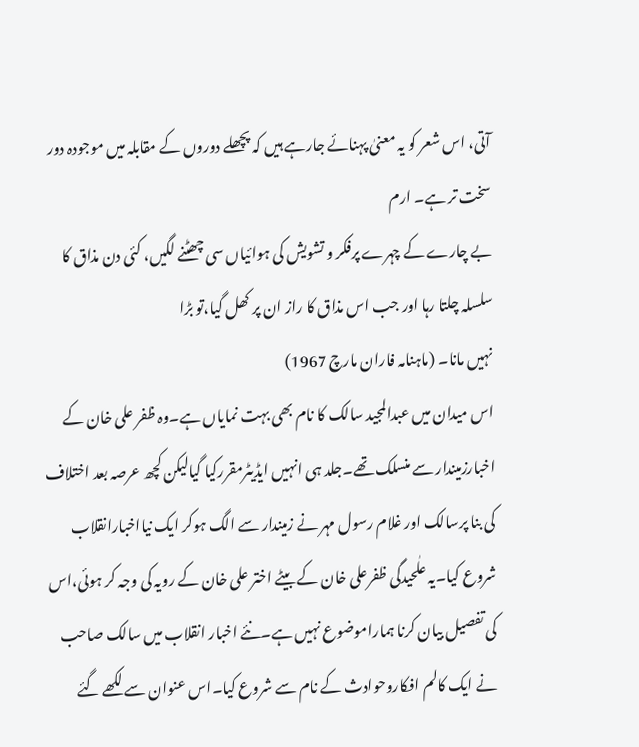آتی، اس شعر کو یہ معنیٰ پہنائے جارہے ہیں کہ پچھلے دوروں کے مقابلہ میں موجودہ دور سخت تر ہے۔ ارم
بے چارے کے چہرے پرفکر و تشویش کی ہوائیاں سی چھٹنے لگیں، کئی دن مذاق کا سلسلہ چلتا رہا اور جب اس مذاق کا راز ان پر کھل گیا،تو بڑا
نہیں مانا۔ (ماہنامہ فاران مارچ 1967)
اس میدان میں عبدالمجید سالک کا نام بھی بہت نمایاں ہے۔وہ ظفر علی خان کے اخبارزمیندار سے منسلک تھے۔جلد ہی انہیں ایڈیٹرمقررکیا گیالیکن کچھ عرصہ بعد اختلاف کی بنا پرسالک اور غلام رسول مہر نے زمیندار سے الگ ہوکر ایک نیااخبارانقلاب شروع کیا۔یہ علٰحیدگی ظفرعلی خان کے بیٹے اختر علی خان کے رویہ کی وجہ کر ہوئی،اس کی تفصیل بیان کرنا ہماراموضوع نہیں ہے۔نئے اخبار انقلاب میں سالک صاحب نے ایک کالم افکاروحوادث کے نام سے شروع کیا۔اس عنوان سے لکھے گئے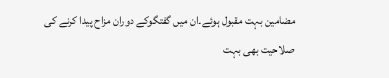مضامین بہت مقبول ہوئے۔ان میں گفتگوکے دوران مزاح پیدا کرنے کی صلاحیت بھی بہت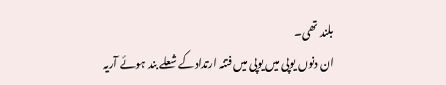بلند تھی۔
ان دنوں یوپی میں یوپی میں فتنہ ارتدادکے شعلے بند ہوئے آریہ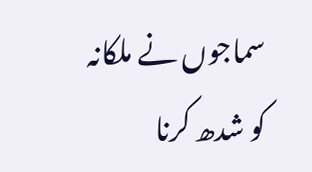سماجوں نے ملکانہ کو شدھ کرنا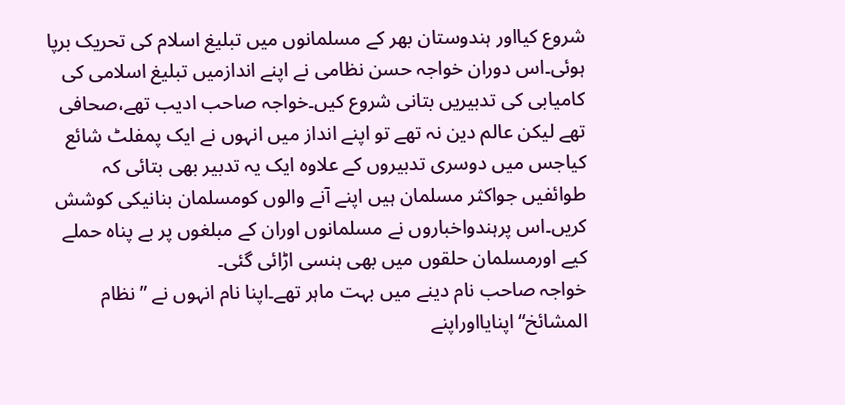شروع کیااور ہندوستان بھر کے مسلمانوں میں تبلیغ اسلام کی تحریک برپا ہوئی۔اس دوران خواجہ حسن نظامی نے اپنے اندازمیں تبلیغ اسلامی کی کامیابی کی تدبیریں بتانی شروع کیں۔خواجہ صاحب ادیب تھے،صحافی تھے لیکن عالم دین نہ تھے تو اپنے انداز میں انہوں نے ایک پمفلٹ شائع کیاجس میں دوسری تدبیروں کے علاوہ ایک یہ تدبیر بھی بتائی کہ طوائفیں جواکثر مسلمان ہیں اپنے آنے والوں کومسلمان بنانیکی کوشش کریں۔اس پرہندواخباروں نے مسلمانوں اوران کے مبلغوں پر بے پناہ حملے کیے اورمسلمان حلقوں میں بھی ہنسی اڑائی گئی۔
خواجہ صاحب نام دینے میں بہت ماہر تھے۔اپنا نام انہوں نے ”نظام المشائخ“اپنایااوراپنے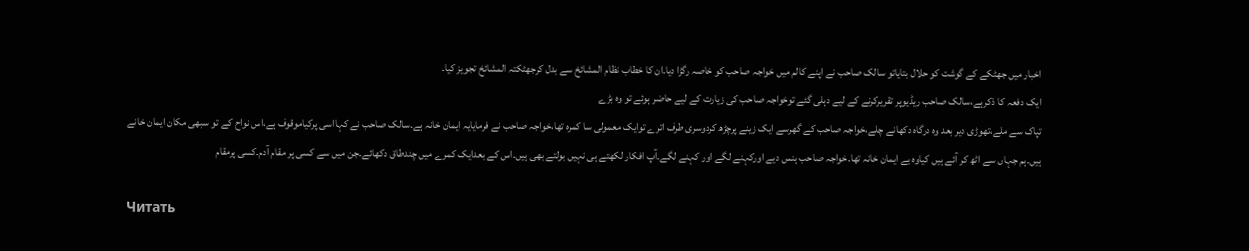اخبار میں جھٹکے کے گوشت کو حلال بتایاتو سالک صاحب نے اپنے کالم میں خواجہ صاحب کو خاصہ رگڑا دیا۔ان کا خطاب نظام المشائخ سے بدل کرجھٹکتہ المشائخ تجویز کیا۔
ایک دفعہ کا ذکرہے،سالک صاحب ریڈیوپر تقریرکرنے کے لیے دہلی گئے توخواجہ صاحب کی زیارت کے لیے حاضر ہوئے تو وہ بڑے
تپاک سے ملے،تھوڑی دیر بعد وہ درگاہ دکھانے چلے،خواجہ صاحب کے گھرسے ایک زینے پرچڑھ کردوسری طرف اترے توایک معمولی سا کمرہ تھا،خواجہ صاحب نے فرمایایہ ایمان خانہ ہے۔سالک صاحب نے کہااسی پرکیاموقوف ہے،اس نواح کے تو سبھی مکان ایمان خانے ہیں۔ہم جہاں سے اٹھ کر آئے ہیں کیاوہ بے ایمان خانہ تھا۔خواجہ صاحب ہنس دیے اورکہنے لگے اور کہنے لگے۔آپ افکار لکھتے ہی نہیں بولتے بھی ہیں۔اس کے بعدایک کمرے میں چندطاق دکھائے۔جن میں سے کسی پر مقام آدم۔کسی پرمقام

Читать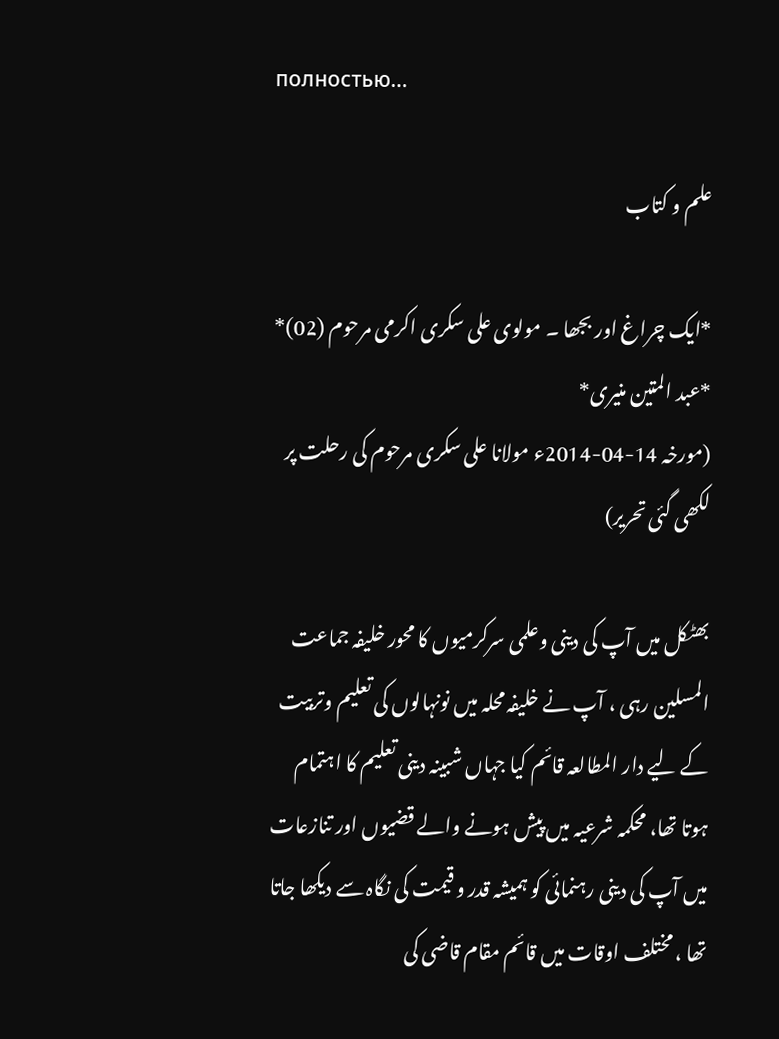полностью…

علم و کتاب

*ایک چراغ اور بجھا ۔ مولوی علی سکری اکرمی مرحوم (02)*
*عبد المتین منیری*
(مورخہ 14-04-2014ء مولانا علی سکری مرحوم کی رحلت پر لکھی گئی تحریر)

بھٹکل میں آپ کی دینی وعلمی سرکرمیوں کا محور خلیفہ جماعت المسلین رہی ، آپ نے خلیفہ محلہ میں نونہالوں کی تعلیم وتربیت کے لیے دار المطالعہ قائم کیا جہاں شبینہ دینی تعلیم کا اہتمام ہوتا تھا، محکمہ شرعیہ میں پیش ہونے والے قضیوں اور تنازعات میں آپ کی دینی رہنمائی کو ہمیشہ قدر و قیمت کی نگاہ سے دیکھا جاتا تھا ، مختلف اوقات میں قائم مقام قاضی کی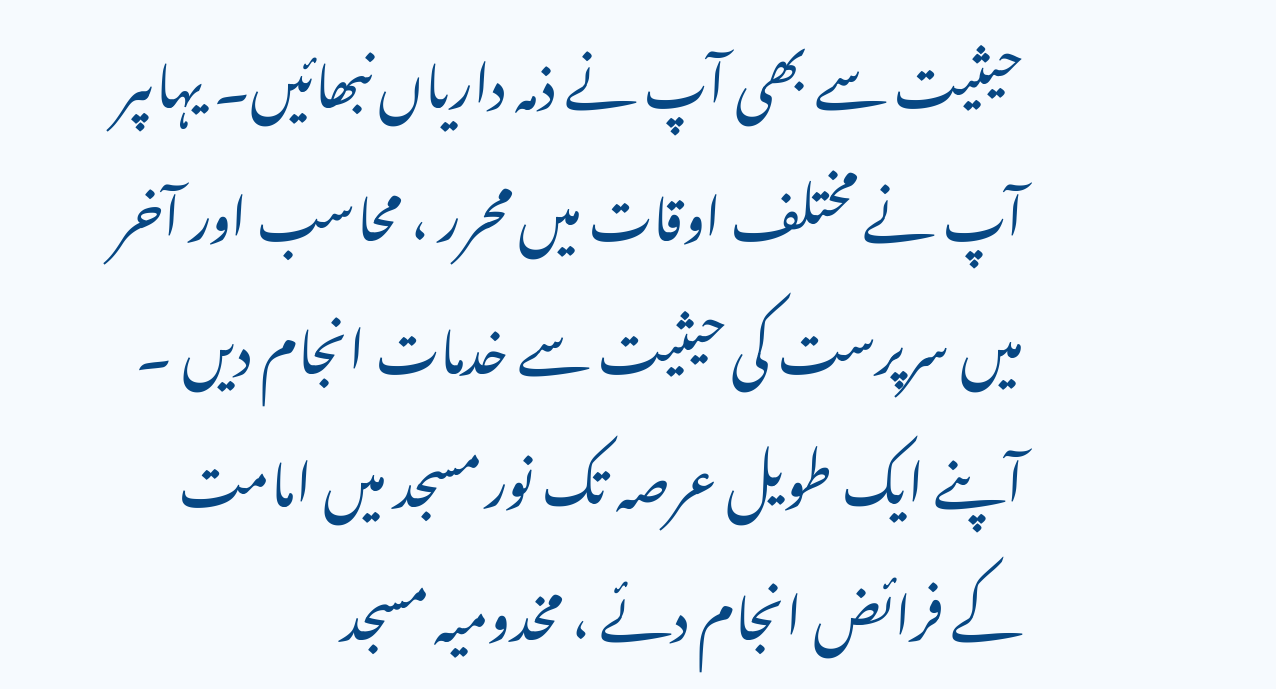حیثیت سے بھی آپ نے ذمہ داریاں نبھائیں۔ یہاںپر آپ نے مختلف اوقات میں محرر ، محاسب اور آخر میں سرپرست کی حیثیت سے خدمات انجام دیں ۔ آپنے ایک طویل عرصہ تک نور مسجد میں امامت کے فرائض انجام دئے ، مخدومیہ مسجد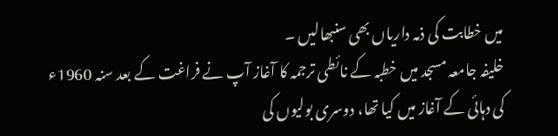میں خطابت کی ذمہ داریاں بھی سنبھالیں ۔
خلیفہ جامعہ مسجد میں خطبہ کے نائطی ترجمہ کا آغاز آپ نے فراغت کے بعد سنہ 1960ء کی دہائی کے آغاز میں کیا تھا، دوسری بولیوں کی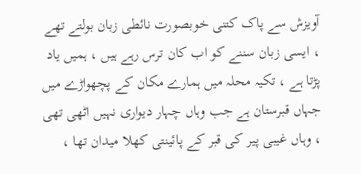آویزش سے پاک کتنی خوبصورت نائطی زبان بولتے تھے ، ایسی زبان سننے کو اب کان ترس رہے ہیں ، ہمیں یاد پڑتا ہے ، تکیہ محلہ میں ہمارے مکان کے پچھواڑے میں جہاں قبرستان ہے جب وہاں چہار دیواری نہیں اٹھی تھی ، وہاں غیبی پیر کی قبر کے پائینتی کھلا میدان تھا ،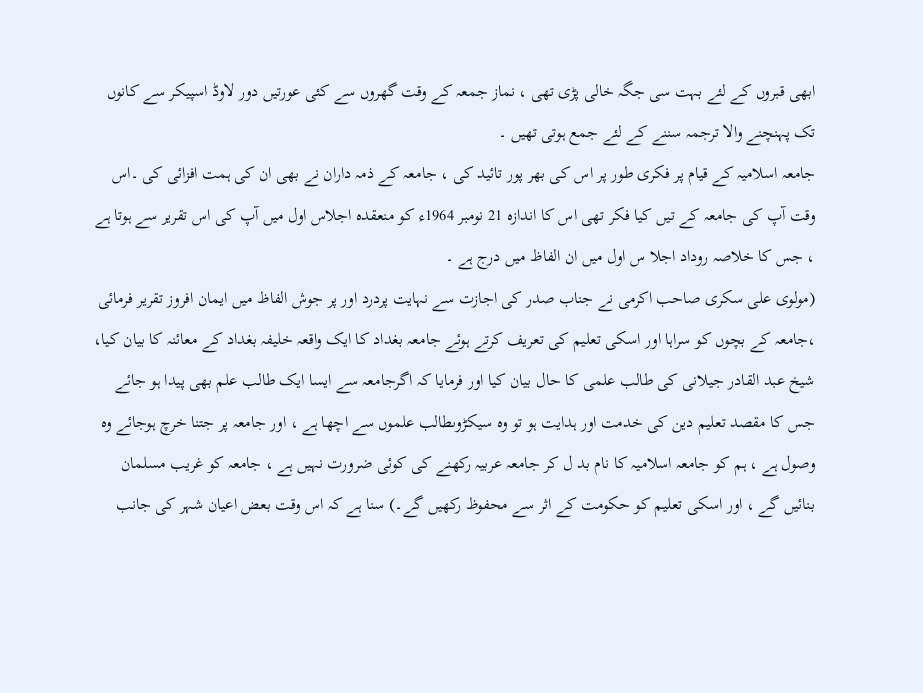ابھی قبروں کے لئے بہت سی جگہ خالی پڑی تھی ، نماز جمعہ کے وقت گھروں سے کئی عورتیں دور لاوڈ اسپیکر سے کانوں تک پہنچنے والا ترجمہ سننے کے لئے جمع ہوتی تھیں ۔
جامعہ اسلامیہ کے قیام پر فکری طور پر اس کی بھر پور تائید کی ، جامعہ کے ذمہ داران نے بھی ان کی ہمت افزائی کی ۔اس وقت آپ کی جامعہ کے تیں کیا فکر تھی اس کا اندازہ 21 نومبر 1964ء کو منعقدہ اجلاس اول میں آپ کی اس تقریر سے ہوتا ہے ، جس کا خلاصہ روداد اجلا س اول میں ان الفاظ میں درج ہے ۔
(مولوی علی سکری صاحب اکرمی نے جناب صدر کی اجازت سے نہایت پردرد اور پر جوش الفاظ میں ایمان افروز تقریر فرمائی ،جامعہ کے بچوں کو سراہا اور اسکی تعلیم کی تعریف کرتے ہوئے جامعہ بغداد کا ایک واقعہ خلیفہ بغداد کے معائنہ کا بیان کیا، شیخ عبد القادر جیلانی کی طالب علمی کا حال بیان کیا اور فرمایا کہ اگرجامعہ سے ایسا ایک طالب علم بھی پیدا ہو جائے جس کا مقصد تعلیم دین کی خدمت اور ہدایت ہو تو وہ سیکڑوںطالب علموں سے اچھا ہے ، اور جامعہ پر جتنا خرچ ہوجائے وہ وصول ہے ، ہم کو جامعہ اسلامیہ کا نام بد ل کر جامعہ عربیہ رکھنے کی کوئی ضرورت نہیں ہے ، جامعہ کو غریب مسلمان بنائیں گے ، اور اسکی تعلیم کو حکومت کے اثر سے محفوظ رکھیں گے۔) سنا ہے کہ اس وقت بعض اعیان شہر کی جانب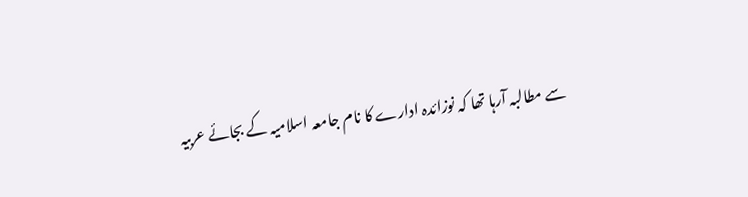سے مطالبہ آرہا تھا کہ نوزائدہ ادارے کا نام جامعہ اسلامیہ کے بجائے عربیہ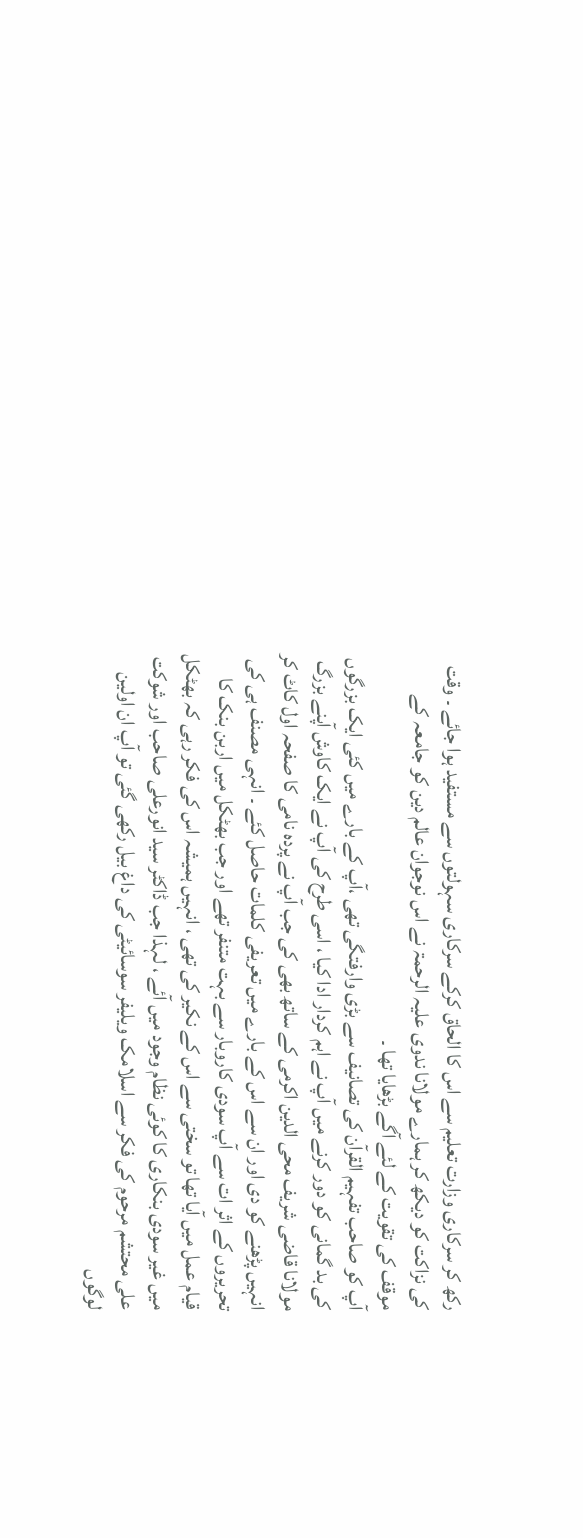رکھ کر سرکاری وزارت تعلیم سے اس کا الحاق کرکے سرکاری سہولتوں سے مستفید ہوا جائے ۔ وقت کی نزاکت کو دیکھ کر ہمارے مولانا ندوی علیہ الرحمۃ نے اس نوجوان عالم دین کو جامعہ کے موقف کی تقویت کے لئے آگے بڑھایا تھا ۔
آپ کو صاحب تفہیم القرآن کی تصانیف سے بڑی وارفتگی تھی ،آپ کے بارے میں کئی ایک بزرگوں کی بد گمانی کو دور کرنے میں آپ نے اہم کردار ادا کیا ، اسی طرح کی آپ نے ایک کاوش آپنے بزرگ مولانا قاضی شریف محی الدین اکرمی کے ساتھ بھی کی جب آپ نے پردہ نامی کا صفحہ اول کاٹ کر انہیں پڑھنے کو دی اور ان سے اس کے بارے میں تعریفی کلمات حاصل کئے ۔ انہی مصنف ہی کی تحریروں کے اثر ات سے آپ سودی کاروبار سے بہت متنفر تھے اور جب بھٹکل میں اربن بنک کا قیام عمل میں آیا تھا تو سختی سے اس کے نکیر کی تھی ، انہیں ہمیشہ اس کی فکر رہی کہ بھٹکل میں غیر سودی بنکاری کا کوئی نظام وجود میں آئے ، لہذا جب ڈاکٹر سید انورعلی صاحب اور شوکت علی محتشم مرحوم کی فکر سے اسلامک ویلیفر سوسائیٹی کی داغ بیل رکھی گئی تو آپ ان اولین لوگوں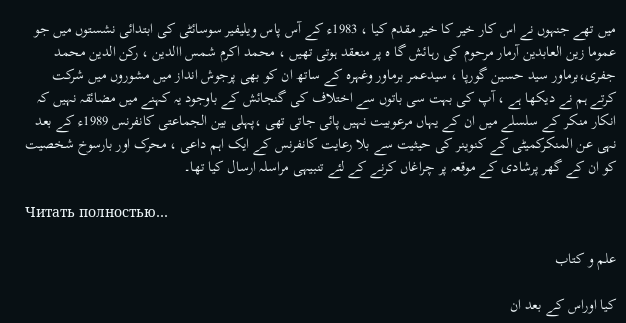میں تھے جنہوں نے اس کار خیر کا خیر مقدم کیا ، 1983ء کے آس پاس ویلیفیر سوسائٹی کی ابتدائی نشستوں میں جو عموما زین العابدین آرمار مرحوم کی رہائش گا ہ پر منعقد ہوتی تھیں ، محمد اکرم شمس االدین ، رکن الدین محمد جفری،برماور سید حسین گورپا ، سیدعمر برماور وغہرہ کے ساتھ ان کو بھی پرجوش انداز میں مشوروں میں شرکت کرتے ہم نے دیکھا ہے ، آپ کی بہت سی باتوں سے اختلاف کی گنجائش کے باوجود یہ کہنے میں مضائقہ نہیں کہ انکار منکر کے سلسلے میں ان کے یہاں مرعوبیت نہیں پائی جاتی تھی ،پہلی بین الجماعتی کانفرنس 1989ء کے بعد نہی عن المنکرکمیٹی کے کنوینر کی حیثیت سے بلا رعایت کانفرنس کے ایک اہم داعی ، محرک اور بارسوخ شخصیت کو ان کے گھر پرشادی کے موقعہ پر چراغاں کرنے کے لئے تنبیہی مراسلہ ارسال کیا تھا۔

Читать полностью…

علم و کتاب

کیا اوراس کے بعد ان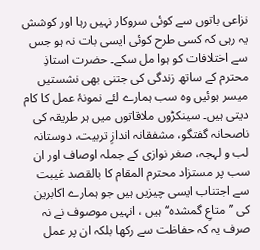نزاعی باتوں سے کوئی سروکار نہیں رہا اور کوشش یہ رہی کہ کسی طرح کوئی ایسی بات نہ ہو جس سے اختلافات کو ہوا مل سکے۔ حضرت استاذِ محترم کے ساتھ زندگی کی جتنی بھی نشستیں میسر ہوئیں وہ سب ہمارے لئے نمونۂ عمل کا کام دیتی ہیں۔ سینکڑوں ملاقاتوں میں ہر طریقہ کی ناصحانہ گفتگو، مشفقانہ اندازِ تربیت، دوستانہ لب و لہجہ، صغر نوازی کے جملہ اوصاف اور ان سب پر مستزاد محترم المقام کا بالقصد غیبت سے اجتناب ایسی چیزیں ہیں جو ہمارے اکابرین کی ’’متاعِ گمشدہ‘‘ ہیں ، انہیں موصوف نے نہ صرف یہ کہ حفاظت سے رکھا بلکہ ان پر عمل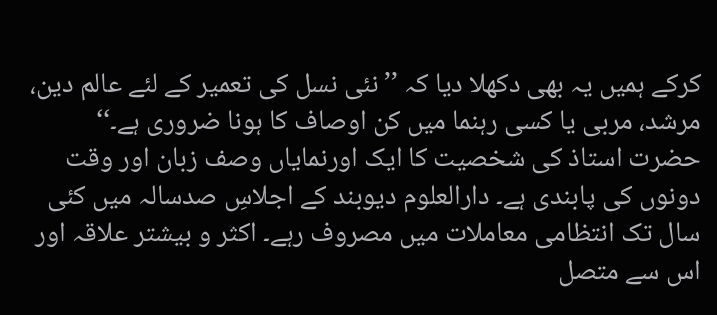کرکے ہمیں یہ بھی دکھلا دیا کہ ’’نئی نسل کی تعمیر کے لئے عالم دین، مرشد، مربی یا کسی رہنما میں کن اوصاف کا ہونا ضروری ہے۔‘‘
حضرت استاذ کی شخصیت کا ایک اورنمایاں وصف زبان اور وقت دونوں کی پابندی ہے۔ دارالعلوم دیوبند کے اجلاسِ صدسالہ میں کئی سال تک انتظامی معاملات میں مصروف رہے۔ اکثر و بیشتر علاقہ اور اس سے متصل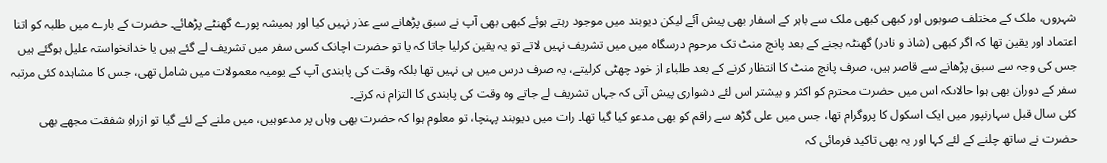شہروں، ملک کے مختلف صوبوں اور کبھی کبھی ملک سے باہر کے اسفار بھی پیش آئے لیکن دیوبند میں موجود رہتے ہوئے کبھی بھی آپ نے سبق پڑھانے سے عذر نہیں کیا اور ہمیشہ پورے گھنٹے پڑھائے۔ حضرت کے بارے میں طلبہ کو اتنا اعتماد اور یقین تھا کہ اگر کبھی (شاذ و نادر) گھنٹہ بجنے کے بعد پانچ منٹ تک مرحوم درسگاہ میں میں تشریف نہیں لاتے تو یہ یقین کرلیا جاتا کہ یا تو حضرت اچانک کسی سفر میں تشریف لے گئے ہیں یا خدانخواستہ علیل ہوگئے ہیں جس کی وجہ سے سبق پڑھانے سے قاصر ہیں، صرف پانچ منٹ کا انتظار کرنے کے بعد طلباء از خود چھٹی کرلیتے، یہ صرف درس میں ہی نہیں تھا بلکہ وقت کی پابندی آپ کے یومیہ معمولات میں شامل تھی، جس کا مشاہدہ کئی مرتبہ سفر کے دوران بھی ہوا حالاںکہ اس میں حضرت محترم کو اکثر و بیشتر اس لئے دشواری پیش آتی کہ جہاں تشریف لے جاتے وہ وقت کی پابندی کا التزام نہ کرتے۔
کئی سال قبل سہارنپور میں ایک اسکول کا پروگرام تھا، جس میں علی گڑھ سے راقم کو بھی مدعو کیا گیا تھا۔ رات میں دیوبند پہنچا، تو معلوم ہوا کہ حضرت بھی وہاں پر مدعوہیں، میں ملنے کے لئے گیا تو ازراہِ شفقت مجھے بھی حضرت نے ساتھ چلنے کے لئے کہا اور یہ بھی تاکید فرمائی کہ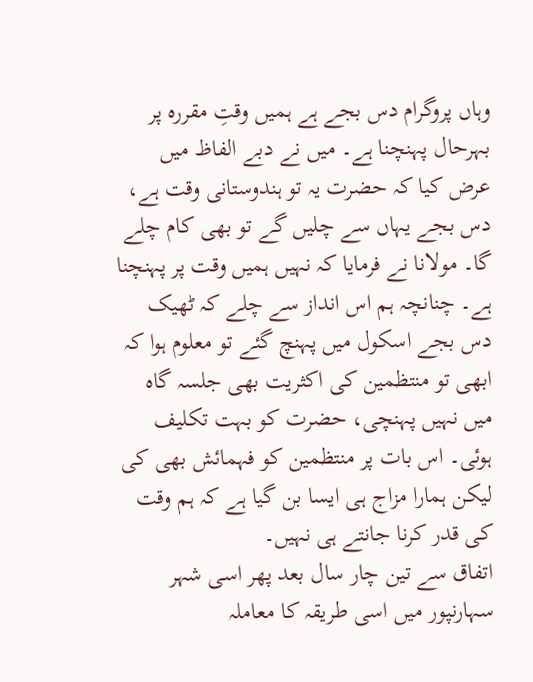وہاں پروگرام دس بجے ہے ہمیں وقتِ مقررہ پر بہرحال پہنچنا ہے۔ میں نے دبے الفاظ میں عرض کیا کہ حضرت یہ تو ہندوستانی وقت ہے، دس بجے یہاں سے چلیں گے تو بھی کام چلے گا۔ مولانا نے فرمایا کہ نہیں ہمیں وقت پر پہنچنا ہے۔ چنانچہ ہم اس انداز سے چلے کہ ٹھیک دس بجے اسکول میں پہنچ گئے تو معلوم ہوا کہ ابھی تو منتظمین کی اکثریت بھی جلسہ گاہ میں نہیں پہنچی، حضرت کو بہت تکلیف ہوئی۔ اس بات پر منتظمین کو فہمائش بھی کی لیکن ہمارا مزاج ہی ایسا بن گیا ہے کہ ہم وقت کی قدر کرنا جانتے ہی نہیں۔
اتفاق سے تین چار سال بعد پھر اسی شہر سہارنپور میں اسی طریقہ کا معاملہ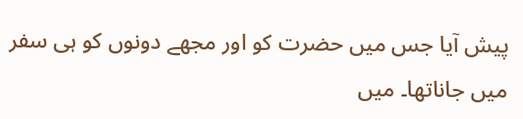پیش آیا جس میں حضرت کو اور مجھے دونوں کو ہی سفر میں جاناتھا۔ میں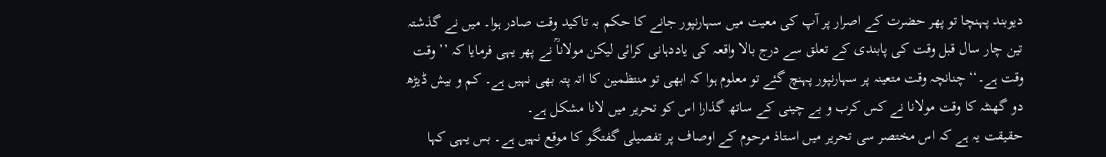دیوبند پہنچا تو پھر حضرت کے اصرار پر آپ کی معیت میں سہارنپور جانے کا حکم بہ تاکید وقت صادر ہوا۔ میں نے گذشتہ تین چار سال قبل وقت کی پابندی کے تعلق سے درج بالا واقعہ کی یاددہانی کرائی لیکن مولاناؒ نے پھر یہی فرمایا کہ ’’وقت وقت ہے۔‘‘ چنانچہ وقت متعینہ پر سہارنپور پہنچ گئے تو معلوم ہوا کہ ابھی تو منتظمین کا اتہ پتہ بھی نہیں ہے۔ کم و بیش ڈیڑھ دو گھنٹہ کا وقت مولانا نے کس کرب و بے چینی کے ساتھ گذارا اس کو تحریر میں لانا مشکل ہے۔
حقیقت یہ ہے کہ اس مختصر سی تحریر میں استاذ مرحوم کے اوصاف پر تفصیلی گفتگو کا موقع نہیں ہے۔ بس یہی کہا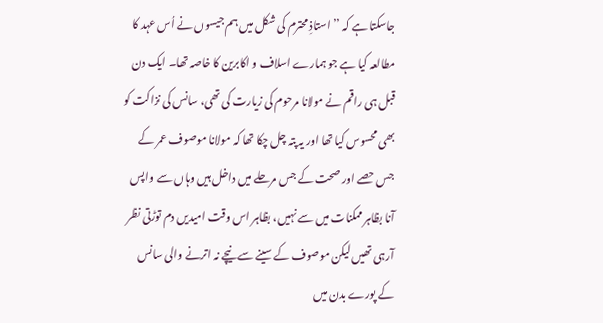جاسکتا ہے کہ ’’استاذِ محترم کی شکل میں ہم جیسوں نے اُس عہد کا مطالعہ کیا ہے جو ہمارے اسلاف و اکابرین کا خاصہ تھا۔ ایک دن قبل ہی راقم نے مولانا مرحوم کی زیارت کی تھی، سانس کی نزاکت کو بھی محسوس کیا تھا اور یہ پتہ چل چکا تھا کہ مولانا موصوف عمر کے جس حصے اور صحت کے جس مرحلے میں داخل ہیں وہاں سے واپس آنا بظاہر ممکنات میں سے نہیں، بظاہر اس وقت امیدیں دم توڑتی نظر آرہی تھیں لیکن موصوف کے سینے سے نیچے نہ اترنے والی سانس کے پورے بدن میں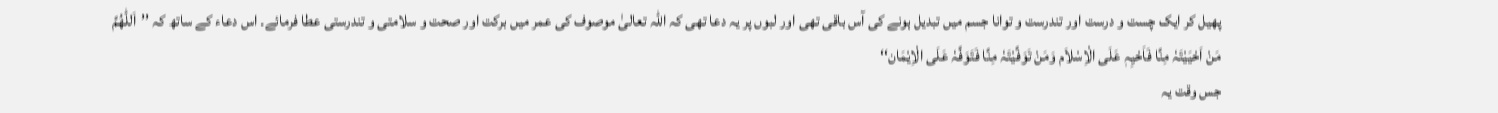پھیل کر ایک چست و درست اور تندرست و توانا جسم میں تبدیل ہونے کی آس باقی تھی اور لبوں پر یہ دعا تھی کہ اللہ تعالیٰ موصوف کی عمر میں برکت اور صحت و سلامتی و تندرستی عطا فرمائے۔ اس دعاء کے ساتھ کہ ’’اَللّٰھُمَّ مَنْ اَحْیَیْتَہٗ مِنَّا فَاَحْیِہٖ عَلَی الْاِسْلاَم وَمَنْ تَوَفَّیْتَہٗ مِنَّا فَتَوَفَّہٗ عَلَی الْاِیْمَان‘‘
جس وقت یہ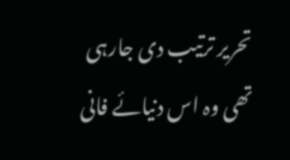تحریر ترتیب دی جارہی تھی وہ اس دنیائے فانی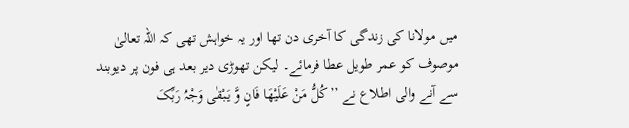میں مولانا کی زندگی کا آخری دن تھا اور یہ خواہش تھی کہ اللہ تعالیٰ موصوف کو عمر طویل عطا فرمائے۔ لیکن تھوڑی دیر بعد ہی فون پر دیوبند سے آنے والی اطلاع نے ’’کُلُّ مَنْ عَلَیْھَا فَانٍ وَّ یَبْقٰی وَجْہُ رَبِّکَ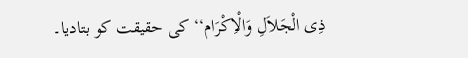ذِی الْجَلاَلِ وَالْاِکْرَام‘‘ کی حقیقت کو بتادیا۔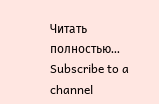Читать полностью…
Subscribe to a channel